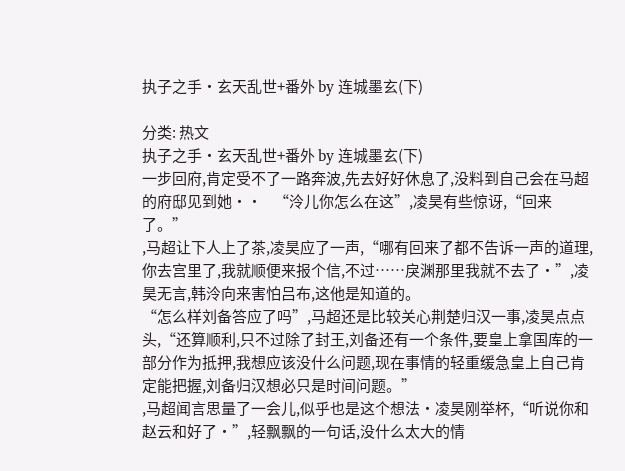执子之手·玄天乱世+番外 by 连城墨玄(下)

分类: 热文
执子之手·玄天乱世+番外 by 连城墨玄(下)
一步回府,肯定受不了一路奔波,先去好好休息了,没料到自己会在马超的府邸见到她··    “泠儿你怎么在这”,凌昊有些惊讶,“回来了。”
,马超让下人上了茶,凌昊应了一声,“哪有回来了都不告诉一声的道理,你去宫里了,我就顺便来报个信,不过……戾渊那里我就不去了·”,凌昊无言,韩泠向来害怕吕布,这他是知道的。
“怎么样刘备答应了吗”,马超还是比较关心荆楚归汉一事,凌昊点点头,“还算顺利,只不过除了封王,刘备还有一个条件,要皇上拿国库的一部分作为抵押,我想应该没什么问题,现在事情的轻重缓急皇上自己肯定能把握,刘备归汉想必只是时间问题。”
,马超闻言思量了一会儿,似乎也是这个想法·凌昊刚举杯,“听说你和赵云和好了·”,轻飘飘的一句话,没什么太大的情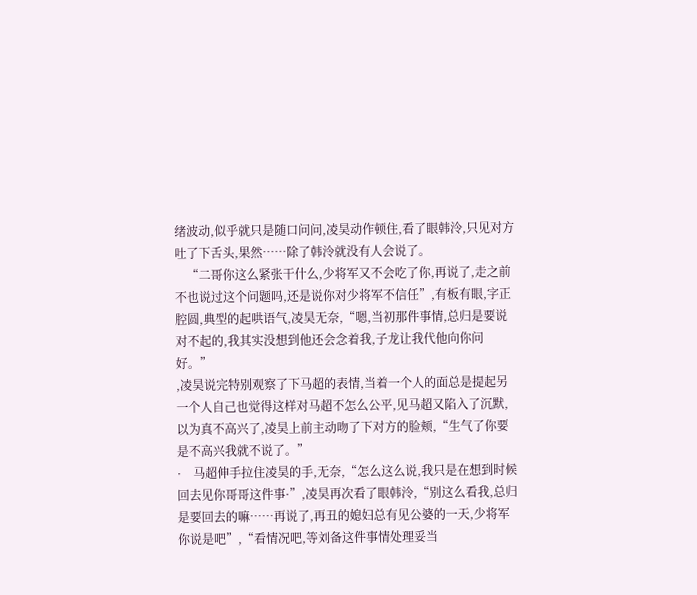绪波动,似乎就只是随口问问,凌昊动作顿住,看了眼韩泠,只见对方吐了下舌头,果然……除了韩泠就没有人会说了。
    “二哥你这么紧张干什么,少将军又不会吃了你,再说了,走之前不也说过这个问题吗,还是说你对少将军不信任”,有板有眼,字正腔圆,典型的起哄语气,凌昊无奈,“嗯,当初那件事情,总归是要说对不起的,我其实没想到他还会念着我,子龙让我代他向你问好。”
,凌昊说完特别观察了下马超的表情,当着一个人的面总是提起另一个人自己也觉得这样对马超不怎么公平,见马超又陷入了沉默,以为真不高兴了,凌昊上前主动吻了下对方的脸颊,“生气了你要是不高兴我就不说了。”
·    马超伸手拉住凌昊的手,无奈,“怎么这么说,我只是在想到时候回去见你哥哥这件事·”,凌昊再次看了眼韩泠,“别这么看我,总归是要回去的嘛……再说了,再丑的媳妇总有见公婆的一天,少将军你说是吧”,“看情况吧,等刘备这件事情处理妥当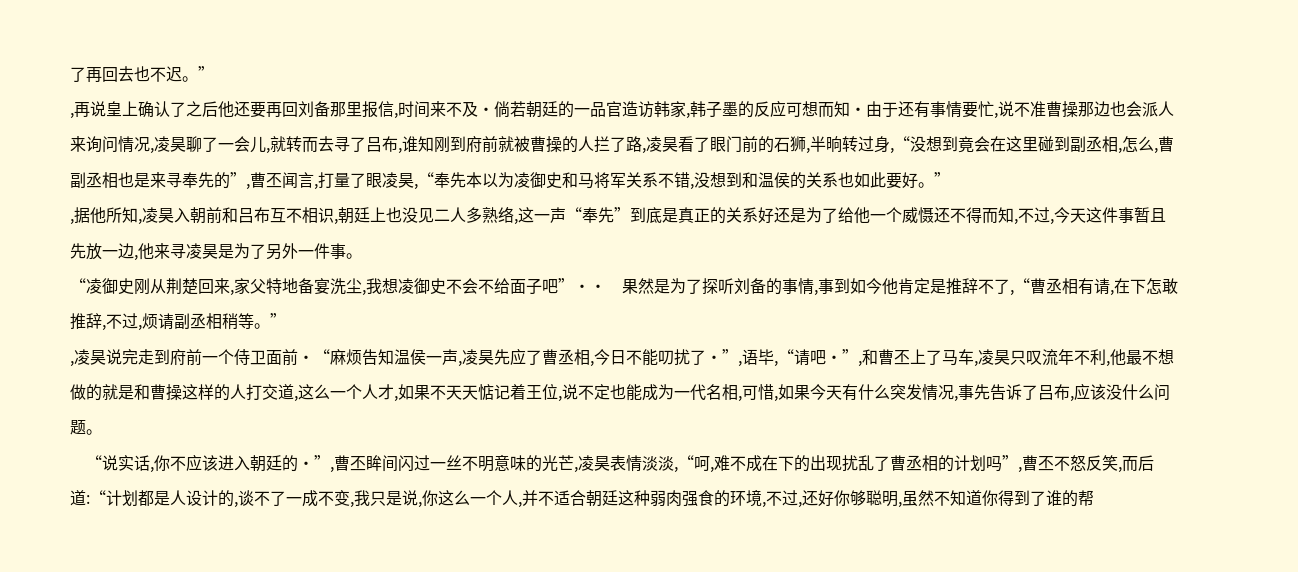了再回去也不迟。”
,再说皇上确认了之后他还要再回刘备那里报信,时间来不及·倘若朝廷的一品官造访韩家,韩子墨的反应可想而知·由于还有事情要忙,说不准曹操那边也会派人来询问情况,凌昊聊了一会儿,就转而去寻了吕布,谁知刚到府前就被曹操的人拦了路,凌昊看了眼门前的石狮,半晌转过身,“没想到竟会在这里碰到副丞相,怎么,曹副丞相也是来寻奉先的”,曹丕闻言,打量了眼凌昊,“奉先本以为凌御史和马将军关系不错,没想到和温侯的关系也如此要好。”
,据他所知,凌昊入朝前和吕布互不相识,朝廷上也没见二人多熟络,这一声“奉先”到底是真正的关系好还是为了给他一个威慑还不得而知,不过,今天这件事暂且先放一边,他来寻凌昊是为了另外一件事。
“凌御史刚从荆楚回来,家父特地备宴洗尘,我想凌御史不会不给面子吧”··    果然是为了探听刘备的事情,事到如今他肯定是推辞不了,“曹丞相有请,在下怎敢推辞,不过,烦请副丞相稍等。”
,凌昊说完走到府前一个侍卫面前·“麻烦告知温侯一声,凌昊先应了曹丞相,今日不能叨扰了·”,语毕,“请吧·”,和曹丕上了马车,凌昊只叹流年不利,他最不想做的就是和曹操这样的人打交道,这么一个人才,如果不天天惦记着王位,说不定也能成为一代名相,可惜,如果今天有什么突发情况,事先告诉了吕布,应该没什么问题。
    “说实话,你不应该进入朝廷的·”,曹丕眸间闪过一丝不明意味的光芒,凌昊表情淡淡,“呵,难不成在下的出现扰乱了曹丞相的计划吗”,曹丕不怒反笑,而后道:“计划都是人设计的,谈不了一成不变,我只是说,你这么一个人,并不适合朝廷这种弱肉强食的环境,不过,还好你够聪明,虽然不知道你得到了谁的帮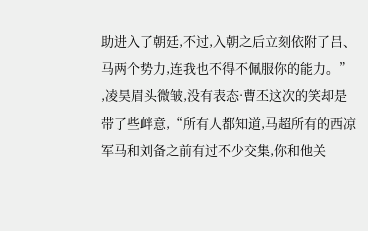助进入了朝廷,不过,入朝之后立刻依附了吕、马两个势力,连我也不得不佩服你的能力。”
,凌昊眉头微皱,没有表态·曹丕这次的笑却是带了些衅意,“所有人都知道,马超所有的西凉军马和刘备之前有过不少交集,你和他关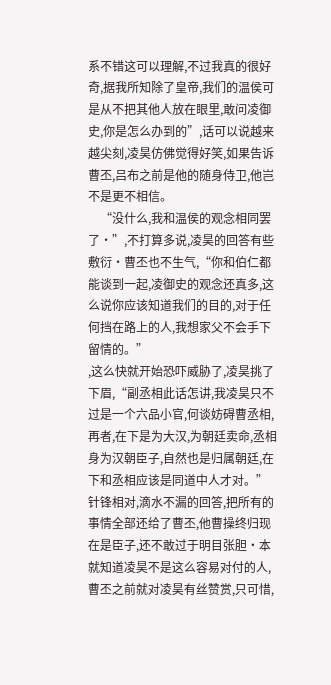系不错这可以理解,不过我真的很好奇,据我所知除了皇帝,我们的温侯可是从不把其他人放在眼里,敢问凌御史,你是怎么办到的”,话可以说越来越尖刻,凌昊仿佛觉得好笑,如果告诉曹丕,吕布之前是他的随身侍卫,他岂不是更不相信。
    “没什么,我和温侯的观念相同罢了·”,不打算多说,凌昊的回答有些敷衍·曹丕也不生气,“你和伯仁都能谈到一起,凌御史的观念还真多,这么说你应该知道我们的目的,对于任何挡在路上的人,我想家父不会手下留情的。”
,这么快就开始恐吓威胁了,凌昊挑了下眉,“副丞相此话怎讲,我凌昊只不过是一个六品小官,何谈妨碍曹丞相,再者,在下是为大汉,为朝廷卖命,丞相身为汉朝臣子,自然也是归属朝廷,在下和丞相应该是同道中人才对。”
针锋相对,滴水不漏的回答,把所有的事情全部还给了曹丕,他曹操终归现在是臣子,还不敢过于明目张胆·本就知道凌昊不是这么容易对付的人,曹丕之前就对凌昊有丝赞赏,只可惜,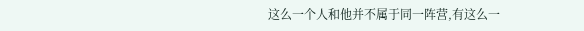这么一个人和他并不属于同一阵营,有这么一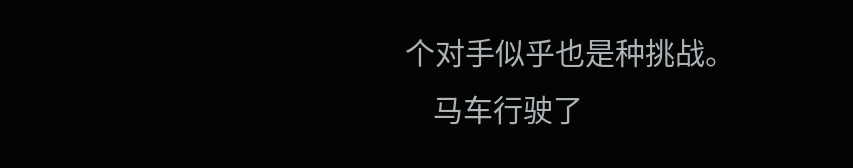个对手似乎也是种挑战。
    马车行驶了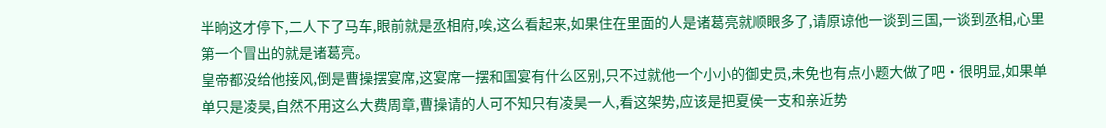半晌这才停下,二人下了马车,眼前就是丞相府,唉,这么看起来,如果住在里面的人是诸葛亮就顺眼多了,请原谅他一谈到三国,一谈到丞相,心里第一个冒出的就是诸葛亮。
皇帝都没给他接风,倒是曹操摆宴席,这宴席一摆和国宴有什么区别,只不过就他一个小小的御史员,未免也有点小题大做了吧·很明显,如果单单只是凌昊,自然不用这么大费周章,曹操请的人可不知只有凌昊一人,看这架势,应该是把夏侯一支和亲近势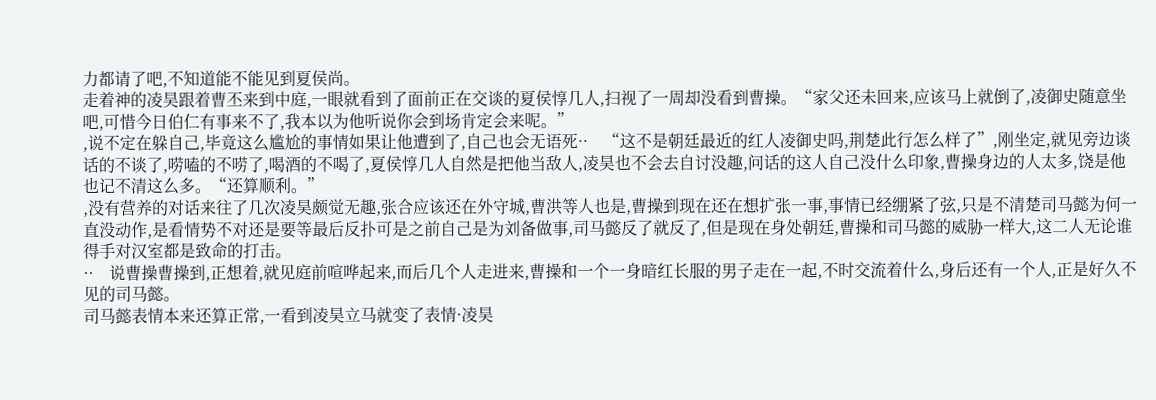力都请了吧,不知道能不能见到夏侯尚。
走着神的凌昊跟着曹丕来到中庭,一眼就看到了面前正在交谈的夏侯惇几人,扫视了一周却没看到曹操。“家父还未回来,应该马上就倒了,凌御史随意坐吧,可惜今日伯仁有事来不了,我本以为他听说你会到场肯定会来呢。”
,说不定在躲自己,毕竟这么尴尬的事情如果让他遭到了,自己也会无语死··    “这不是朝廷最近的红人凌御史吗,荆楚此行怎么样了”,刚坐定,就见旁边谈话的不谈了,唠嗑的不唠了,喝酒的不喝了,夏侯惇几人自然是把他当敌人,凌昊也不会去自讨没趣,问话的这人自己没什么印象,曹操身边的人太多,饶是他也记不清这么多。“还算顺利。”
,没有营养的对话来往了几次凌昊颇觉无趣,张合应该还在外守城,曹洪等人也是,曹操到现在还在想扩张一事,事情已经绷紧了弦,只是不清楚司马懿为何一直没动作,是看情势不对还是要等最后反扑可是之前自己是为刘备做事,司马懿反了就反了,但是现在身处朝廷,曹操和司马懿的威胁一样大,这二人无论谁得手对汉室都是致命的打击。
··    说曹操曹操到,正想着,就见庭前喧哗起来,而后几个人走进来,曹操和一个一身暗红长服的男子走在一起,不时交流着什么,身后还有一个人,正是好久不见的司马懿。
司马懿表情本来还算正常,一看到凌昊立马就变了表情·凌昊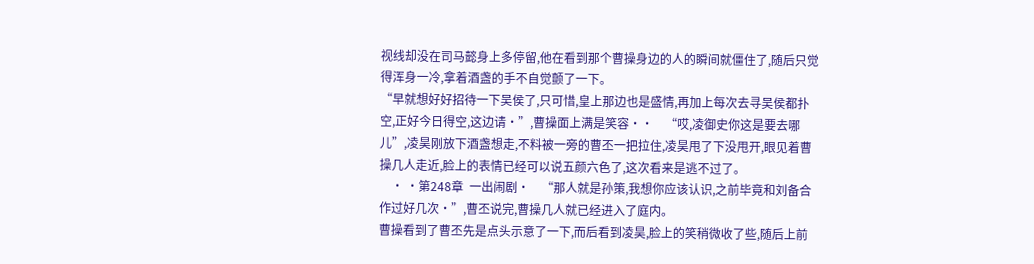视线却没在司马懿身上多停留,他在看到那个曹操身边的人的瞬间就僵住了,随后只觉得浑身一冷,拿着酒盏的手不自觉颤了一下。
“早就想好好招待一下吴侯了,只可惜,皇上那边也是盛情,再加上每次去寻吴侯都扑空,正好今日得空,这边请·”,曹操面上满是笑容··    “哎,凌御史你这是要去哪儿”,凌昊刚放下酒盏想走,不料被一旁的曹丕一把拉住,凌昊甩了下没甩开,眼见着曹操几人走近,脸上的表情已经可以说五颜六色了,这次看来是逃不过了。
    · ·第248章  一出闹剧·    “那人就是孙策,我想你应该认识,之前毕竟和刘备合作过好几次·”,曹丕说完,曹操几人就已经进入了庭内。
曹操看到了曹丕先是点头示意了一下,而后看到凌昊,脸上的笑稍微收了些,随后上前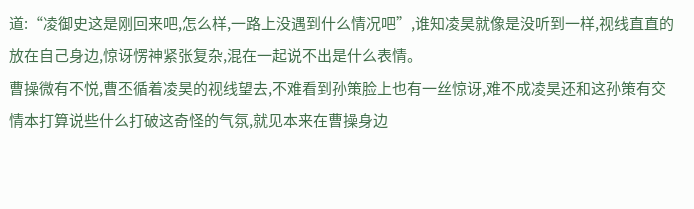道:“凌御史这是刚回来吧,怎么样,一路上没遇到什么情况吧”,谁知凌昊就像是没听到一样,视线直直的放在自己身边,惊讶愣神紧张复杂,混在一起说不出是什么表情。
曹操微有不悦,曹丕循着凌昊的视线望去,不难看到孙策脸上也有一丝惊讶,难不成凌昊还和这孙策有交情本打算说些什么打破这奇怪的气氛,就见本来在曹操身边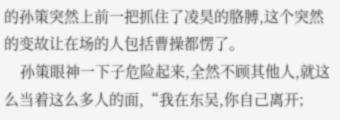的孙策突然上前一把抓住了凌昊的胳膊,这个突然的变故让在场的人包括曹操都愣了。
    孙策眼神一下子危险起来,全然不顾其他人,就这么当着这么多人的面,“我在东吴,你自己离开;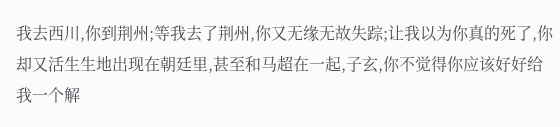我去西川,你到荆州;等我去了荆州,你又无缘无故失踪;让我以为你真的死了,你却又活生生地出现在朝廷里,甚至和马超在一起,子玄,你不觉得你应该好好给我一个解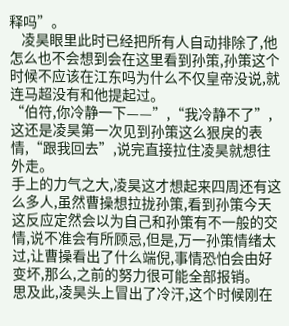释吗”。
    凌昊眼里此时已经把所有人自动排除了,他怎么也不会想到会在这里看到孙策,孙策这个时候不应该在江东吗为什么不仅皇帝没说,就连马超没有和他提起过。
“伯符,你冷静一下——”,“我冷静不了”,这还是凌昊第一次见到孙策这么狠戾的表情,“跟我回去”,说完直接拉住凌昊就想往外走。
手上的力气之大,凌昊这才想起来四周还有这么多人,虽然曹操想拉拢孙策,看到孙策今天这反应定然会以为自己和孙策有不一般的交情,说不准会有所顾忌,但是,万一孙策情绪太过,让曹操看出了什么端倪,事情恐怕会由好变坏,那么,之前的努力很可能全部报销。
思及此,凌昊头上冒出了冷汗,这个时候刚在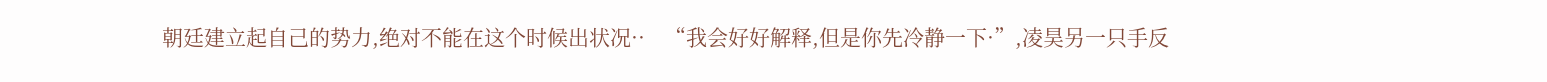朝廷建立起自己的势力,绝对不能在这个时候出状况··    “我会好好解释,但是你先冷静一下·”,凌昊另一只手反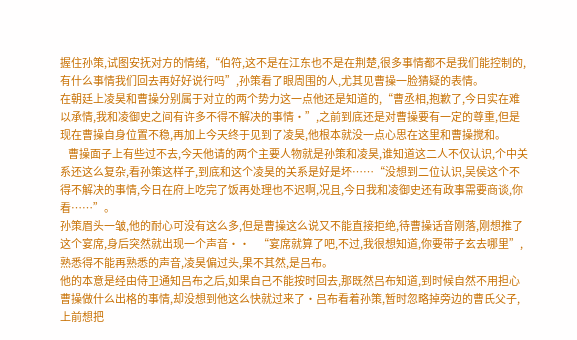握住孙策,试图安抚对方的情绪,“伯符,这不是在江东也不是在荆楚,很多事情都不是我们能控制的,有什么事情我们回去再好好说行吗”,孙策看了眼周围的人,尤其见曹操一脸猜疑的表情。
在朝廷上凌昊和曹操分别属于对立的两个势力这一点他还是知道的,“曹丞相,抱歉了,今日实在难以承情,我和凌御史之间有许多不得不解决的事情·”,之前到底还是对曹操要有一定的尊重,但是现在曹操自身位置不稳,再加上今天终于见到了凌昊,他根本就没一点心思在这里和曹操搅和。
    曹操面子上有些过不去,今天他请的两个主要人物就是孙策和凌昊,谁知道这二人不仅认识,个中关系还这么复杂,看孙策这样子,到底和这个凌昊的关系是好是坏……“没想到二位认识,吴侯这个不得不解决的事情,今日在府上吃完了饭再处理也不迟啊,况且,今日我和凌御史还有政事需要商谈,你看……”。
孙策眉头一皱,他的耐心可没有这么多,但是曹操这么说又不能直接拒绝,待曹操话音刚落,刚想推了这个宴席,身后突然就出现一个声音··    “宴席就算了吧,不过,我很想知道,你要带子玄去哪里”,熟悉得不能再熟悉的声音,凌昊偏过头,果不其然,是吕布。
他的本意是经由侍卫通知吕布之后,如果自己不能按时回去,那既然吕布知道,到时候自然不用担心曹操做什么出格的事情,却没想到他这么快就过来了·吕布看着孙策,暂时忽略掉旁边的曹氏父子,上前想把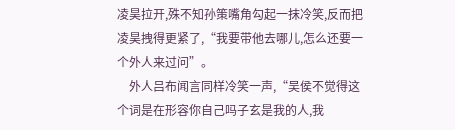凌昊拉开,殊不知孙策嘴角勾起一抹冷笑,反而把凌昊拽得更紧了,“我要带他去哪儿,怎么还要一个外人来过问”。
    外人吕布闻言同样冷笑一声,“吴侯不觉得这个词是在形容你自己吗子玄是我的人,我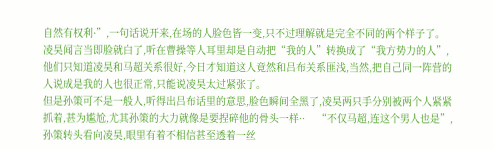自然有权利·”,一句话说开来,在场的人脸色皆一变,只不过理解就是完全不同的两个样子了。
凌昊闻言当即脸就白了,听在曹操等人耳里却是自动把“我的人”转换成了“我方势力的人”,他们只知道凌昊和马超关系很好,今日才知道这人竟然和吕布关系匪浅,当然,把自己同一阵营的人说成是我的人也很正常,只能说凌昊太过紧张了。
但是孙策可不是一般人,听得出吕布话里的意思,脸色瞬间全黑了,凌昊两只手分别被两个人紧紧抓着,甚为尴尬,尤其孙策的大力就像是要捏碎他的骨头一样··    “不仅马超,连这个男人也是”,孙策转头看向凌昊,眼里有着不相信甚至透着一丝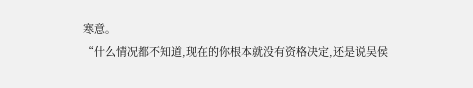寒意。
“什么情况都不知道,现在的你根本就没有资格决定,还是说吴侯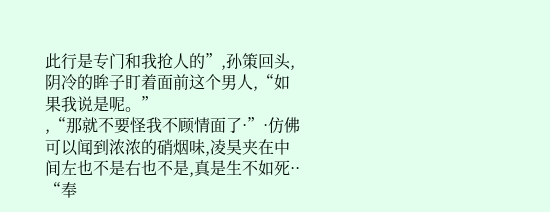此行是专门和我抢人的”,孙策回头,阴冷的眸子盯着面前这个男人,“如果我说是呢。”
,“那就不要怪我不顾情面了·”·仿佛可以闻到浓浓的硝烟味,凌昊夹在中间左也不是右也不是,真是生不如死··    “奉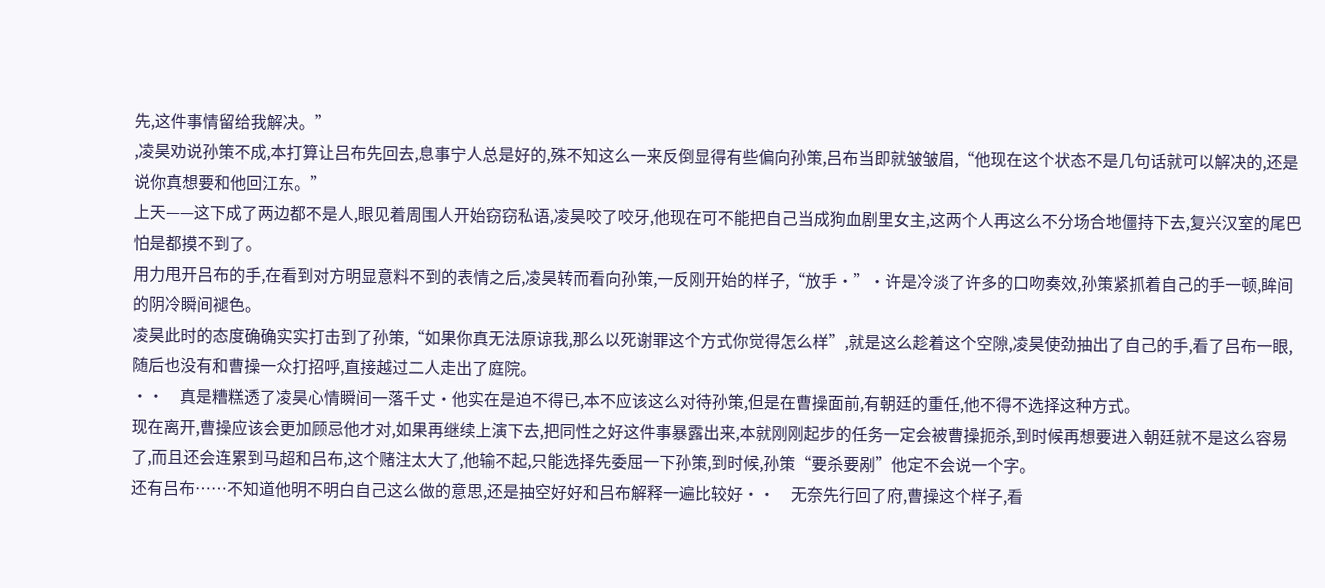先,这件事情留给我解决。”
,凌昊劝说孙策不成,本打算让吕布先回去,息事宁人总是好的,殊不知这么一来反倒显得有些偏向孙策,吕布当即就皱皱眉,“他现在这个状态不是几句话就可以解决的,还是说你真想要和他回江东。”
上天——这下成了两边都不是人,眼见着周围人开始窃窃私语,凌昊咬了咬牙,他现在可不能把自己当成狗血剧里女主,这两个人再这么不分场合地僵持下去,复兴汉室的尾巴怕是都摸不到了。
用力甩开吕布的手,在看到对方明显意料不到的表情之后,凌昊转而看向孙策,一反刚开始的样子,“放手·”·许是冷淡了许多的口吻奏效,孙策紧抓着自己的手一顿,眸间的阴冷瞬间褪色。
凌昊此时的态度确确实实打击到了孙策,“如果你真无法原谅我,那么以死谢罪这个方式你觉得怎么样”,就是这么趁着这个空隙,凌昊使劲抽出了自己的手,看了吕布一眼,随后也没有和曹操一众打招呼,直接越过二人走出了庭院。
··    真是糟糕透了凌昊心情瞬间一落千丈·他实在是迫不得已,本不应该这么对待孙策,但是在曹操面前,有朝廷的重任,他不得不选择这种方式。
现在离开,曹操应该会更加顾忌他才对,如果再继续上演下去,把同性之好这件事暴露出来,本就刚刚起步的任务一定会被曹操扼杀,到时候再想要进入朝廷就不是这么容易了,而且还会连累到马超和吕布,这个赌注太大了,他输不起,只能选择先委屈一下孙策,到时候,孙策“要杀要剐”他定不会说一个字。
还有吕布……不知道他明不明白自己这么做的意思,还是抽空好好和吕布解释一遍比较好··    无奈先行回了府,曹操这个样子,看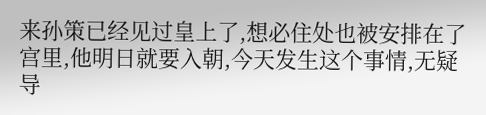来孙策已经见过皇上了,想必住处也被安排在了宫里,他明日就要入朝,今天发生这个事情,无疑导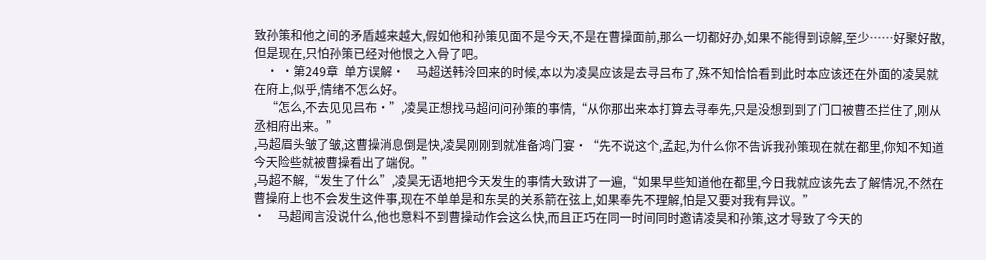致孙策和他之间的矛盾越来越大,假如他和孙策见面不是今天,不是在曹操面前,那么一切都好办,如果不能得到谅解,至少……好聚好散,但是现在,只怕孙策已经对他恨之入骨了吧。
    · ·第249章  单方误解·    马超送韩泠回来的时候,本以为凌昊应该是去寻吕布了,殊不知恰恰看到此时本应该还在外面的凌昊就在府上,似乎,情绪不怎么好。
    “怎么,不去见见吕布·”,凌昊正想找马超问问孙策的事情,“从你那出来本打算去寻奉先,只是没想到到了门口被曹丕拦住了,刚从丞相府出来。”
,马超眉头皱了皱,这曹操消息倒是快,凌昊刚刚到就准备鸿门宴·“先不说这个,孟起,为什么你不告诉我孙策现在就在都里,你知不知道今天险些就被曹操看出了端倪。”
,马超不解,“发生了什么”,凌昊无语地把今天发生的事情大致讲了一遍,“如果早些知道他在都里,今日我就应该先去了解情况,不然在曹操府上也不会发生这件事,现在不单单是和东吴的关系箭在弦上,如果奉先不理解,怕是又要对我有异议。”
·    马超闻言没说什么,他也意料不到曹操动作会这么快,而且正巧在同一时间同时邀请凌昊和孙策,这才导致了今天的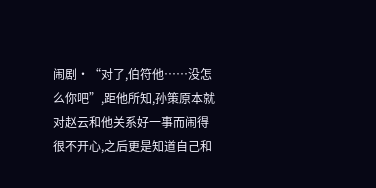闹剧·“对了,伯符他……没怎么你吧”,距他所知,孙策原本就对赵云和他关系好一事而闹得很不开心,之后更是知道自己和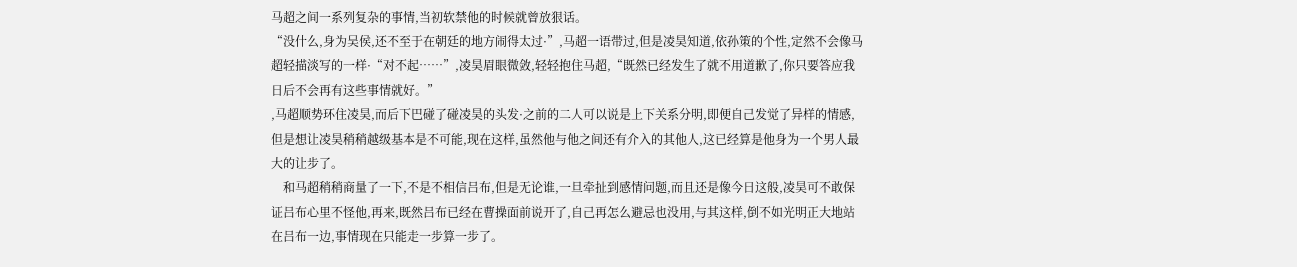马超之间一系列复杂的事情,当初软禁他的时候就曾放狠话。
“没什么,身为吴侯,还不至于在朝廷的地方闹得太过·”,马超一语带过,但是凌昊知道,依孙策的个性,定然不会像马超轻描淡写的一样·“对不起……”,凌昊眉眼微敛,轻轻抱住马超,“既然已经发生了就不用道歉了,你只要答应我日后不会再有这些事情就好。”
,马超顺势环住凌昊,而后下巴碰了碰凌昊的头发·之前的二人可以说是上下关系分明,即便自己发觉了异样的情感,但是想让凌昊稍稍越级基本是不可能,现在这样,虽然他与他之间还有介入的其他人,这已经算是他身为一个男人最大的让步了。
    和马超稍稍商量了一下,不是不相信吕布,但是无论谁,一旦牵扯到感情问题,而且还是像今日这般,凌昊可不敢保证吕布心里不怪他,再来,既然吕布已经在曹操面前说开了,自己再怎么避忌也没用,与其这样,倒不如光明正大地站在吕布一边,事情现在只能走一步算一步了。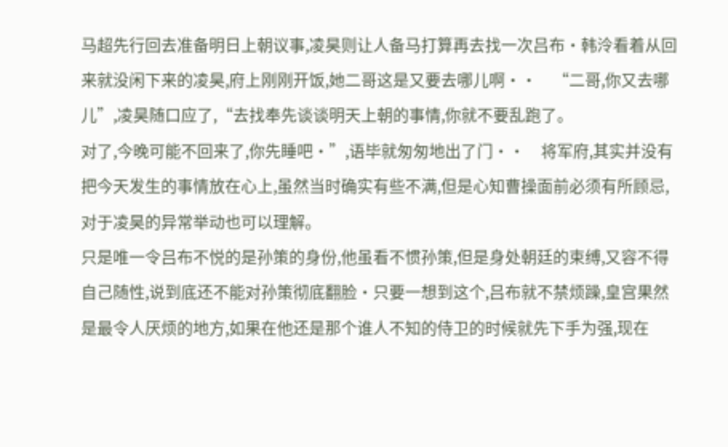马超先行回去准备明日上朝议事,凌昊则让人备马打算再去找一次吕布·韩泠看着从回来就没闲下来的凌昊,府上刚刚开饭,她二哥这是又要去哪儿啊··    “二哥,你又去哪儿”,凌昊随口应了,“去找奉先谈谈明天上朝的事情,你就不要乱跑了。
对了,今晚可能不回来了,你先睡吧·”,语毕就匆匆地出了门··    将军府,其实并没有把今天发生的事情放在心上,虽然当时确实有些不满,但是心知曹操面前必须有所顾忌,对于凌昊的异常举动也可以理解。
只是唯一令吕布不悦的是孙策的身份,他虽看不惯孙策,但是身处朝廷的束缚,又容不得自己随性,说到底还不能对孙策彻底翻脸·只要一想到这个,吕布就不禁烦躁,皇宫果然是最令人厌烦的地方,如果在他还是那个谁人不知的侍卫的时候就先下手为强,现在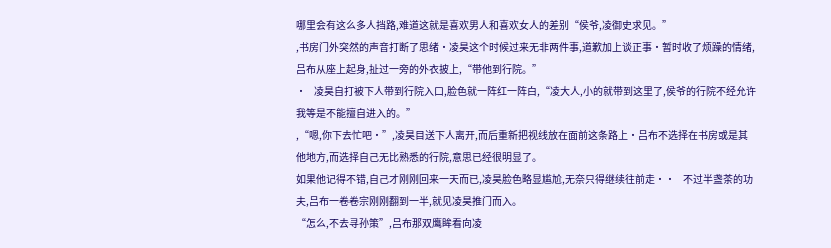哪里会有这么多人挡路,难道这就是喜欢男人和喜欢女人的差别“侯爷,凌御史求见。”
,书房门外突然的声音打断了思绪·凌昊这个时候过来无非两件事,道歉加上谈正事·暂时收了烦躁的情绪,吕布从座上起身,扯过一旁的外衣披上,“带他到行院。”
·    凌昊自打被下人带到行院入口,脸色就一阵红一阵白,“凌大人,小的就带到这里了,侯爷的行院不经允许我等是不能擅自进入的。”
,“嗯,你下去忙吧·”,凌昊目送下人离开,而后重新把视线放在面前这条路上·吕布不选择在书房或是其他地方,而选择自己无比熟悉的行院,意思已经很明显了。
如果他记得不错,自己才刚刚回来一天而已,凌昊脸色略显尴尬,无奈只得继续往前走··    不过半盏茶的功夫,吕布一卷卷宗刚刚翻到一半,就见凌昊推门而入。
“怎么,不去寻孙策”,吕布那双鹰眸看向凌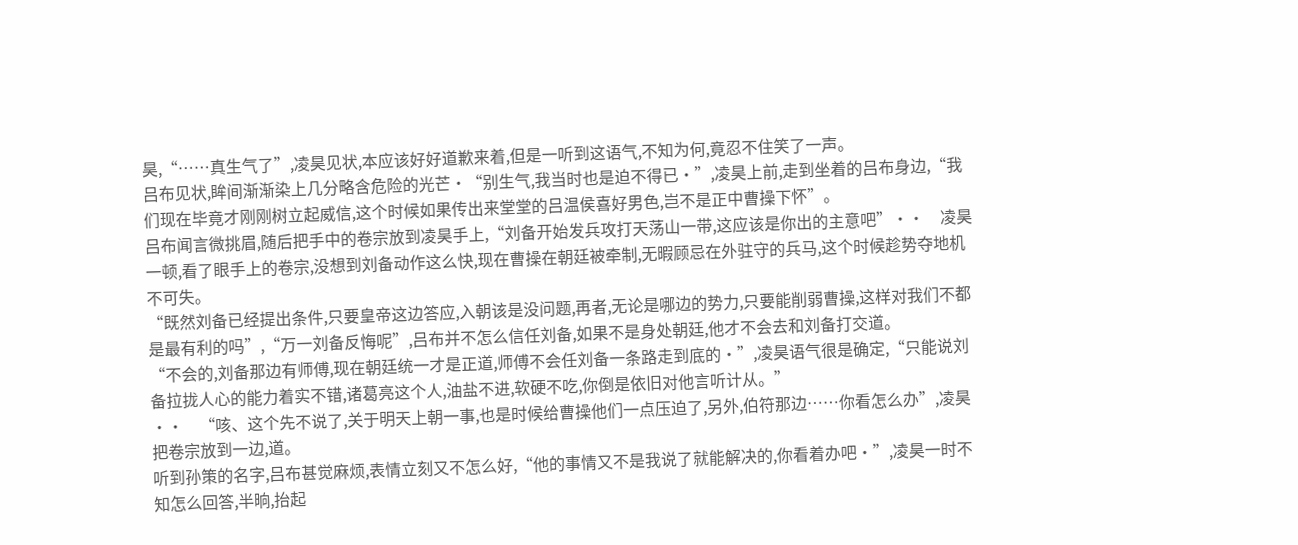昊,“……真生气了”,凌昊见状,本应该好好道歉来着,但是一听到这语气,不知为何,竟忍不住笑了一声。
吕布见状,眸间渐渐染上几分略含危险的光芒·“别生气,我当时也是迫不得已·”,凌昊上前,走到坐着的吕布身边,“我们现在毕竟才刚刚树立起威信,这个时候如果传出来堂堂的吕温侯喜好男色,岂不是正中曹操下怀”。
吕布闻言微挑眉,随后把手中的卷宗放到凌昊手上,“刘备开始发兵攻打天荡山一带,这应该是你出的主意吧”··    凌昊一顿,看了眼手上的卷宗,没想到刘备动作这么快,现在曹操在朝廷被牵制,无暇顾忌在外驻守的兵马,这个时候趁势夺地机不可失。
“既然刘备已经提出条件,只要皇帝这边答应,入朝该是没问题,再者,无论是哪边的势力,只要能削弱曹操,这样对我们不都是最有利的吗”,“万一刘备反悔呢”,吕布并不怎么信任刘备,如果不是身处朝廷,他才不会去和刘备打交道。
“不会的,刘备那边有师傅,现在朝廷统一才是正道,师傅不会任刘备一条路走到底的·”,凌昊语气很是确定,“只能说刘备拉拢人心的能力着实不错,诸葛亮这个人,油盐不进,软硬不吃,你倒是依旧对他言听计从。”
··    “咳、这个先不说了,关于明天上朝一事,也是时候给曹操他们一点压迫了,另外,伯符那边……你看怎么办”,凌昊把卷宗放到一边,道。
听到孙策的名字,吕布甚觉麻烦,表情立刻又不怎么好,“他的事情又不是我说了就能解决的,你看着办吧·”,凌昊一时不知怎么回答,半晌,抬起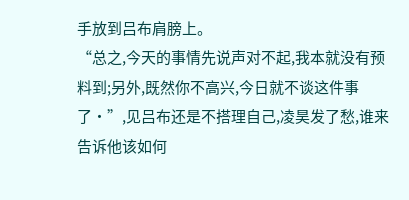手放到吕布肩膀上。
“总之,今天的事情先说声对不起,我本就没有预料到;另外,既然你不高兴,今日就不谈这件事了·”,见吕布还是不搭理自己,凌昊发了愁,谁来告诉他该如何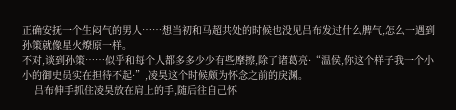正确安抚一个生闷气的男人……想当初和马超共处的时候也没见吕布发过什么脾气,怎么一遇到孙策就像星火燎原一样。
不对,谈到孙策……似乎和每个人都多多少少有些摩擦,除了诸葛亮·“温侯,你这个样子我一个小小的御史员实在担待不起·”,凌昊这个时候颇为怀念之前的戾渊。
    吕布伸手抓住凌昊放在肩上的手,随后往自己怀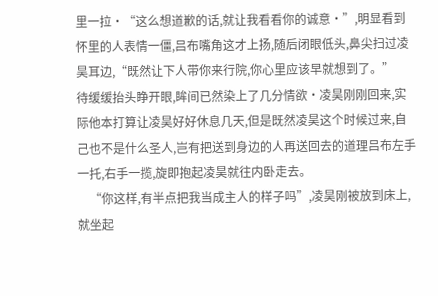里一拉·“这么想道歉的话,就让我看看你的诚意·”,明显看到怀里的人表情一僵,吕布嘴角这才上扬,随后闭眼低头,鼻尖扫过凌昊耳边,“既然让下人带你来行院,你心里应该早就想到了。”
待缓缓抬头睁开眼,眸间已然染上了几分情欲·凌昊刚刚回来,实际他本打算让凌昊好好休息几天,但是既然凌昊这个时候过来,自己也不是什么圣人,岂有把送到身边的人再送回去的道理吕布左手一托,右手一揽,旋即抱起凌昊就往内卧走去。
    “你这样,有半点把我当成主人的样子吗”,凌昊刚被放到床上,就坐起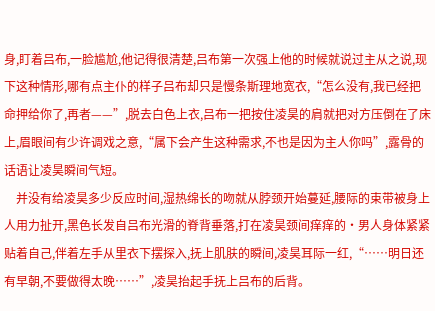身,盯着吕布,一脸尴尬,他记得很清楚,吕布第一次强上他的时候就说过主从之说,现下这种情形,哪有点主仆的样子吕布却只是慢条斯理地宽衣,“怎么没有,我已经把命押给你了,再者——”,脱去白色上衣,吕布一把按住凌昊的肩就把对方压倒在了床上,眉眼间有少许调戏之意,“属下会产生这种需求,不也是因为主人你吗”,露骨的话语让凌昊瞬间气短。
    并没有给凌昊多少反应时间,湿热绵长的吻就从脖颈开始蔓延,腰际的束带被身上人用力扯开,黑色长发自吕布光滑的脊背垂落,打在凌昊颈间痒痒的·男人身体紧紧贴着自己,伴着左手从里衣下摆探入,抚上肌肤的瞬间,凌昊耳际一红,“……明日还有早朝,不要做得太晚……”,凌昊抬起手抚上吕布的后背。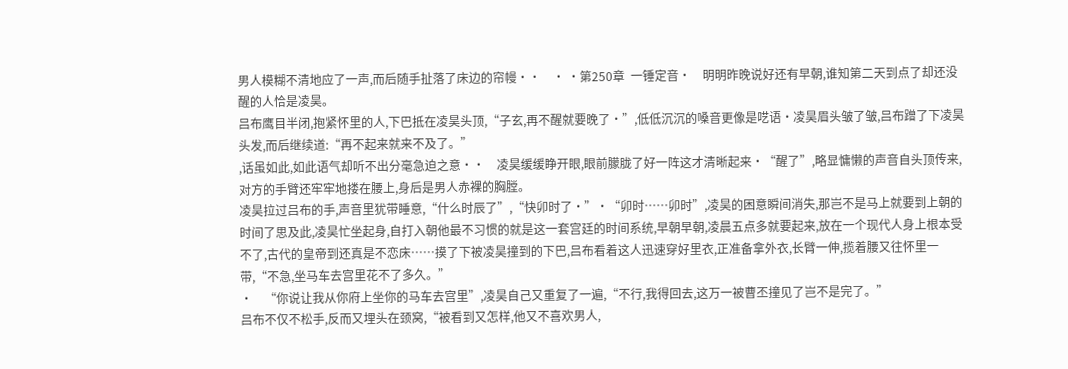男人模糊不清地应了一声,而后随手扯落了床边的帘幔··    · ·第250章  一锤定音·    明明昨晚说好还有早朝,谁知第二天到点了却还没醒的人恰是凌昊。
吕布鹰目半闭,抱紧怀里的人,下巴抵在凌昊头顶,“子玄,再不醒就要晚了·”,低低沉沉的嗓音更像是呓语·凌昊眉头皱了皱,吕布蹭了下凌昊头发,而后继续道:“再不起来就来不及了。”
,话虽如此,如此语气却听不出分毫急迫之意··    凌昊缓缓睁开眼,眼前朦胧了好一阵这才清晰起来·“醒了”,略显慵懒的声音自头顶传来,对方的手臂还牢牢地搂在腰上,身后是男人赤裸的胸膛。
凌昊拉过吕布的手,声音里犹带睡意,“什么时辰了”,“快卯时了·”·“卯时……卯时”,凌昊的困意瞬间消失,那岂不是马上就要到上朝的时间了思及此,凌昊忙坐起身,自打入朝他最不习惯的就是这一套宫廷的时间系统,早朝早朝,凌晨五点多就要起来,放在一个现代人身上根本受不了,古代的皇帝到还真是不恋床……摸了下被凌昊撞到的下巴,吕布看着这人迅速穿好里衣,正准备拿外衣,长臂一伸,揽着腰又往怀里一带,“不急,坐马车去宫里花不了多久。”
·    “你说让我从你府上坐你的马车去宫里”,凌昊自己又重复了一遍,“不行,我得回去,这万一被曹丕撞见了岂不是完了。”
吕布不仅不松手,反而又埋头在颈窝,“被看到又怎样,他又不喜欢男人,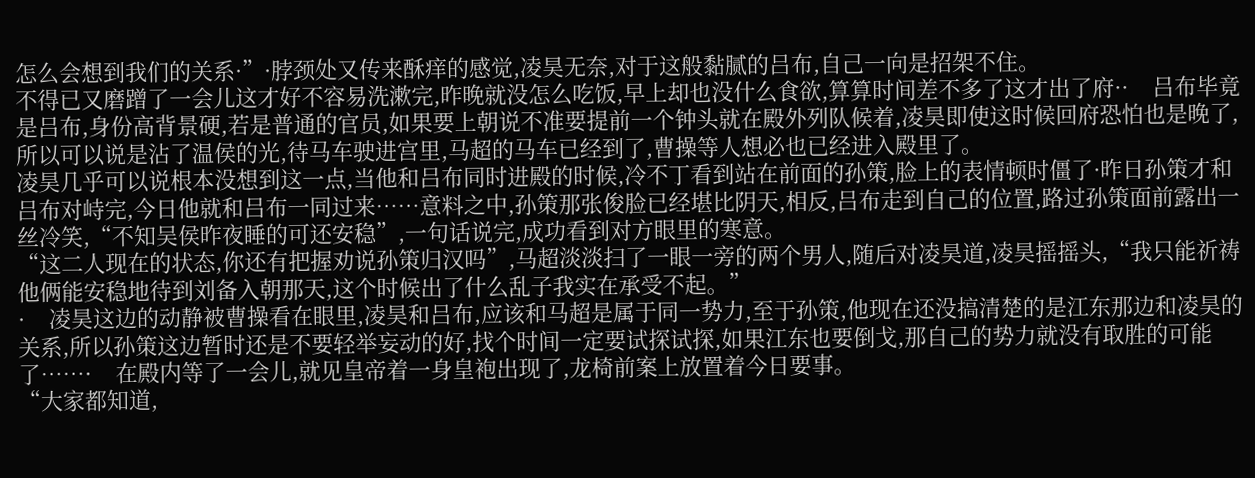怎么会想到我们的关系·”·脖颈处又传来酥痒的感觉,凌昊无奈,对于这般黏腻的吕布,自己一向是招架不住。
不得已又磨蹭了一会儿这才好不容易洗漱完,昨晚就没怎么吃饭,早上却也没什么食欲,算算时间差不多了这才出了府··    吕布毕竟是吕布,身份高背景硬,若是普通的官员,如果要上朝说不准要提前一个钟头就在殿外列队候着,凌昊即使这时候回府恐怕也是晚了,所以可以说是沾了温侯的光,待马车驶进宫里,马超的马车已经到了,曹操等人想必也已经进入殿里了。
凌昊几乎可以说根本没想到这一点,当他和吕布同时进殿的时候,冷不丁看到站在前面的孙策,脸上的表情顿时僵了·昨日孙策才和吕布对峙完,今日他就和吕布一同过来……意料之中,孙策那张俊脸已经堪比阴天,相反,吕布走到自己的位置,路过孙策面前露出一丝冷笑,“不知吴侯昨夜睡的可还安稳”,一句话说完,成功看到对方眼里的寒意。
“这二人现在的状态,你还有把握劝说孙策归汉吗”,马超淡淡扫了一眼一旁的两个男人,随后对凌昊道,凌昊摇摇头,“我只能祈祷他俩能安稳地待到刘备入朝那天,这个时候出了什么乱子我实在承受不起。”
·    凌昊这边的动静被曹操看在眼里,凌昊和吕布,应该和马超是属于同一势力,至于孙策,他现在还没搞清楚的是江东那边和凌昊的关系,所以孙策这边暂时还是不要轻举妄动的好,找个时间一定要试探试探,如果江东也要倒戈,那自己的势力就没有取胜的可能了……·    在殿内等了一会儿,就见皇帝着一身皇袍出现了,龙椅前案上放置着今日要事。
“大家都知道,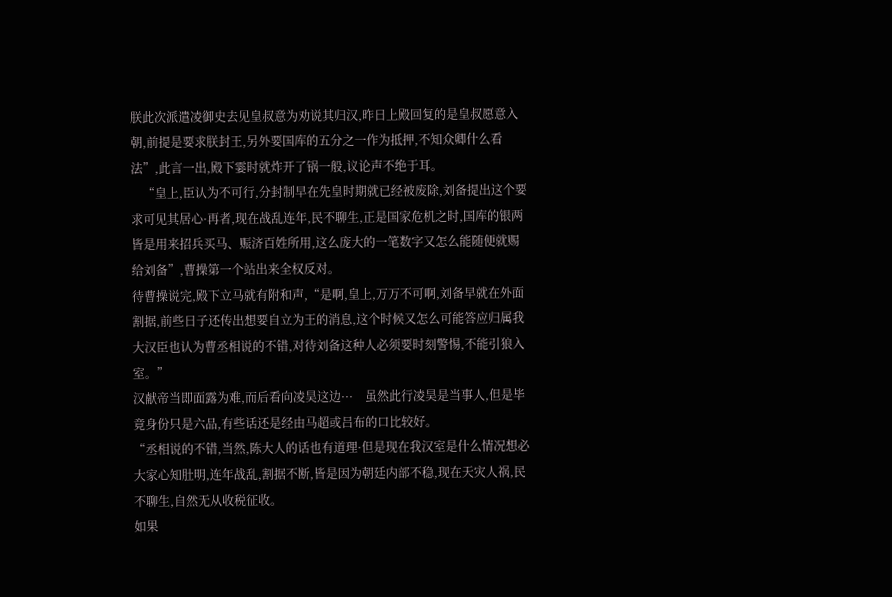朕此次派遣凌御史去见皇叔意为劝说其归汉,昨日上殿回复的是皇叔愿意入朝,前提是要求朕封王,另外要国库的五分之一作为抵押,不知众卿什么看法”,此言一出,殿下霎时就炸开了锅一般,议论声不绝于耳。
    “皇上,臣认为不可行,分封制早在先皇时期就已经被废除,刘备提出这个要求可见其居心·再者,现在战乱连年,民不聊生,正是国家危机之时,国库的银两皆是用来招兵买马、赈济百姓所用,这么庞大的一笔数字又怎么能随便就赐给刘备”,曹操第一个站出来全权反对。
待曹操说完,殿下立马就有附和声,“是啊,皇上,万万不可啊,刘备早就在外面割据,前些日子还传出想要自立为王的消息,这个时候又怎么可能答应归属我大汉臣也认为曹丞相说的不错,对待刘备这种人必须要时刻警惕,不能引狼入室。”
汉献帝当即面露为难,而后看向凌昊这边···    虽然此行凌昊是当事人,但是毕竟身份只是六品,有些话还是经由马超或吕布的口比较好。
“丞相说的不错,当然,陈大人的话也有道理·但是现在我汉室是什么情况想必大家心知肚明,连年战乱,割据不断,皆是因为朝廷内部不稳,现在天灾人祸,民不聊生,自然无从收税征收。
如果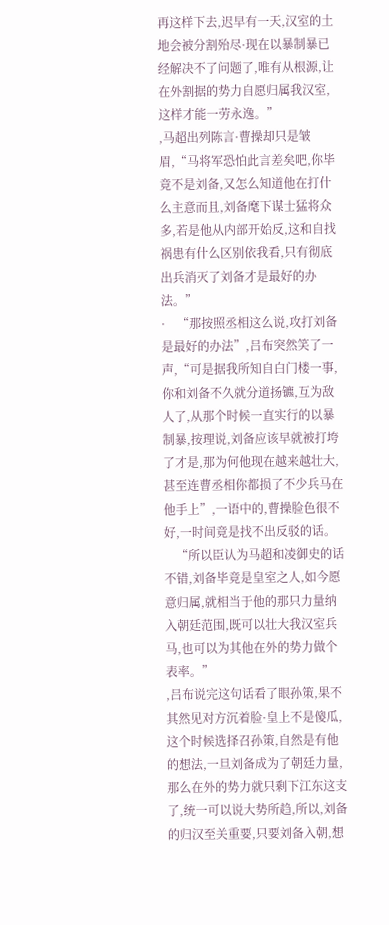再这样下去,迟早有一天,汉室的土地会被分割殆尽·现在以暴制暴已经解决不了问题了,唯有从根源,让在外割据的势力自愿归属我汉室,这样才能一劳永逸。”
,马超出列陈言·曹操却只是皱眉,“马将军恐怕此言差矣吧,你毕竟不是刘备,又怎么知道他在打什么主意而且,刘备麾下谋士猛将众多,若是他从内部开始反,这和自找祸患有什么区别依我看,只有彻底出兵消灭了刘备才是最好的办法。”
·    “那按照丞相这么说,攻打刘备是最好的办法”,吕布突然笑了一声,“可是据我所知自白门楼一事,你和刘备不久就分道扬镳,互为敌人了,从那个时候一直实行的以暴制暴,按理说,刘备应该早就被打垮了才是,那为何他现在越来越壮大,甚至连曹丞相你都损了不少兵马在他手上”,一语中的,曹操脸色很不好,一时间竟是找不出反驳的话。
    “所以臣认为马超和凌御史的话不错,刘备毕竟是皇室之人,如今愿意归属,就相当于他的那只力量纳入朝廷范围,既可以壮大我汉室兵马,也可以为其他在外的势力做个表率。”
,吕布说完这句话看了眼孙策,果不其然见对方沉着脸·皇上不是傻瓜,这个时候选择召孙策,自然是有他的想法,一旦刘备成为了朝廷力量,那么在外的势力就只剩下江东这支了,统一可以说大势所趋,所以,刘备的归汉至关重要,只要刘备入朝,想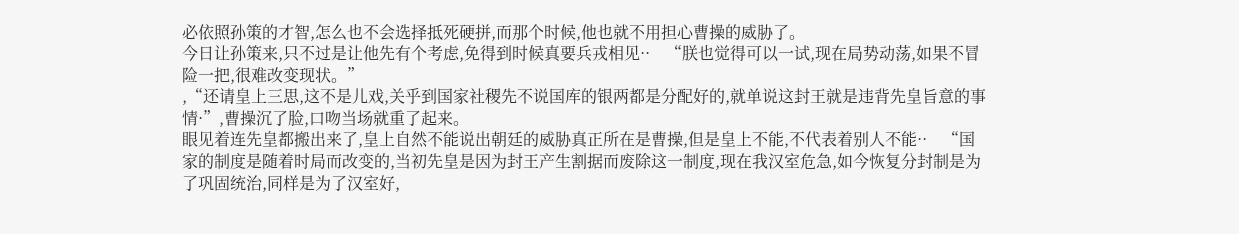必依照孙策的才智,怎么也不会选择抵死硬拼,而那个时候,他也就不用担心曹操的威胁了。
今日让孙策来,只不过是让他先有个考虑,免得到时候真要兵戎相见··    “朕也觉得可以一试,现在局势动荡,如果不冒险一把,很难改变现状。”
,“还请皇上三思,这不是儿戏,关乎到国家社稷先不说国库的银两都是分配好的,就单说这封王就是违背先皇旨意的事情·”,曹操沉了脸,口吻当场就重了起来。
眼见着连先皇都搬出来了,皇上自然不能说出朝廷的威胁真正所在是曹操,但是皇上不能,不代表着别人不能··    “国家的制度是随着时局而改变的,当初先皇是因为封王产生割据而废除这一制度,现在我汉室危急,如今恢复分封制是为了巩固统治,同样是为了汉室好,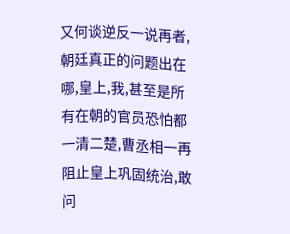又何谈逆反一说再者,朝廷真正的问题出在哪,皇上,我,甚至是所有在朝的官员恐怕都一清二楚,曹丞相一再阻止皇上巩固统治,敢问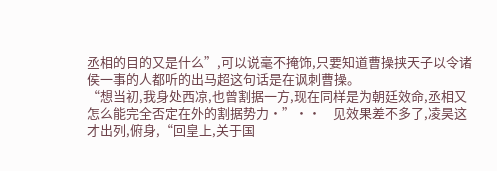丞相的目的又是什么”,可以说毫不掩饰,只要知道曹操挟天子以令诸侯一事的人都听的出马超这句话是在讽刺曹操。
“想当初,我身处西凉,也曾割据一方,现在同样是为朝廷效命,丞相又怎么能完全否定在外的割据势力·”··    见效果差不多了,凌昊这才出列,俯身,“回皇上,关于国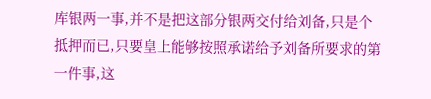库银两一事,并不是把这部分银两交付给刘备,只是个抵押而已,只要皇上能够按照承诺给予刘备所要求的第一件事,这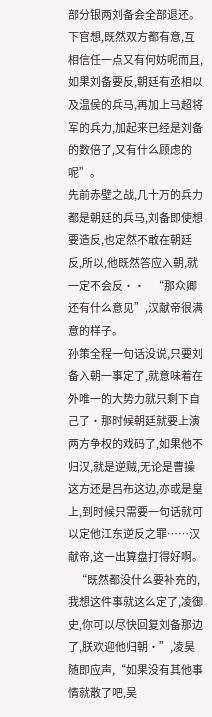部分银两刘备会全部退还。
下官想,既然双方都有意,互相信任一点又有何妨呢而且,如果刘备要反,朝廷有丞相以及温侯的兵马,再加上马超将军的兵力,加起来已经是刘备的数倍了,又有什么顾虑的呢”。
先前赤壁之战,几十万的兵力都是朝廷的兵马,刘备即使想要造反,也定然不敢在朝廷反,所以,他既然答应入朝,就一定不会反··    “那众卿还有什么意见”,汉献帝很满意的样子。
孙策全程一句话没说,只要刘备入朝一事定了,就意味着在外唯一的大势力就只剩下自己了·那时候朝廷就要上演两方争权的戏码了,如果他不归汉,就是逆贼,无论是曹操这方还是吕布这边,亦或是皇上,到时候只需要一句话就可以定他江东逆反之罪……汉献帝,这一出算盘打得好啊。
    “既然都没什么要补充的,我想这件事就这么定了,凌御史,你可以尽快回复刘备那边了,朕欢迎他归朝·”,凌昊随即应声,“如果没有其他事情就散了吧,吴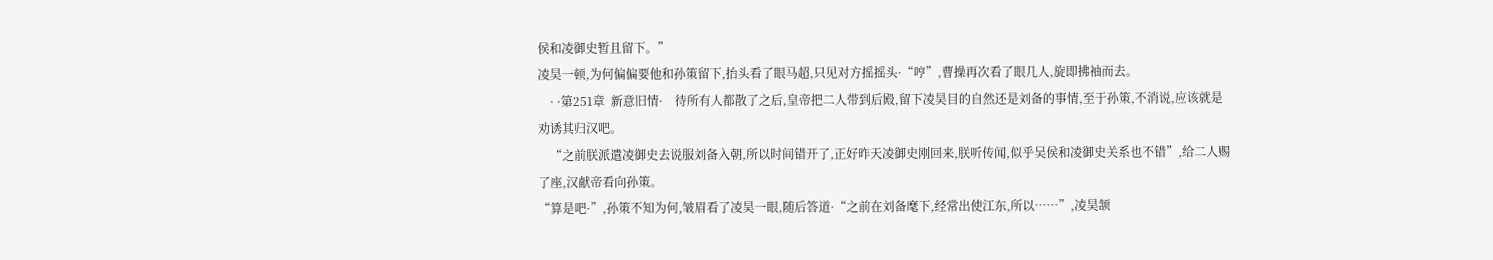侯和凌御史暂且留下。”
凌昊一顿,为何偏偏要他和孙策留下,抬头看了眼马超,只见对方摇摇头·“哼”,曹操再次看了眼几人,旋即拂袖而去。
    · ·第251章  新意旧情·    待所有人都散了之后,皇帝把二人带到后殿,留下凌昊目的自然还是刘备的事情,至于孙策,不消说,应该就是劝诱其归汉吧。
    “之前朕派遣凌御史去说服刘备入朝,所以时间错开了,正好昨天凌御史刚回来,朕听传闻,似乎吴侯和凌御史关系也不错”,给二人赐了座,汉献帝看向孙策。
“算是吧·”,孙策不知为何,皱眉看了凌昊一眼,随后答道·“之前在刘备麾下,经常出使江东,所以……”,凌昊颔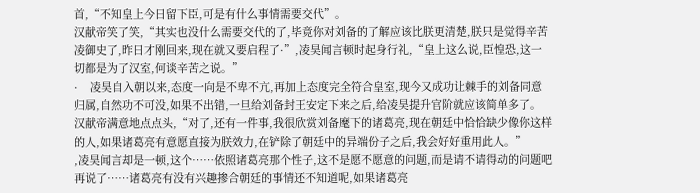首,“不知皇上今日留下臣,可是有什么事情需要交代”。
汉献帝笑了笑,“其实也没什么需要交代的了,毕竟你对刘备的了解应该比朕更清楚,朕只是觉得辛苦凌御史了,昨日才刚回来,现在就又要启程了·”,凌昊闻言顿时起身行礼,“皇上这么说,臣惶恐,这一切都是为了汉室,何谈辛苦之说。”
·    凌昊自入朝以来,态度一向是不卑不亢,再加上态度完全符合皇室,现今又成功让棘手的刘备同意归属,自然功不可没,如果不出错,一旦给刘备封王安定下来之后,给凌昊提升官阶就应该简单多了。
汉献帝满意地点点头,“对了,还有一件事,我很欣赏刘备麾下的诸葛亮,现在朝廷中恰恰缺少像你这样的人,如果诸葛亮有意愿直接为朕效力,在铲除了朝廷中的异端份子之后,我会好好重用此人。”
,凌昊闻言却是一顿,这个……依照诸葛亮那个性子,这不是愿不愿意的问题,而是请不请得动的问题吧再说了……诸葛亮有没有兴趣掺合朝廷的事情还不知道呢,如果诸葛亮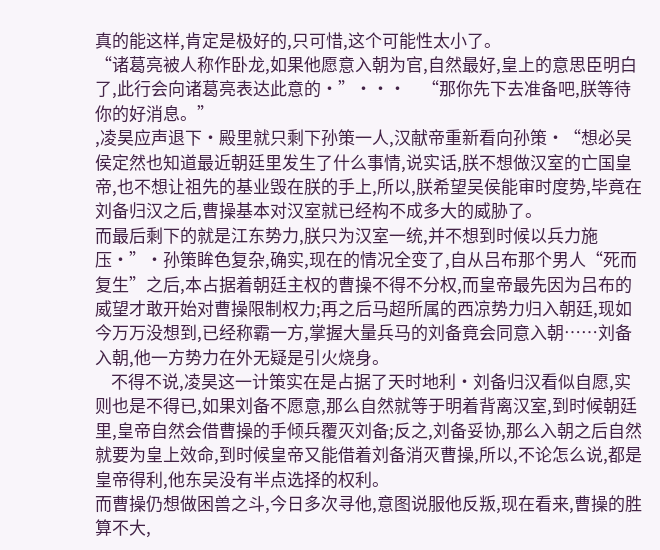真的能这样,肯定是极好的,只可惜,这个可能性太小了。
“诸葛亮被人称作卧龙,如果他愿意入朝为官,自然最好,皇上的意思臣明白了,此行会向诸葛亮表达此意的·”···    “那你先下去准备吧,朕等待你的好消息。”
,凌昊应声退下·殿里就只剩下孙策一人,汉献帝重新看向孙策·“想必吴侯定然也知道最近朝廷里发生了什么事情,说实话,朕不想做汉室的亡国皇帝,也不想让祖先的基业毁在朕的手上,所以,朕希望吴侯能审时度势,毕竟在刘备归汉之后,曹操基本对汉室就已经构不成多大的威胁了。
而最后剩下的就是江东势力,朕只为汉室一统,并不想到时候以兵力施压·”·孙策眸色复杂,确实,现在的情况全变了,自从吕布那个男人“死而复生”之后,本占据着朝廷主权的曹操不得不分权,而皇帝最先因为吕布的威望才敢开始对曹操限制权力;再之后马超所属的西凉势力归入朝廷,现如今万万没想到,已经称霸一方,掌握大量兵马的刘备竟会同意入朝……刘备入朝,他一方势力在外无疑是引火烧身。
    不得不说,凌昊这一计策实在是占据了天时地利·刘备归汉看似自愿,实则也是不得已,如果刘备不愿意,那么自然就等于明着背离汉室,到时候朝廷里,皇帝自然会借曹操的手倾兵覆灭刘备;反之,刘备妥协,那么入朝之后自然就要为皇上效命,到时候皇帝又能借着刘备消灭曹操,所以,不论怎么说,都是皇帝得利,他东吴没有半点选择的权利。
而曹操仍想做困兽之斗,今日多次寻他,意图说服他反叛,现在看来,曹操的胜算不大,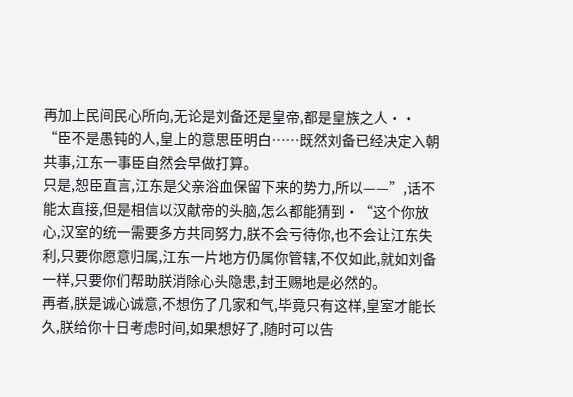再加上民间民心所向,无论是刘备还是皇帝,都是皇族之人··    “臣不是愚钝的人,皇上的意思臣明白……既然刘备已经决定入朝共事,江东一事臣自然会早做打算。
只是,恕臣直言,江东是父亲浴血保留下来的势力,所以——”,话不能太直接,但是相信以汉献帝的头脑,怎么都能猜到·“这个你放心,汉室的统一需要多方共同努力,朕不会亏待你,也不会让江东失利,只要你愿意归属,江东一片地方仍属你管辖,不仅如此,就如刘备一样,只要你们帮助朕消除心头隐患,封王赐地是必然的。
再者,朕是诚心诚意,不想伤了几家和气,毕竟只有这样,皇室才能长久,朕给你十日考虑时间,如果想好了,随时可以告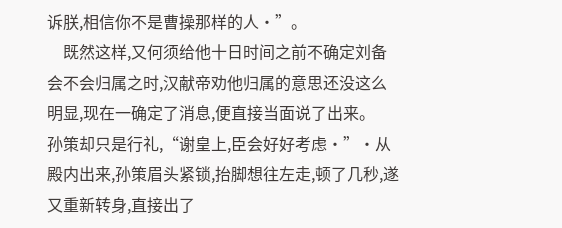诉朕,相信你不是曹操那样的人·”。
    既然这样,又何须给他十日时间之前不确定刘备会不会归属之时,汉献帝劝他归属的意思还没这么明显,现在一确定了消息,便直接当面说了出来。
孙策却只是行礼,“谢皇上,臣会好好考虑·”·从殿内出来,孙策眉头紧锁,抬脚想往左走,顿了几秒,遂又重新转身,直接出了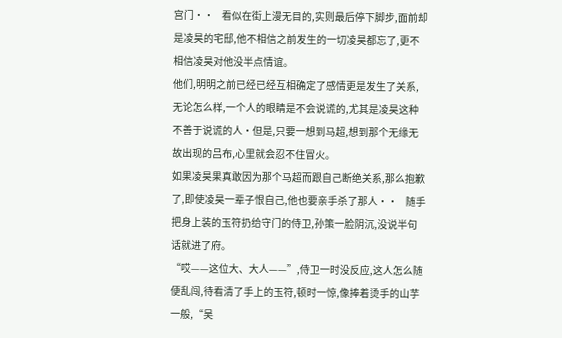宫门··    看似在街上漫无目的,实则最后停下脚步,面前却是凌昊的宅邸,他不相信之前发生的一切凌昊都忘了,更不相信凌昊对他没半点情谊。
他们,明明之前已经已经互相确定了感情更是发生了关系,无论怎么样,一个人的眼睛是不会说谎的,尤其是凌昊这种不善于说谎的人·但是,只要一想到马超,想到那个无缘无故出现的吕布,心里就会忍不住冒火。
如果凌昊果真敢因为那个马超而跟自己断绝关系,那么抱歉了,即使凌昊一辈子恨自己,他也要亲手杀了那人··    随手把身上装的玉符扔给守门的侍卫,孙策一脸阴沉,没说半句话就进了府。
“哎——这位大、大人——”,侍卫一时没反应,这人怎么随便乱闯,待看清了手上的玉符,顿时一惊,像捧着烫手的山芋一般,“吴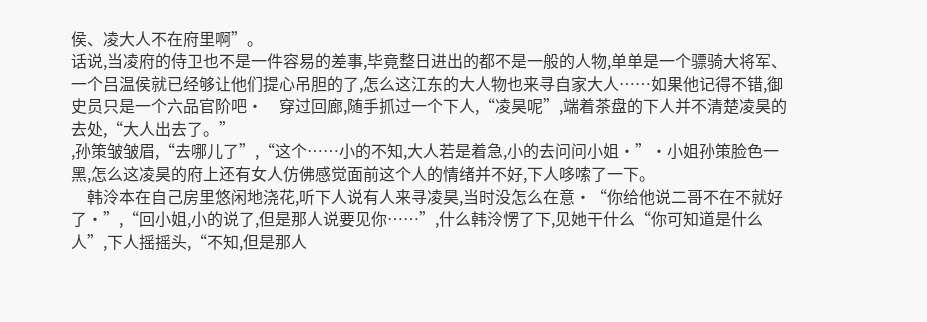侯、凌大人不在府里啊”。
话说,当凌府的侍卫也不是一件容易的差事,毕竟整日进出的都不是一般的人物,单单是一个骠骑大将军、一个吕温侯就已经够让他们提心吊胆的了,怎么这江东的大人物也来寻自家大人……如果他记得不错,御史员只是一个六品官阶吧·    穿过回廊,随手抓过一个下人,“凌昊呢”,端着茶盘的下人并不清楚凌昊的去处,“大人出去了。”
,孙策皱皱眉,“去哪儿了”,“这个……小的不知,大人若是着急,小的去问问小姐·”·小姐孙策脸色一黑,怎么这凌昊的府上还有女人仿佛感觉面前这个人的情绪并不好,下人哆嗦了一下。
    韩泠本在自己房里悠闲地浇花,听下人说有人来寻凌昊,当时没怎么在意·“你给他说二哥不在不就好了·”,“回小姐,小的说了,但是那人说要见你……”,什么韩泠愣了下,见她干什么“你可知道是什么人”,下人摇摇头,“不知,但是那人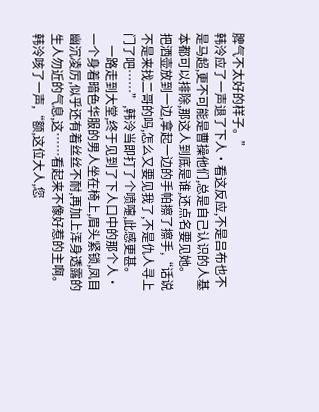脾气不太好的样子。”
韩泠应了一声退了下人·看这反应,不是吕布也不是马超,更不可能是曹操他们,总是自己认识的人基本都可以排除,那这人到底是谁,还点名要见她。
把洒壶放到一边,拿起一边的手帕擦了擦手,“话说不是来找二哥的吗,怎么又要见我了,不是仇人寻上门了吧……”,韩泠当即打了个喷嚏,此感更甚。
    一路走到大堂,终于见到了下人口中的那个人·一个身着暗色华服的男人坐在椅上,眉头紧锁,凤目幽沉凌厉,似乎还有着丝丝不耐,再加上浑身透露的生人勿近的气息,这……看起来不像好惹的主啊。
韩泠咳了一声,“额,这位大人,您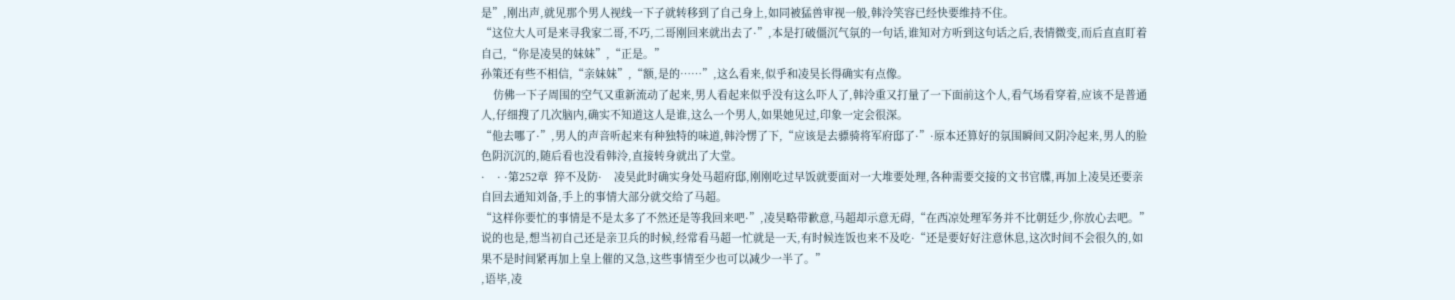是”,刚出声,就见那个男人视线一下子就转移到了自己身上,如同被猛兽审视一般,韩泠笑容已经快要维持不住。
“这位大人可是来寻我家二哥,不巧,二哥刚回来就出去了·”,本是打破僵沉气氛的一句话,谁知对方听到这句话之后,表情微变,而后直直盯着自己,“你是凌昊的妹妹”,“正是。”
孙策还有些不相信,“亲妹妹”,“额,是的……”,这么看来,似乎和凌昊长得确实有点像。
    仿佛一下子周围的空气又重新流动了起来,男人看起来似乎没有这么吓人了,韩泠重又打量了一下面前这个人,看气场看穿着,应该不是普通人,仔细搜了几次脑内,确实不知道这人是谁,这么一个男人,如果她见过,印象一定会很深。
“他去哪了·”,男人的声音听起来有种独特的味道,韩泠愣了下,“应该是去骠骑将军府邸了·”·原本还算好的氛围瞬间又阴冷起来,男人的脸色阴沉沉的,随后看也没看韩泠,直接转身就出了大堂。
·    · ·第252章  猝不及防·    凌昊此时确实身处马超府邸,刚刚吃过早饭就要面对一大堆要处理,各种需要交接的文书官牒,再加上凌昊还要亲自回去通知刘备,手上的事情大部分就交给了马超。
“这样你要忙的事情是不是太多了不然还是等我回来吧·”,凌昊略带歉意,马超却示意无碍,“在西凉处理军务并不比朝廷少,你放心去吧。”
说的也是,想当初自己还是亲卫兵的时候,经常看马超一忙就是一天,有时候连饭也来不及吃·“还是要好好注意休息,这次时间不会很久的,如果不是时间紧再加上皇上催的又急,这些事情至少也可以减少一半了。”
,语毕,凌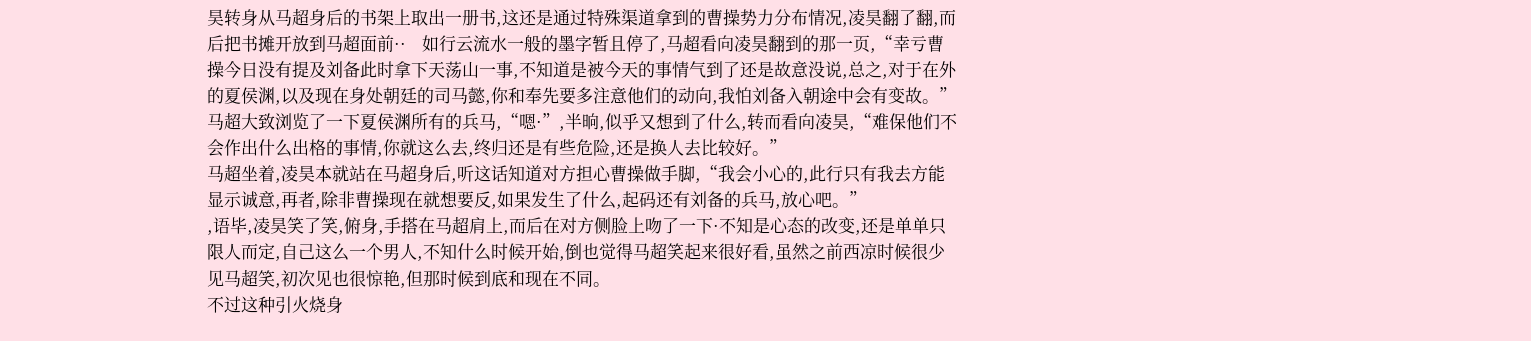昊转身从马超身后的书架上取出一册书,这还是通过特殊渠道拿到的曹操势力分布情况,凌昊翻了翻,而后把书摊开放到马超面前··    如行云流水一般的墨字暂且停了,马超看向凌昊翻到的那一页,“幸亏曹操今日没有提及刘备此时拿下天荡山一事,不知道是被今天的事情气到了还是故意没说,总之,对于在外的夏侯渊,以及现在身处朝廷的司马懿,你和奉先要多注意他们的动向,我怕刘备入朝途中会有变故。”
马超大致浏览了一下夏侯渊所有的兵马,“嗯·”,半晌,似乎又想到了什么,转而看向凌昊,“难保他们不会作出什么出格的事情,你就这么去,终归还是有些危险,还是换人去比较好。”
马超坐着,凌昊本就站在马超身后,听这话知道对方担心曹操做手脚,“我会小心的,此行只有我去方能显示诚意,再者,除非曹操现在就想要反,如果发生了什么,起码还有刘备的兵马,放心吧。”
,语毕,凌昊笑了笑,俯身,手搭在马超肩上,而后在对方侧脸上吻了一下·不知是心态的改变,还是单单只限人而定,自己这么一个男人,不知什么时候开始,倒也觉得马超笑起来很好看,虽然之前西凉时候很少见马超笑,初次见也很惊艳,但那时候到底和现在不同。
不过这种引火烧身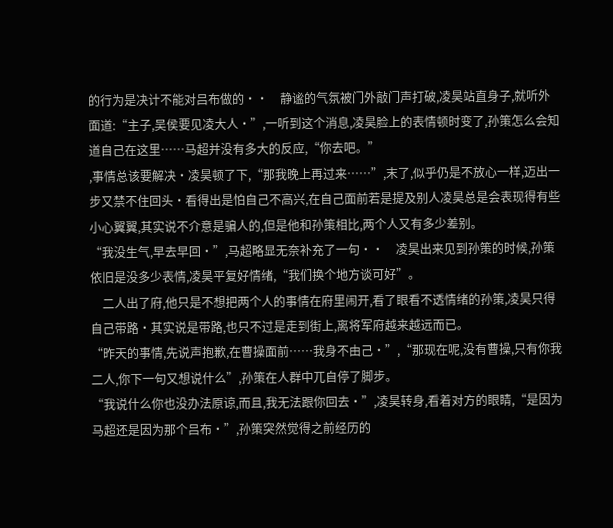的行为是决计不能对吕布做的··    静谧的气氛被门外敲门声打破,凌昊站直身子,就听外面道:“主子,吴侯要见凌大人·”,一听到这个消息,凌昊脸上的表情顿时变了,孙策怎么会知道自己在这里……马超并没有多大的反应,“你去吧。”
,事情总该要解决·凌昊顿了下,“那我晚上再过来……”,末了,似乎仍是不放心一样,迈出一步又禁不住回头·看得出是怕自己不高兴,在自己面前若是提及别人凌昊总是会表现得有些小心翼翼,其实说不介意是骗人的,但是他和孙策相比,两个人又有多少差别。
“我没生气,早去早回·”,马超略显无奈补充了一句··    凌昊出来见到孙策的时候,孙策依旧是没多少表情,凌昊平复好情绪,“我们换个地方谈可好”。
    二人出了府,他只是不想把两个人的事情在府里闹开,看了眼看不透情绪的孙策,凌昊只得自己带路·其实说是带路,也只不过是走到街上,离将军府越来越远而已。
“昨天的事情,先说声抱歉,在曹操面前……我身不由己·”,“那现在呢,没有曹操,只有你我二人,你下一句又想说什么”,孙策在人群中兀自停了脚步。
“我说什么你也没办法原谅,而且,我无法跟你回去·”,凌昊转身,看着对方的眼睛,“是因为马超还是因为那个吕布·”,孙策突然觉得之前经历的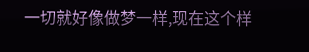一切就好像做梦一样,现在这个样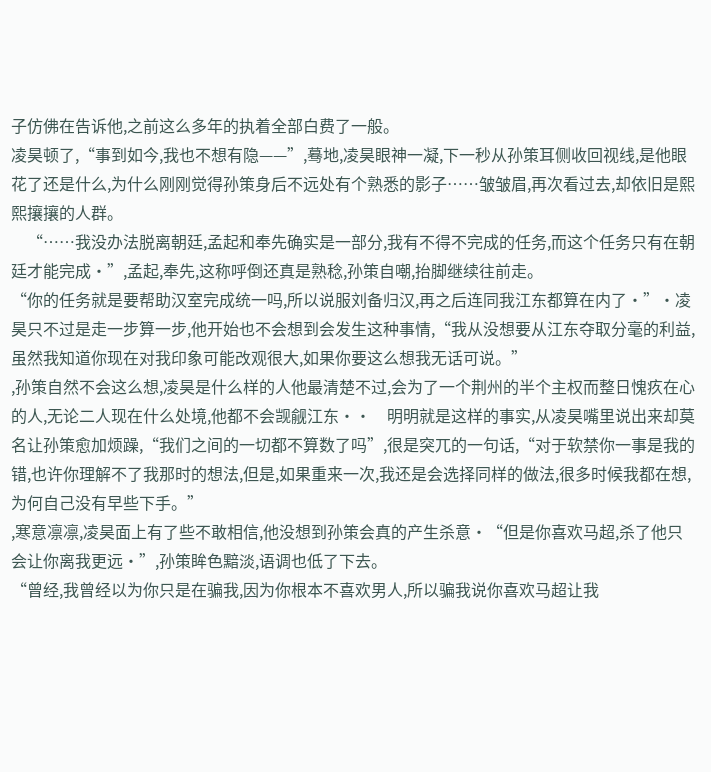子仿佛在告诉他,之前这么多年的执着全部白费了一般。
凌昊顿了,“事到如今,我也不想有隐——”,蓦地,凌昊眼神一凝,下一秒从孙策耳侧收回视线,是他眼花了还是什么,为什么刚刚觉得孙策身后不远处有个熟悉的影子……皱皱眉,再次看过去,却依旧是熙熙攘攘的人群。
    “……我没办法脱离朝廷,孟起和奉先确实是一部分,我有不得不完成的任务,而这个任务只有在朝廷才能完成·”,孟起,奉先,这称呼倒还真是熟稔,孙策自嘲,抬脚继续往前走。
“你的任务就是要帮助汉室完成统一吗,所以说服刘备归汉,再之后连同我江东都算在内了·”·凌昊只不过是走一步算一步,他开始也不会想到会发生这种事情,“我从没想要从江东夺取分毫的利益,虽然我知道你现在对我印象可能改观很大,如果你要这么想我无话可说。”
,孙策自然不会这么想,凌昊是什么样的人他最清楚不过,会为了一个荆州的半个主权而整日愧疚在心的人,无论二人现在什么处境,他都不会觊觎江东··    明明就是这样的事实,从凌昊嘴里说出来却莫名让孙策愈加烦躁,“我们之间的一切都不算数了吗”,很是突兀的一句话,“对于软禁你一事是我的错,也许你理解不了我那时的想法,但是,如果重来一次,我还是会选择同样的做法,很多时候我都在想,为何自己没有早些下手。”
,寒意凛凛,凌昊面上有了些不敢相信,他没想到孙策会真的产生杀意·“但是你喜欢马超,杀了他只会让你离我更远·”,孙策眸色黯淡,语调也低了下去。
“曾经,我曾经以为你只是在骗我,因为你根本不喜欢男人,所以骗我说你喜欢马超让我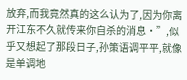放弃,而我竟然真的这么认为了,因为你离开江东不久就传来你自杀的消息·”,似乎又想起了那段日子,孙策语调平平,就像是单调地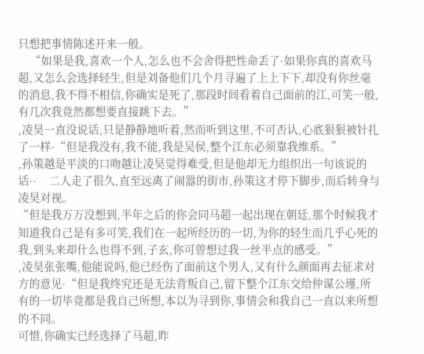只想把事情陈述开来一般。
    “如果是我,喜欢一个人,怎么也不会舍得把性命丢了·如果你真的喜欢马超,又怎么会选择轻生,但是刘备他们几个月寻遍了上上下下,却没有你丝毫的消息,我不得不相信,你确实是死了,那段时间看着自己面前的江,可笑一般,有几次我竟然都想要直接跳下去。”
,凌昊一直没说话,只是静静地听着,然而听到这里,不可否认,心底狠狠被针扎了一样·“但是我没有,我不能,我是吴侯,整个江东必须靠我维系。”
,孙策越是平淡的口吻越让凌昊觉得难受,但是他却无力组织出一句该说的话··    二人走了很久,直至远离了闹嚣的街市,孙策这才停下脚步,而后转身与凌昊对视。
“但是我万万没想到,半年之后的你会同马超一起出现在朝廷,那个时候我才知道我自己是有多可笑,我们在一起所经历的一切,为你的轻生而几乎心死的我,到头来却什么也得不到,子玄,你可曾想过我一丝半点的感受。”
,凌昊张张嘴,他能说吗,他已经伤了面前这个男人,又有什么颜面再去征求对方的意见·“但是我终究还是无法背叛自己,留下整个江东交给仲谋公瑾,所有的一切毕竟都是我自己所想,本以为寻到你,事情会和我自己一直以来所想的不同。
可惜,你确实已经选择了马超,昨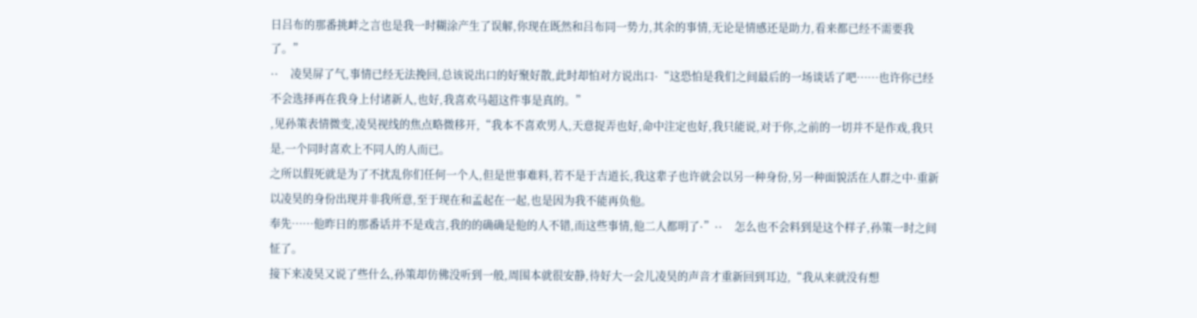日吕布的那番挑衅之言也是我一时糊涂产生了误解,你现在既然和吕布同一势力,其余的事情,无论是情感还是助力,看来都已经不需要我了。”
··    凌昊屏了气,事情已经无法挽回,总该说出口的好聚好散,此时却怕对方说出口·“这恐怕是我们之间最后的一场谈话了吧……也许你已经不会选择再在我身上付诸新人,也好,我喜欢马超这件事是真的。”
,见孙策表情微变,凌昊视线的焦点略微移开,“我本不喜欢男人,天意捉弄也好,命中注定也好,我只能说,对于你,之前的一切并不是作戏,我只是,一个同时喜欢上不同人的人而已。
之所以假死就是为了不扰乱你们任何一个人,但是世事难料,若不是于吉道长,我这辈子也许就会以另一种身份,另一种面貌活在人群之中·重新以凌昊的身份出现并非我所意,至于现在和孟起在一起,也是因为我不能再负他。
奉先……他昨日的那番话并不是戏言,我的的确确是他的人不错,而这些事情,他二人都明了·”··    怎么也不会料到是这个样子,孙策一时之间怔了。
接下来凌昊又说了些什么,孙策却仿佛没听到一般,周围本就很安静,待好大一会儿凌昊的声音才重新回到耳边,“我从来就没有想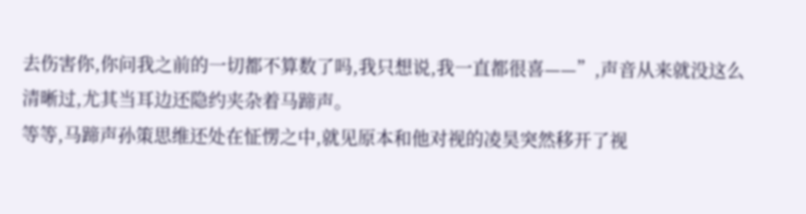去伤害你,你问我之前的一切都不算数了吗,我只想说,我一直都很喜——”,声音从来就没这么清晰过,尤其当耳边还隐约夹杂着马蹄声。
等等,马蹄声孙策思维还处在怔愣之中,就见原本和他对视的凌昊突然移开了视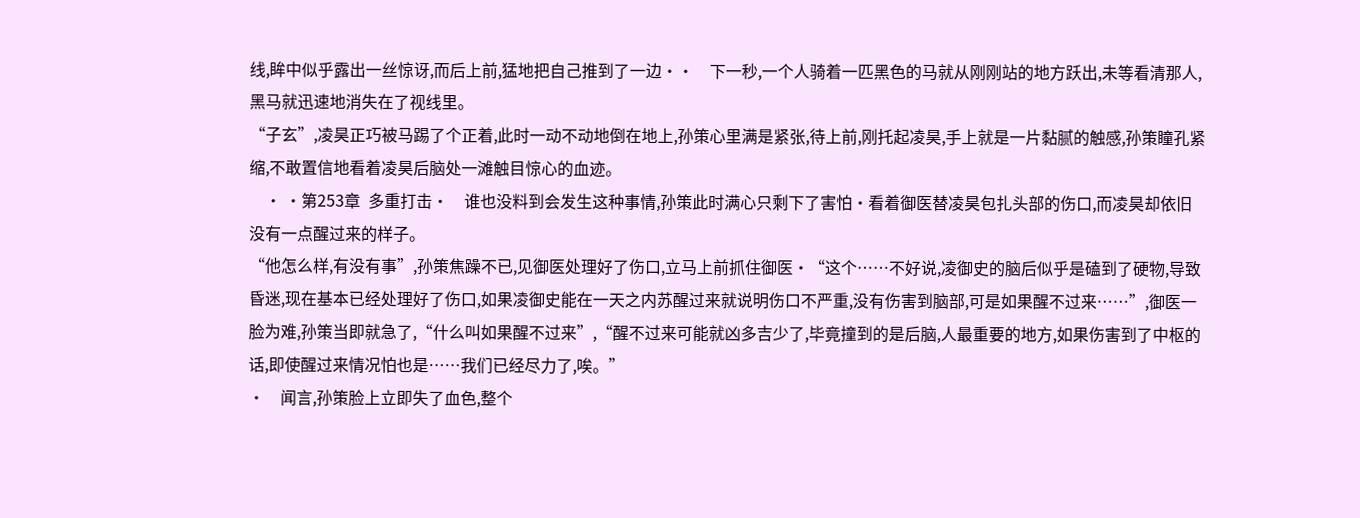线,眸中似乎露出一丝惊讶,而后上前,猛地把自己推到了一边··    下一秒,一个人骑着一匹黑色的马就从刚刚站的地方跃出,未等看清那人,黑马就迅速地消失在了视线里。
“子玄”,凌昊正巧被马踢了个正着,此时一动不动地倒在地上,孙策心里满是紧张,待上前,刚托起凌昊,手上就是一片黏腻的触感,孙策瞳孔紧缩,不敢置信地看着凌昊后脑处一滩触目惊心的血迹。
    · ·第253章  多重打击·    谁也没料到会发生这种事情,孙策此时满心只剩下了害怕·看着御医替凌昊包扎头部的伤口,而凌昊却依旧没有一点醒过来的样子。
“他怎么样,有没有事”,孙策焦躁不已,见御医处理好了伤口,立马上前抓住御医·“这个……不好说,凌御史的脑后似乎是磕到了硬物,导致昏迷,现在基本已经处理好了伤口,如果凌御史能在一天之内苏醒过来就说明伤口不严重,没有伤害到脑部,可是如果醒不过来……”,御医一脸为难,孙策当即就急了,“什么叫如果醒不过来”,“醒不过来可能就凶多吉少了,毕竟撞到的是后脑,人最重要的地方,如果伤害到了中枢的话,即使醒过来情况怕也是……我们已经尽力了,唉。”
·    闻言,孙策脸上立即失了血色,整个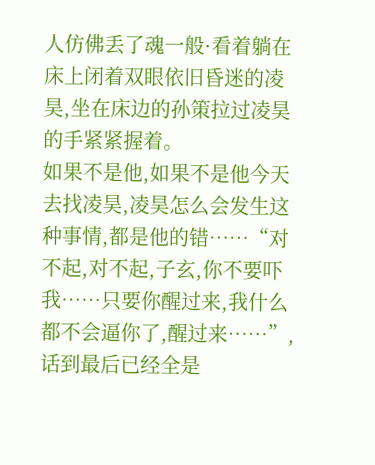人仿佛丢了魂一般·看着躺在床上闭着双眼依旧昏迷的凌昊,坐在床边的孙策拉过凌昊的手紧紧握着。
如果不是他,如果不是他今天去找凌昊,凌昊怎么会发生这种事情,都是他的错……“对不起,对不起,子玄,你不要吓我……只要你醒过来,我什么都不会逼你了,醒过来……”,话到最后已经全是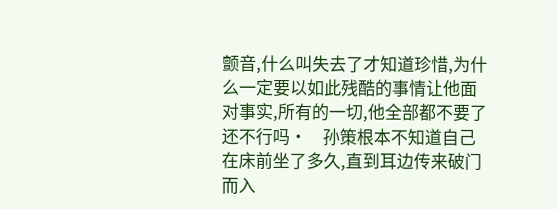颤音,什么叫失去了才知道珍惜,为什么一定要以如此残酷的事情让他面对事实,所有的一切,他全部都不要了还不行吗·    孙策根本不知道自己在床前坐了多久,直到耳边传来破门而入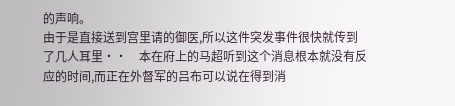的声响。
由于是直接送到宫里请的御医,所以这件突发事件很快就传到了几人耳里··    本在府上的马超听到这个消息根本就没有反应的时间,而正在外督军的吕布可以说在得到消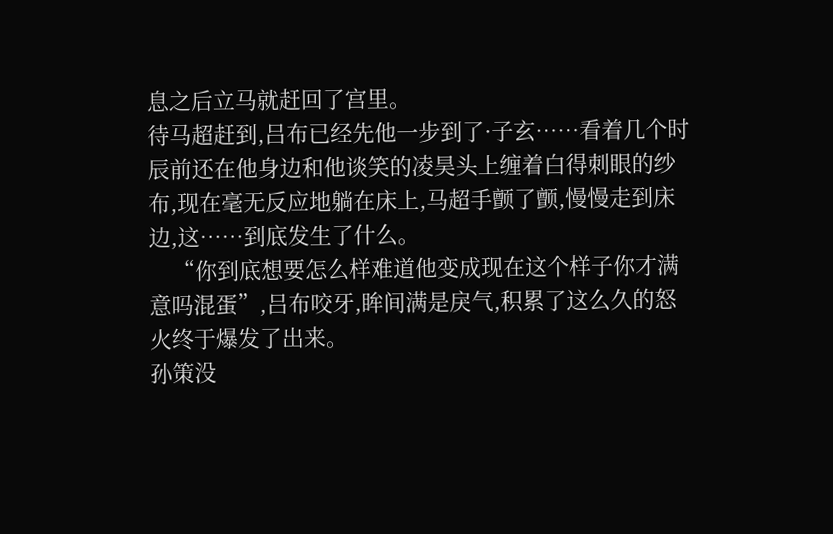息之后立马就赶回了宫里。
待马超赶到,吕布已经先他一步到了·子玄……看着几个时辰前还在他身边和他谈笑的凌昊头上缠着白得刺眼的纱布,现在毫无反应地躺在床上,马超手颤了颤,慢慢走到床边,这……到底发生了什么。
    “你到底想要怎么样难道他变成现在这个样子你才满意吗混蛋”,吕布咬牙,眸间满是戾气,积累了这么久的怒火终于爆发了出来。
孙策没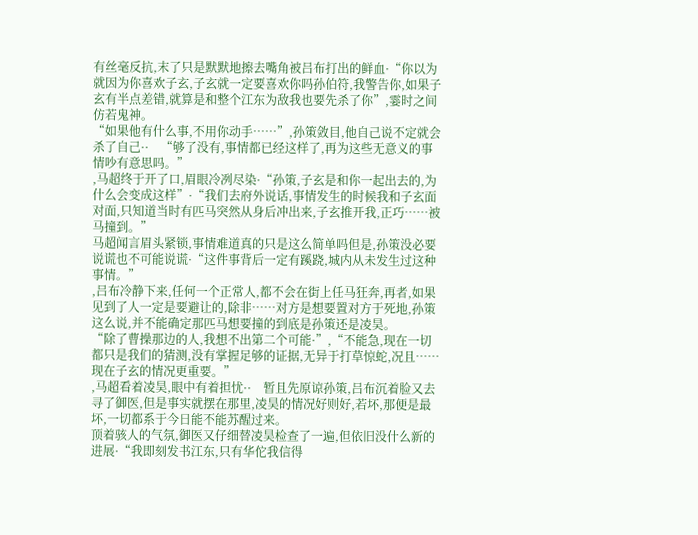有丝毫反抗,末了只是默默地擦去嘴角被吕布打出的鲜血·“你以为就因为你喜欢子玄,子玄就一定要喜欢你吗孙伯符,我警告你,如果子玄有半点差错,就算是和整个江东为敌我也要先杀了你”,霎时之间仿若鬼神。
“如果他有什么事,不用你动手……”,孙策敛目,他自己说不定就会杀了自己··    “够了没有,事情都已经这样了,再为这些无意义的事情吵有意思吗。”
,马超终于开了口,眉眼冷冽尽染·“孙策,子玄是和你一起出去的,为什么会变成这样”·“我们去府外说话,事情发生的时候我和子玄面对面,只知道当时有匹马突然从身后冲出来,子玄推开我,正巧……被马撞到。”
马超闻言眉头紧锁,事情难道真的只是这么简单吗但是,孙策没必要说谎也不可能说谎·“这件事背后一定有蹊跷,城内从未发生过这种事情。”
,吕布冷静下来,任何一个正常人,都不会在街上任马狂奔,再者,如果见到了人一定是要避让的,除非……对方是想要置对方于死地,孙策这么说,并不能确定那匹马想要撞的到底是孙策还是凌昊。
“除了曹操那边的人,我想不出第二个可能·”,“不能急,现在一切都只是我们的猜测,没有掌握足够的证据,无异于打草惊蛇,况且……现在子玄的情况更重要。”
,马超看着凌昊,眼中有着担忧··    暂且先原谅孙策,吕布沉着脸又去寻了御医,但是事实就摆在那里,凌昊的情况好则好,若坏,那便是最坏,一切都系于今日能不能苏醒过来。
顶着骇人的气氛,御医又仔细替凌昊检查了一遍,但依旧没什么新的进展·“我即刻发书江东,只有华佗我信得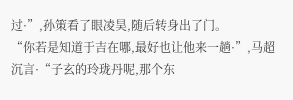过·”,孙策看了眼凌昊,随后转身出了门。
“你若是知道于吉在哪,最好也让他来一趟·”,马超沉言·“子玄的玲珑丹呢,那个东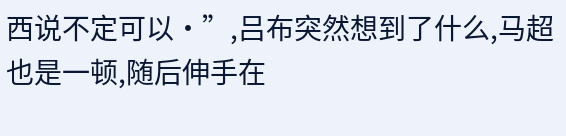西说不定可以·”,吕布突然想到了什么,马超也是一顿,随后伸手在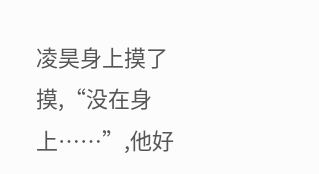凌昊身上摸了摸,“没在身上……”,他好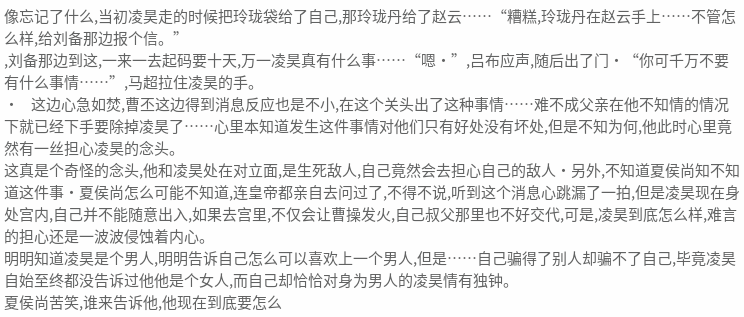像忘记了什么,当初凌昊走的时候把玲珑袋给了自己,那玲珑丹给了赵云……“糟糕,玲珑丹在赵云手上……不管怎么样,给刘备那边报个信。”
,刘备那边到这,一来一去起码要十天,万一凌昊真有什么事……“嗯·”,吕布应声,随后出了门·“你可千万不要有什么事情……”,马超拉住凌昊的手。
·    这边心急如焚,曹丕这边得到消息反应也是不小,在这个关头出了这种事情……难不成父亲在他不知情的情况下就已经下手要除掉凌昊了……心里本知道发生这件事情对他们只有好处没有坏处,但是不知为何,他此时心里竟然有一丝担心凌昊的念头。
这真是个奇怪的念头,他和凌昊处在对立面,是生死敌人,自己竟然会去担心自己的敌人·另外,不知道夏侯尚知不知道这件事·夏侯尚怎么可能不知道,连皇帝都亲自去问过了,不得不说,听到这个消息心跳漏了一拍,但是凌昊现在身处宫内,自己并不能随意出入,如果去宫里,不仅会让曹操发火,自己叔父那里也不好交代,可是,凌昊到底怎么样,难言的担心还是一波波侵蚀着内心。
明明知道凌昊是个男人,明明告诉自己怎么可以喜欢上一个男人,但是……自己骗得了别人却骗不了自己,毕竟凌昊自始至终都没告诉过他他是个女人,而自己却恰恰对身为男人的凌昊情有独钟。
夏侯尚苦笑,谁来告诉他,他现在到底要怎么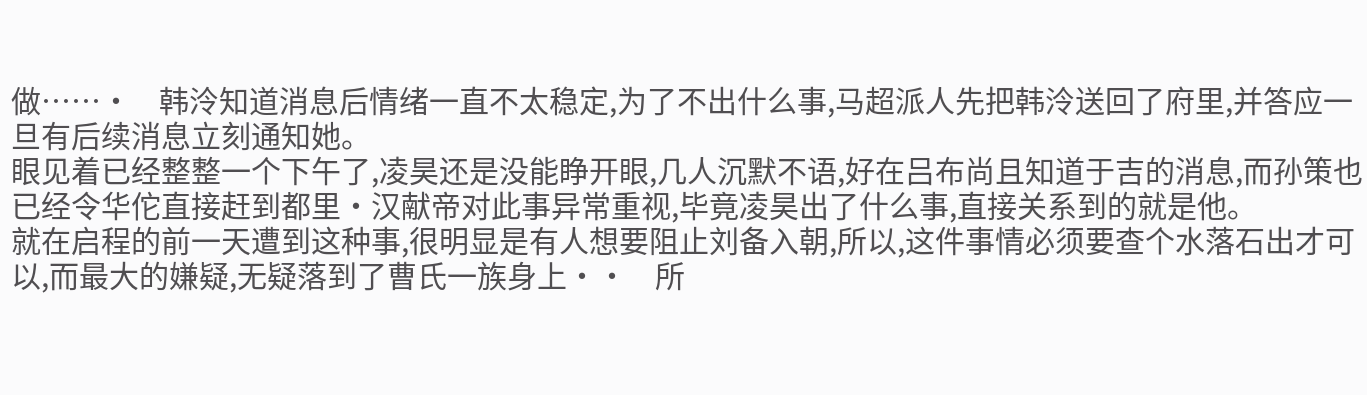做……·    韩泠知道消息后情绪一直不太稳定,为了不出什么事,马超派人先把韩泠送回了府里,并答应一旦有后续消息立刻通知她。
眼见着已经整整一个下午了,凌昊还是没能睁开眼,几人沉默不语,好在吕布尚且知道于吉的消息,而孙策也已经令华佗直接赶到都里·汉献帝对此事异常重视,毕竟凌昊出了什么事,直接关系到的就是他。
就在启程的前一天遭到这种事,很明显是有人想要阻止刘备入朝,所以,这件事情必须要查个水落石出才可以,而最大的嫌疑,无疑落到了曹氏一族身上··    所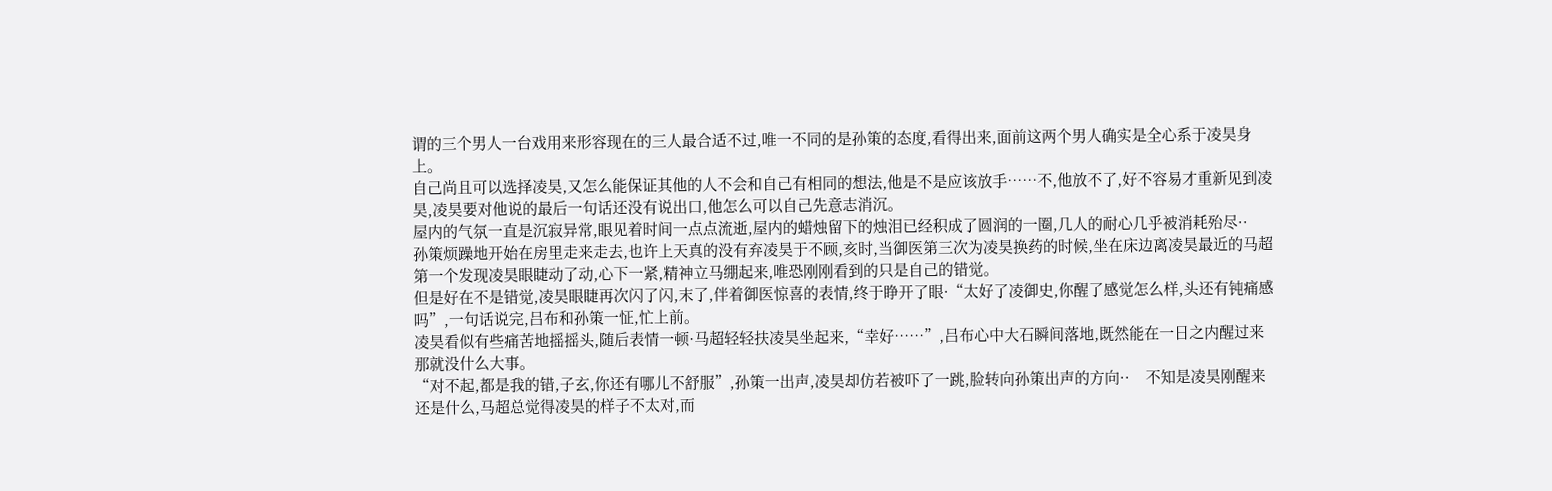谓的三个男人一台戏用来形容现在的三人最合适不过,唯一不同的是孙策的态度,看得出来,面前这两个男人确实是全心系于凌昊身上。
自己尚且可以选择凌昊,又怎么能保证其他的人不会和自己有相同的想法,他是不是应该放手……不,他放不了,好不容易才重新见到凌昊,凌昊要对他说的最后一句话还没有说出口,他怎么可以自己先意志消沉。
屋内的气氛一直是沉寂异常,眼见着时间一点点流逝,屋内的蜡烛留下的烛泪已经积成了圆润的一圈,几人的耐心几乎被消耗殆尽··    孙策烦躁地开始在房里走来走去,也许上天真的没有弃凌昊于不顾,亥时,当御医第三次为凌昊换药的时候,坐在床边离凌昊最近的马超第一个发现凌昊眼睫动了动,心下一紧,精神立马绷起来,唯恐刚刚看到的只是自己的错觉。
但是好在不是错觉,凌昊眼睫再次闪了闪,末了,伴着御医惊喜的表情,终于睁开了眼·“太好了凌御史,你醒了感觉怎么样,头还有钝痛感吗”,一句话说完,吕布和孙策一怔,忙上前。
凌昊看似有些痛苦地摇摇头,随后表情一顿·马超轻轻扶凌昊坐起来,“幸好……”,吕布心中大石瞬间落地,既然能在一日之内醒过来那就没什么大事。
“对不起,都是我的错,子玄,你还有哪儿不舒服”,孙策一出声,凌昊却仿若被吓了一跳,脸转向孙策出声的方向··    不知是凌昊刚醒来还是什么,马超总觉得凌昊的样子不太对,而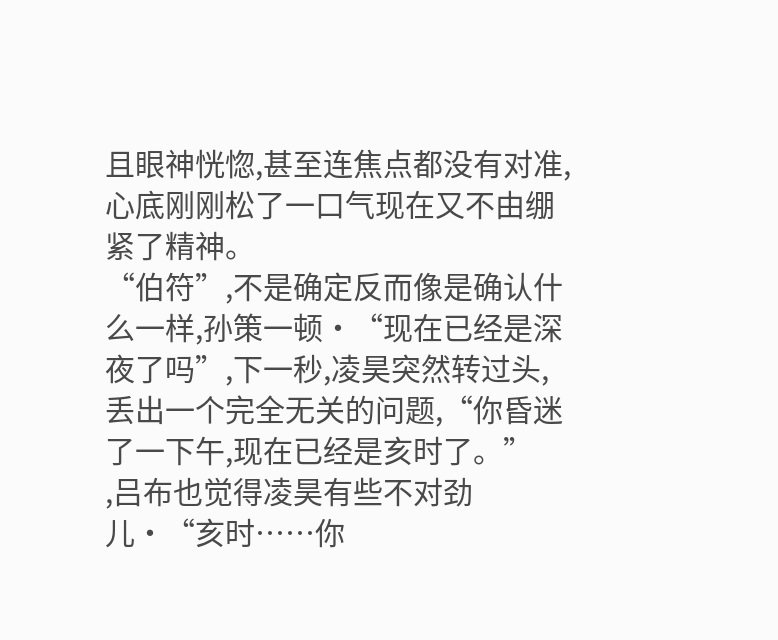且眼神恍惚,甚至连焦点都没有对准,心底刚刚松了一口气现在又不由绷紧了精神。
“伯符”,不是确定反而像是确认什么一样,孙策一顿·“现在已经是深夜了吗”,下一秒,凌昊突然转过头,丢出一个完全无关的问题,“你昏迷了一下午,现在已经是亥时了。”
,吕布也觉得凌昊有些不对劲儿·“亥时……你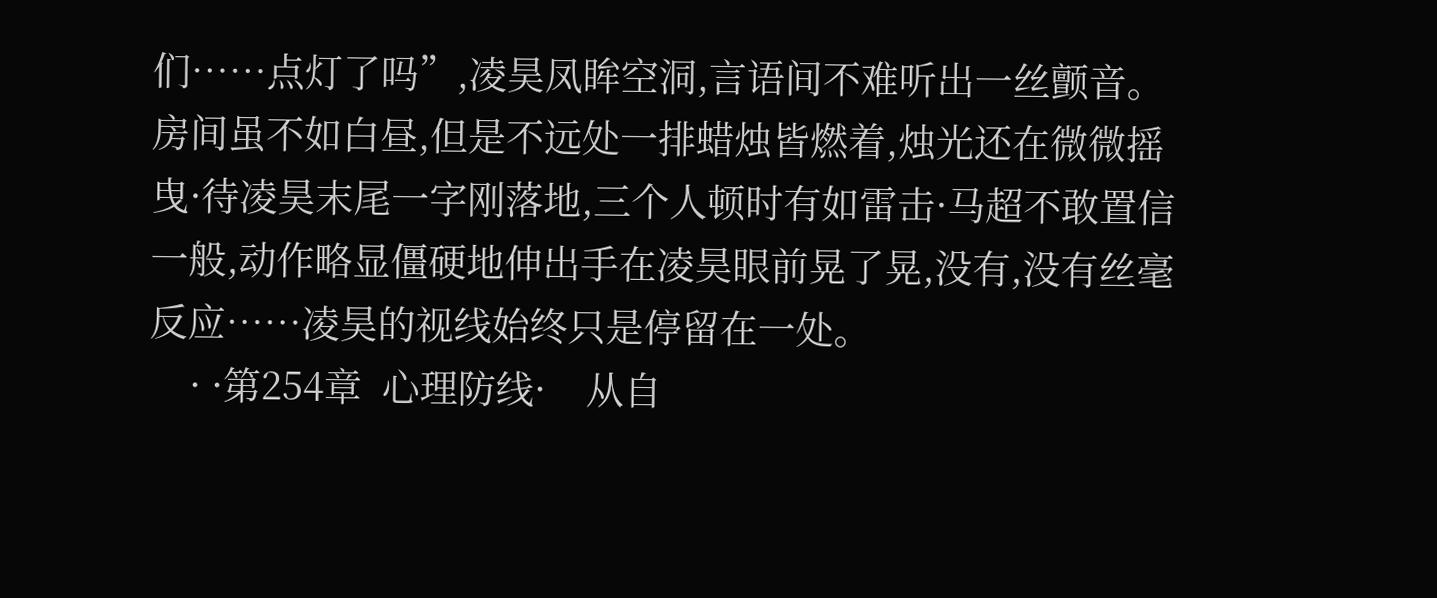们……点灯了吗”,凌昊凤眸空洞,言语间不难听出一丝颤音。
房间虽不如白昼,但是不远处一排蜡烛皆燃着,烛光还在微微摇曳·待凌昊末尾一字刚落地,三个人顿时有如雷击·马超不敢置信一般,动作略显僵硬地伸出手在凌昊眼前晃了晃,没有,没有丝毫反应……凌昊的视线始终只是停留在一处。
    · ·第254章  心理防线·    从自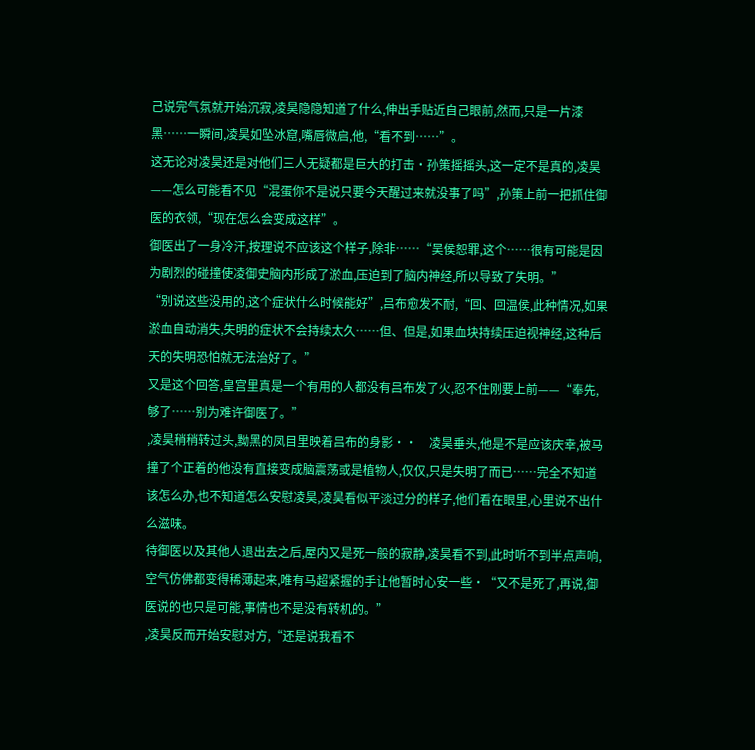己说完气氛就开始沉寂,凌昊隐隐知道了什么,伸出手贴近自己眼前,然而,只是一片漆黑……一瞬间,凌昊如坠冰窟,嘴唇微启,他,“看不到……”。
这无论对凌昊还是对他们三人无疑都是巨大的打击·孙策摇摇头,这一定不是真的,凌昊——怎么可能看不见“混蛋你不是说只要今天醒过来就没事了吗”,孙策上前一把抓住御医的衣领,“现在怎么会变成这样”。
御医出了一身冷汗,按理说不应该这个样子,除非……“吴侯恕罪,这个……很有可能是因为剧烈的碰撞使凌御史脑内形成了淤血,压迫到了脑内神经,所以导致了失明。”
“别说这些没用的,这个症状什么时候能好”,吕布愈发不耐,“回、回温侯,此种情况,如果淤血自动消失,失明的症状不会持续太久……但、但是,如果血块持续压迫视神经,这种后天的失明恐怕就无法治好了。”
又是这个回答,皇宫里真是一个有用的人都没有吕布发了火,忍不住刚要上前——“奉先,够了……别为难许御医了。”
,凌昊稍稍转过头,黝黑的凤目里映着吕布的身影··    凌昊垂头,他是不是应该庆幸,被马撞了个正着的他没有直接变成脑震荡或是植物人,仅仅,只是失明了而已……完全不知道该怎么办,也不知道怎么安慰凌昊,凌昊看似平淡过分的样子,他们看在眼里,心里说不出什么滋味。
待御医以及其他人退出去之后,屋内又是死一般的寂静,凌昊看不到,此时听不到半点声响,空气仿佛都变得稀薄起来,唯有马超紧握的手让他暂时心安一些·“又不是死了,再说,御医说的也只是可能,事情也不是没有转机的。”
,凌昊反而开始安慰对方,“还是说我看不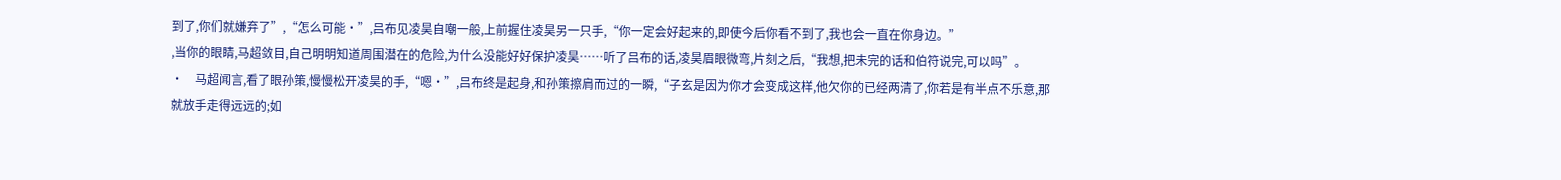到了,你们就嫌弃了”,“怎么可能·”,吕布见凌昊自嘲一般,上前握住凌昊另一只手,“你一定会好起来的,即使今后你看不到了,我也会一直在你身边。”
,当你的眼睛,马超敛目,自己明明知道周围潜在的危险,为什么没能好好保护凌昊……听了吕布的话,凌昊眉眼微弯,片刻之后,“我想,把未完的话和伯符说完,可以吗”。
·    马超闻言,看了眼孙策,慢慢松开凌昊的手,“嗯·”,吕布终是起身,和孙策擦肩而过的一瞬,“子玄是因为你才会变成这样,他欠你的已经两清了,你若是有半点不乐意,那就放手走得远远的;如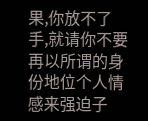果,你放不了手,就请你不要再以所谓的身份地位个人情感来强迫子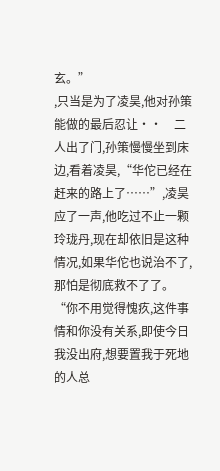玄。”
,只当是为了凌昊,他对孙策能做的最后忍让··    二人出了门,孙策慢慢坐到床边,看着凌昊,“华佗已经在赶来的路上了……”,凌昊应了一声,他吃过不止一颗玲珑丹,现在却依旧是这种情况,如果华佗也说治不了,那怕是彻底救不了了。
“你不用觉得愧疚,这件事情和你没有关系,即使今日我没出府,想要置我于死地的人总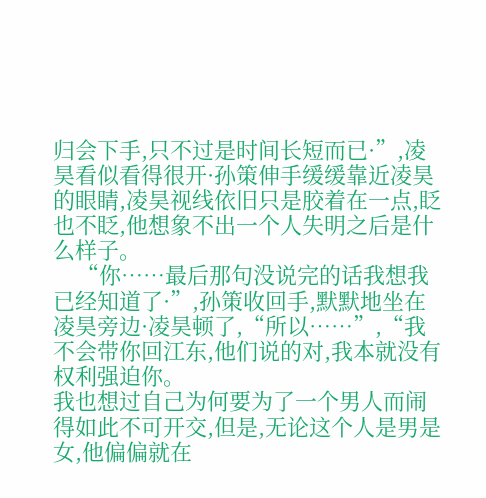归会下手,只不过是时间长短而已·”,凌昊看似看得很开·孙策伸手缓缓靠近凌昊的眼睛,凌昊视线依旧只是胶着在一点,眨也不眨,他想象不出一个人失明之后是什么样子。
    “你……最后那句没说完的话我想我已经知道了·”,孙策收回手,默默地坐在凌昊旁边·凌昊顿了,“所以……”,“我不会带你回江东,他们说的对,我本就没有权利强迫你。
我也想过自己为何要为了一个男人而闹得如此不可开交,但是,无论这个人是男是女,他偏偏就在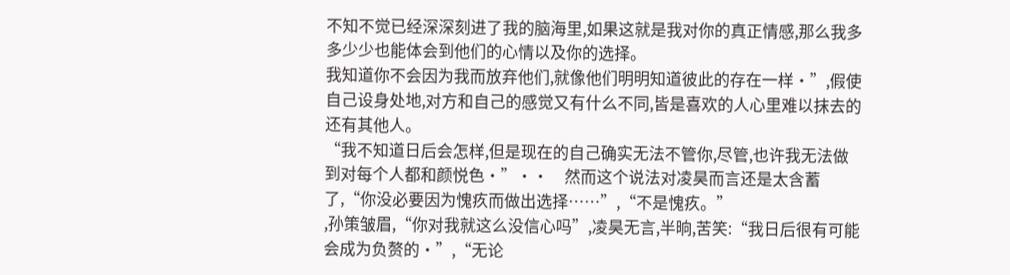不知不觉已经深深刻进了我的脑海里,如果这就是我对你的真正情感,那么我多多少少也能体会到他们的心情以及你的选择。
我知道你不会因为我而放弃他们,就像他们明明知道彼此的存在一样·”,假使自己设身处地,对方和自己的感觉又有什么不同,皆是喜欢的人心里难以抹去的还有其他人。
“我不知道日后会怎样,但是现在的自己确实无法不管你,尽管,也许我无法做到对每个人都和颜悦色·”··    然而这个说法对凌昊而言还是太含蓄了,“你没必要因为愧疚而做出选择……”,“不是愧疚。”
,孙策皱眉,“你对我就这么没信心吗”,凌昊无言,半晌,苦笑:“我日后很有可能会成为负赘的·”,“无论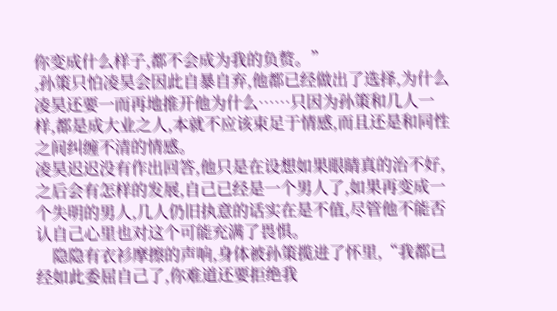你变成什么样子,都不会成为我的负赘。”
,孙策只怕凌昊会因此自暴自弃,他都已经做出了选择,为什么凌昊还要一而再地推开他为什么……只因为孙策和几人一样,都是成大业之人,本就不应该束足于情感,而且还是和同性之间纠缠不清的情感。
凌昊迟迟没有作出回答,他只是在设想如果眼睛真的治不好,之后会有怎样的发展,自己已经是一个男人了,如果再变成一个失明的男人,几人仍旧执意的话实在是不值,尽管他不能否认自己心里也对这个可能充满了畏惧。
    隐隐有衣衫摩擦的声响,身体被孙策揽进了怀里,“我都已经如此委屈自己了,你难道还要拒绝我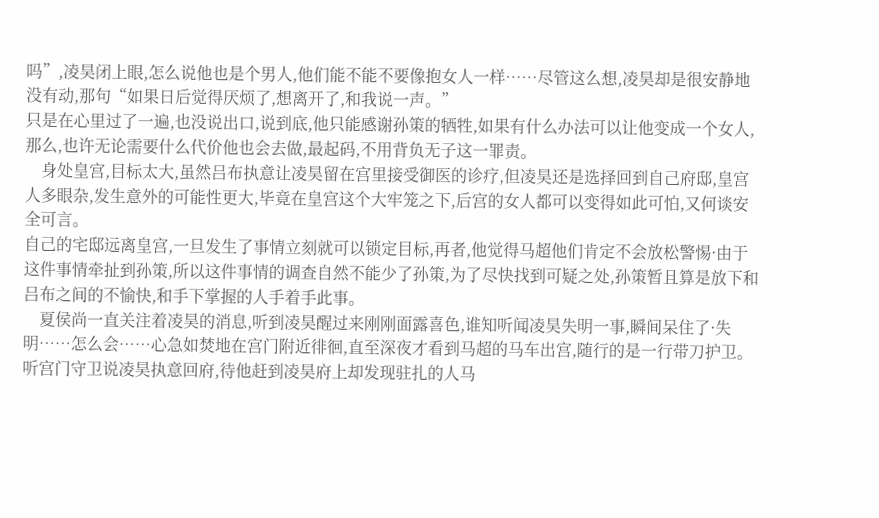吗”,凌昊闭上眼,怎么说他也是个男人,他们能不能不要像抱女人一样……尽管这么想,凌昊却是很安静地没有动,那句“如果日后觉得厌烦了,想离开了,和我说一声。”
只是在心里过了一遍,也没说出口,说到底,他只能感谢孙策的牺牲,如果有什么办法可以让他变成一个女人,那么,也许无论需要什么代价他也会去做,最起码,不用背负无子这一罪责。
    身处皇宫,目标太大,虽然吕布执意让凌昊留在宫里接受御医的诊疗,但凌昊还是选择回到自己府邸,皇宫人多眼杂,发生意外的可能性更大,毕竟在皇宫这个大牢笼之下,后宫的女人都可以变得如此可怕,又何谈安全可言。
自己的宅邸远离皇宫,一旦发生了事情立刻就可以锁定目标,再者,他觉得马超他们肯定不会放松警惕·由于这件事情牵扯到孙策,所以这件事情的调查自然不能少了孙策,为了尽快找到可疑之处,孙策暂且算是放下和吕布之间的不愉快,和手下掌握的人手着手此事。
    夏侯尚一直关注着凌昊的消息,听到凌昊醒过来刚刚面露喜色,谁知听闻凌昊失明一事,瞬间呆住了·失明……怎么会……心急如焚地在宫门附近徘徊,直至深夜才看到马超的马车出宫,随行的是一行带刀护卫。
听宫门守卫说凌昊执意回府,待他赶到凌昊府上却发现驻扎的人马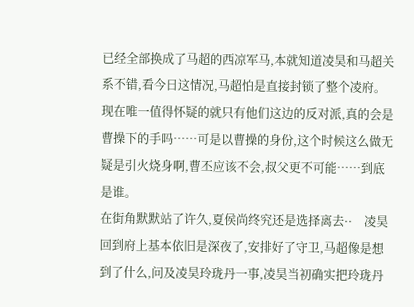已经全部换成了马超的西凉军马,本就知道凌昊和马超关系不错,看今日这情况,马超怕是直接封锁了整个凌府。
现在唯一值得怀疑的就只有他们这边的反对派,真的会是曹操下的手吗……可是以曹操的身份,这个时候这么做无疑是引火烧身啊,曹丕应该不会,叔父更不可能……到底是谁。
在街角默默站了许久,夏侯尚终究还是选择离去··    凌昊回到府上基本依旧是深夜了,安排好了守卫,马超像是想到了什么,问及凌昊玲珑丹一事,凌昊当初确实把玲珑丹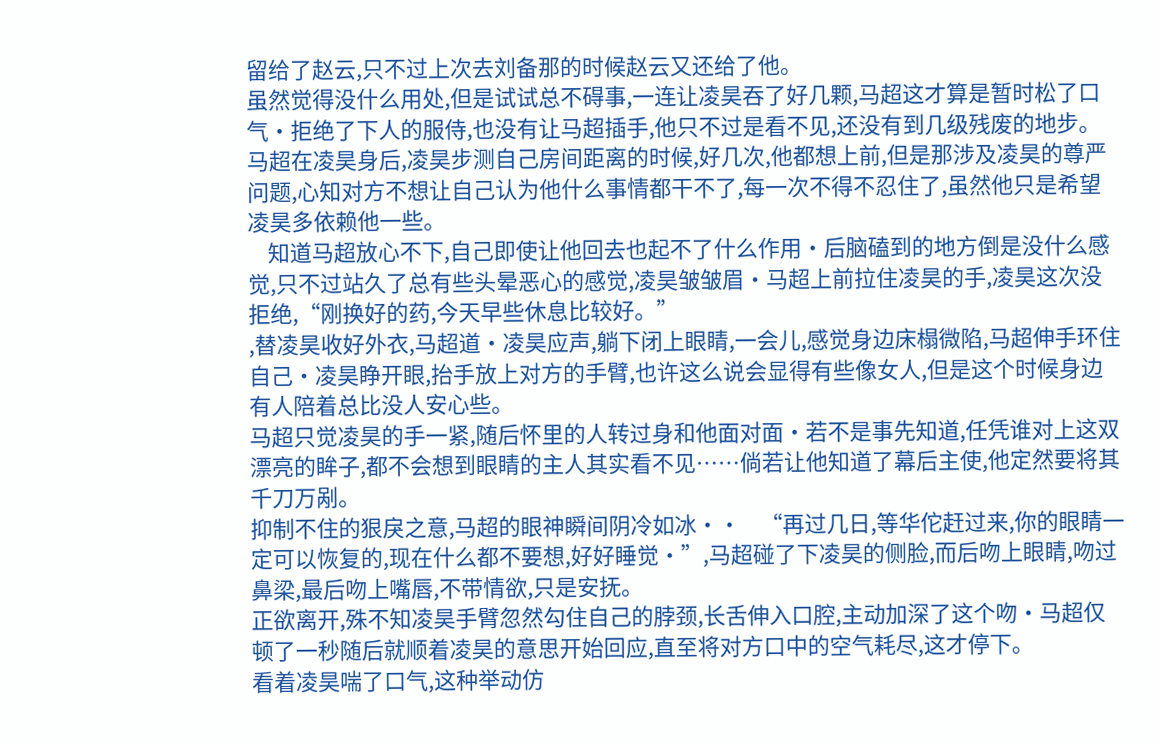留给了赵云,只不过上次去刘备那的时候赵云又还给了他。
虽然觉得没什么用处,但是试试总不碍事,一连让凌昊吞了好几颗,马超这才算是暂时松了口气·拒绝了下人的服侍,也没有让马超插手,他只不过是看不见,还没有到几级残废的地步。
马超在凌昊身后,凌昊步测自己房间距离的时候,好几次,他都想上前,但是那涉及凌昊的尊严问题,心知对方不想让自己认为他什么事情都干不了,每一次不得不忍住了,虽然他只是希望凌昊多依赖他一些。
    知道马超放心不下,自己即使让他回去也起不了什么作用·后脑磕到的地方倒是没什么感觉,只不过站久了总有些头晕恶心的感觉,凌昊皱皱眉·马超上前拉住凌昊的手,凌昊这次没拒绝,“刚换好的药,今天早些休息比较好。”
,替凌昊收好外衣,马超道·凌昊应声,躺下闭上眼睛,一会儿,感觉身边床榻微陷,马超伸手环住自己·凌昊睁开眼,抬手放上对方的手臂,也许这么说会显得有些像女人,但是这个时候身边有人陪着总比没人安心些。
马超只觉凌昊的手一紧,随后怀里的人转过身和他面对面·若不是事先知道,任凭谁对上这双漂亮的眸子,都不会想到眼睛的主人其实看不见……倘若让他知道了幕后主使,他定然要将其千刀万剐。
抑制不住的狠戾之意,马超的眼神瞬间阴冷如冰··    “再过几日,等华佗赶过来,你的眼睛一定可以恢复的,现在什么都不要想,好好睡觉·”,马超碰了下凌昊的侧脸,而后吻上眼睛,吻过鼻梁,最后吻上嘴唇,不带情欲,只是安抚。
正欲离开,殊不知凌昊手臂忽然勾住自己的脖颈,长舌伸入口腔,主动加深了这个吻·马超仅顿了一秒随后就顺着凌昊的意思开始回应,直至将对方口中的空气耗尽,这才停下。
看着凌昊喘了口气,这种举动仿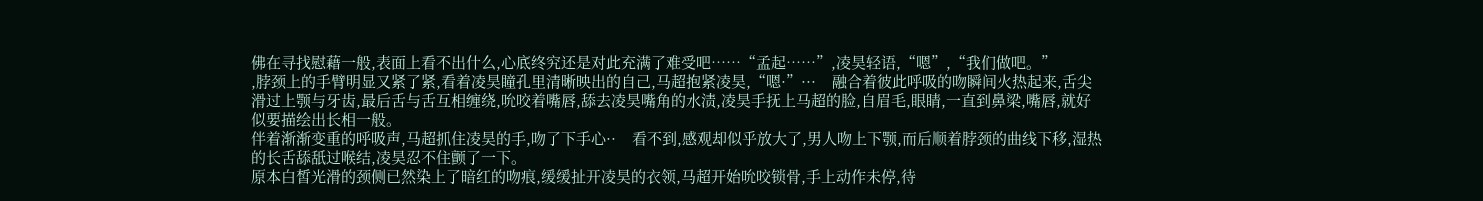佛在寻找慰藉一般,表面上看不出什么,心底终究还是对此充满了难受吧……“孟起……”,凌昊轻语,“嗯”,“我们做吧。”
,脖颈上的手臂明显又紧了紧,看着凌昊瞳孔里清晰映出的自己,马超抱紧凌昊,“嗯·”···    融合着彼此呼吸的吻瞬间火热起来,舌尖滑过上颚与牙齿,最后舌与舌互相缠绕,吮咬着嘴唇,舔去凌昊嘴角的水渍,凌昊手抚上马超的脸,自眉毛,眼睛,一直到鼻梁,嘴唇,就好似要描绘出长相一般。
伴着渐渐变重的呼吸声,马超抓住凌昊的手,吻了下手心··    看不到,感观却似乎放大了,男人吻上下颚,而后顺着脖颈的曲线下移,湿热的长舌舔舐过喉结,凌昊忍不住颤了一下。
原本白皙光滑的颈侧已然染上了暗红的吻痕,缓缓扯开凌昊的衣领,马超开始吮咬锁骨,手上动作未停,待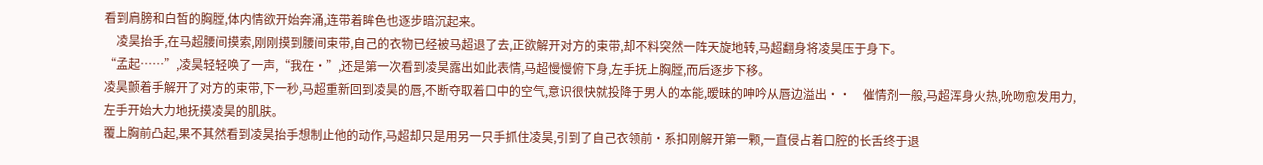看到肩膀和白皙的胸膛,体内情欲开始奔涌,连带着眸色也逐步暗沉起来。
    凌昊抬手,在马超腰间摸索,刚刚摸到腰间束带,自己的衣物已经被马超退了去,正欲解开对方的束带,却不料突然一阵天旋地转,马超翻身将凌昊压于身下。
“孟起……”,凌昊轻轻唤了一声,“我在·”,还是第一次看到凌昊露出如此表情,马超慢慢俯下身,左手抚上胸膛,而后逐步下移。
凌昊颤着手解开了对方的束带,下一秒,马超重新回到凌昊的唇,不断夺取着口中的空气,意识很快就投降于男人的本能,暧昧的呻吟从唇边溢出··    催情剂一般,马超浑身火热,吮吻愈发用力,左手开始大力地抚摸凌昊的肌肤。
覆上胸前凸起,果不其然看到凌昊抬手想制止他的动作,马超却只是用另一只手抓住凌昊,引到了自己衣领前·系扣刚解开第一颗,一直侵占着口腔的长舌终于退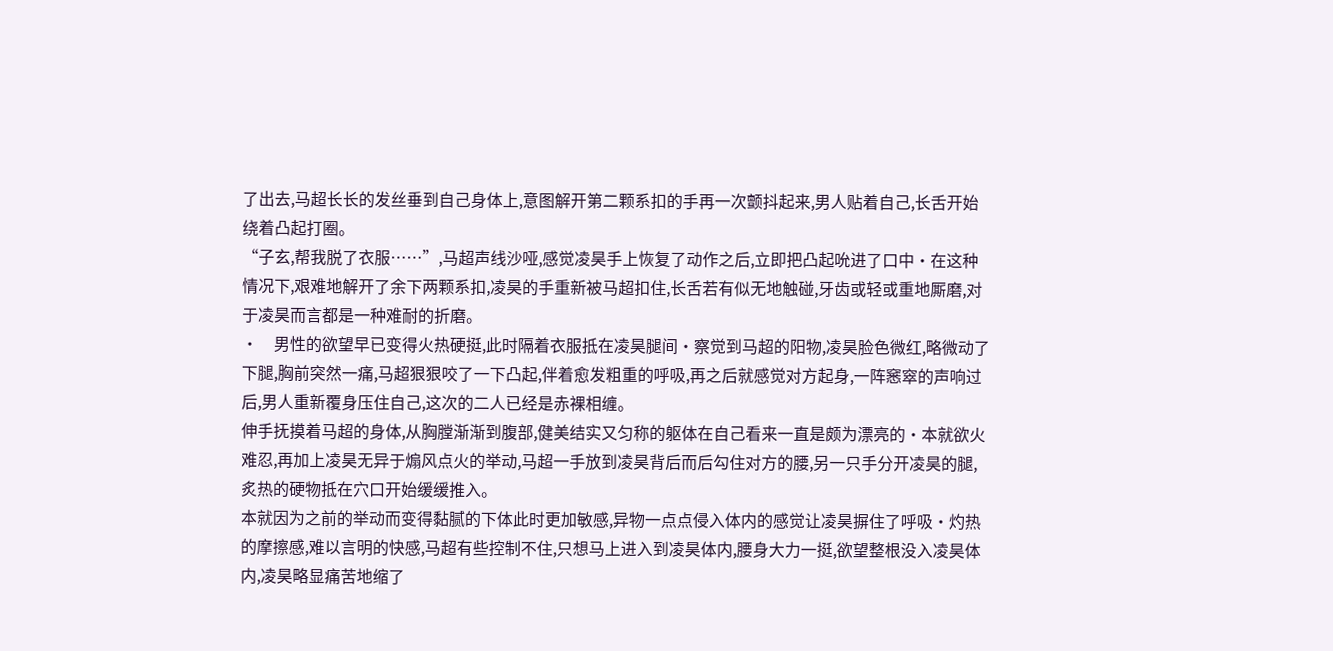了出去,马超长长的发丝垂到自己身体上,意图解开第二颗系扣的手再一次颤抖起来,男人贴着自己,长舌开始绕着凸起打圈。
“子玄,帮我脱了衣服……”,马超声线沙哑,感觉凌昊手上恢复了动作之后,立即把凸起吮进了口中·在这种情况下,艰难地解开了余下两颗系扣,凌昊的手重新被马超扣住,长舌若有似无地触碰,牙齿或轻或重地厮磨,对于凌昊而言都是一种难耐的折磨。
·    男性的欲望早已变得火热硬挺,此时隔着衣服抵在凌昊腿间·察觉到马超的阳物,凌昊脸色微红,略微动了下腿,胸前突然一痛,马超狠狠咬了一下凸起,伴着愈发粗重的呼吸,再之后就感觉对方起身,一阵窸窣的声响过后,男人重新覆身压住自己,这次的二人已经是赤裸相缠。
伸手抚摸着马超的身体,从胸膛渐渐到腹部,健美结实又匀称的躯体在自己看来一直是颇为漂亮的·本就欲火难忍,再加上凌昊无异于煽风点火的举动,马超一手放到凌昊背后而后勾住对方的腰,另一只手分开凌昊的腿,炙热的硬物抵在穴口开始缓缓推入。
本就因为之前的举动而变得黏腻的下体此时更加敏感,异物一点点侵入体内的感觉让凌昊摒住了呼吸·灼热的摩擦感,难以言明的快感,马超有些控制不住,只想马上进入到凌昊体内,腰身大力一挺,欲望整根没入凌昊体内,凌昊略显痛苦地缩了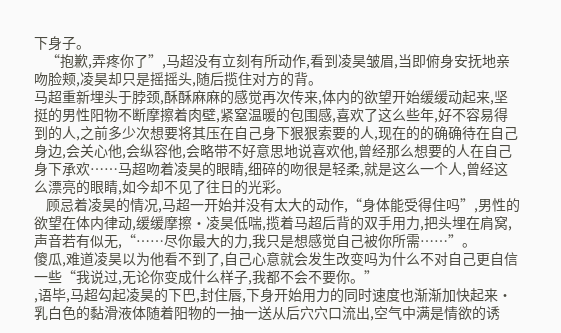下身子。
    “抱歉,弄疼你了”,马超没有立刻有所动作,看到凌昊皱眉,当即俯身安抚地亲吻脸颊,凌昊却只是摇摇头,随后揽住对方的背。
马超重新埋头于脖颈,酥酥麻麻的感觉再次传来,体内的欲望开始缓缓动起来,坚挺的男性阳物不断摩擦着肉壁,紧窒温暖的包围感,喜欢了这么些年,好不容易得到的人,之前多少次想要将其压在自己身下狠狠索要的人,现在的的确确待在自己身边,会关心他,会纵容他,会略带不好意思地说喜欢他,曾经那么想要的人在自己身下承欢……马超吻着凌昊的眼睛,细碎的吻很是轻柔,就是这么一个人,曾经这么漂亮的眼睛,如今却不见了往日的光彩。
    顾忌着凌昊的情况,马超一开始并没有太大的动作,“身体能受得住吗”,男性的欲望在体内律动,缓缓摩擦·凌昊低喘,揽着马超后背的双手用力,把头埋在肩窝,声音若有似无,“……尽你最大的力,我只是想感觉自己被你所需……”。
傻瓜,难道凌昊以为他看不到了,自己心意就会发生改变吗为什么不对自己更自信一些“我说过,无论你变成什么样子,我都不会不要你。”
,语毕,马超勾起凌昊的下巴,封住唇,下身开始用力的同时速度也渐渐加快起来·乳白色的黏滑液体随着阳物的一抽一送从后穴穴口流出,空气中满是情欲的诱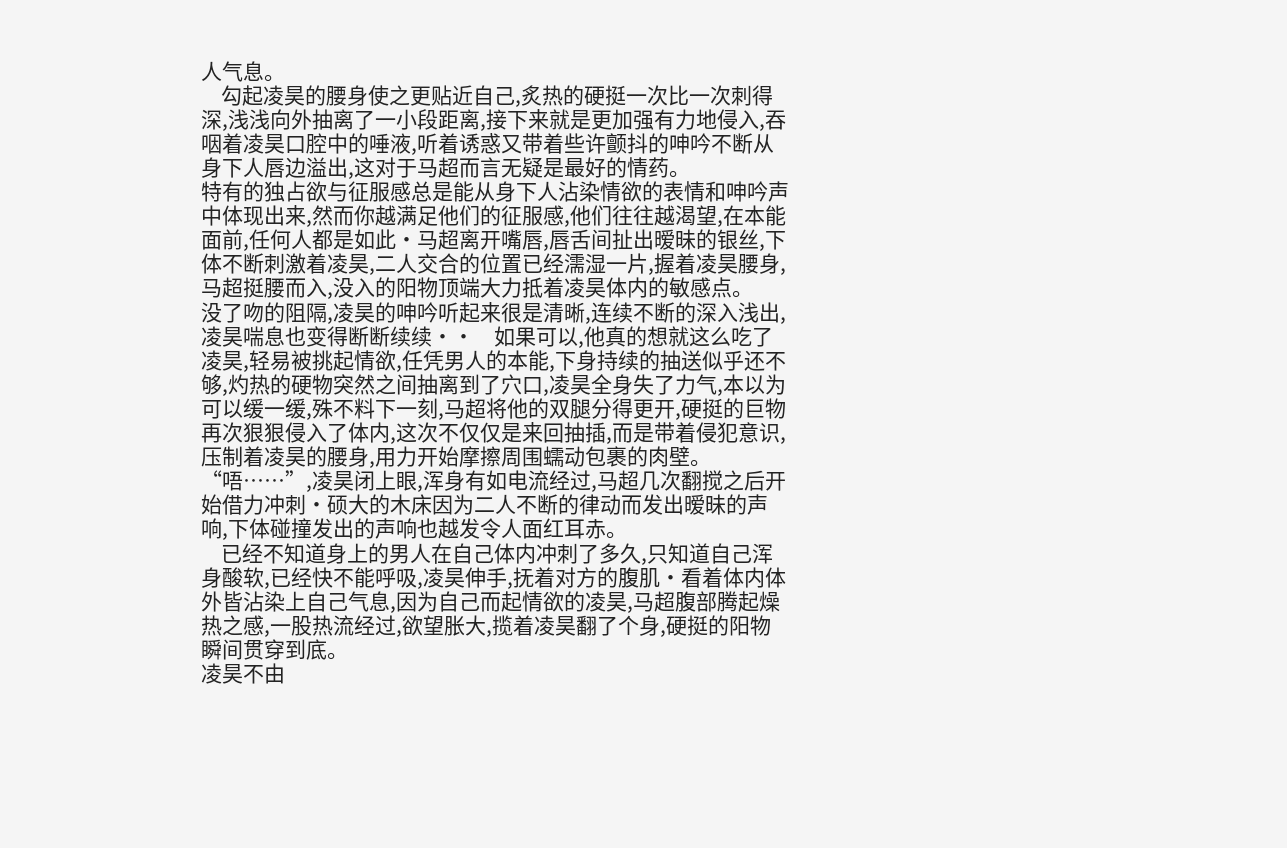人气息。
    勾起凌昊的腰身使之更贴近自己,炙热的硬挺一次比一次刺得深,浅浅向外抽离了一小段距离,接下来就是更加强有力地侵入,吞咽着凌昊口腔中的唾液,听着诱惑又带着些许颤抖的呻吟不断从身下人唇边溢出,这对于马超而言无疑是最好的情药。
特有的独占欲与征服感总是能从身下人沾染情欲的表情和呻吟声中体现出来,然而你越满足他们的征服感,他们往往越渴望,在本能面前,任何人都是如此·马超离开嘴唇,唇舌间扯出暧昧的银丝,下体不断刺激着凌昊,二人交合的位置已经濡湿一片,握着凌昊腰身,马超挺腰而入,没入的阳物顶端大力抵着凌昊体内的敏感点。
没了吻的阻隔,凌昊的呻吟听起来很是清晰,连续不断的深入浅出,凌昊喘息也变得断断续续··    如果可以,他真的想就这么吃了凌昊,轻易被挑起情欲,任凭男人的本能,下身持续的抽送似乎还不够,灼热的硬物突然之间抽离到了穴口,凌昊全身失了力气,本以为可以缓一缓,殊不料下一刻,马超将他的双腿分得更开,硬挺的巨物再次狠狠侵入了体内,这次不仅仅是来回抽插,而是带着侵犯意识,压制着凌昊的腰身,用力开始摩擦周围蠕动包裹的肉壁。
“唔……”,凌昊闭上眼,浑身有如电流经过,马超几次翻搅之后开始借力冲刺·硕大的木床因为二人不断的律动而发出暧昧的声响,下体碰撞发出的声响也越发令人面红耳赤。
    已经不知道身上的男人在自己体内冲刺了多久,只知道自己浑身酸软,已经快不能呼吸,凌昊伸手,抚着对方的腹肌·看着体内体外皆沾染上自己气息,因为自己而起情欲的凌昊,马超腹部腾起燥热之感,一股热流经过,欲望胀大,揽着凌昊翻了个身,硬挺的阳物瞬间贯穿到底。
凌昊不由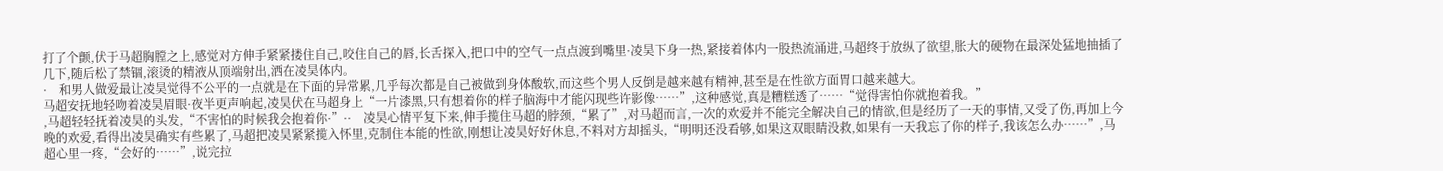打了个颤,伏于马超胸膛之上,感觉对方伸手紧紧搂住自己,咬住自己的唇,长舌探入,把口中的空气一点点渡到嘴里·凌昊下身一热,紧接着体内一股热流涌进,马超终于放纵了欲望,胀大的硬物在最深处猛地抽插了几下,随后松了禁锢,滚烫的精液从顶端射出,洒在凌昊体内。
·    和男人做爱最让凌昊觉得不公平的一点就是在下面的异常累,几乎每次都是自己被做到身体酸软,而这些个男人反倒是越来越有精神,甚至是在性欲方面胃口越来越大。
马超安抚地轻吻着凌昊眉眼·夜半更声响起,凌昊伏在马超身上“一片漆黑,只有想着你的样子脑海中才能闪现些许影像……”,这种感觉,真是糟糕透了……“觉得害怕你就抱着我。”
,马超轻轻抚着凌昊的头发,“不害怕的时候我会抱着你·”··    凌昊心情平复下来,伸手揽住马超的脖颈,“累了”,对马超而言,一次的欢爱并不能完全解决自己的情欲,但是经历了一天的事情,又受了伤,再加上今晚的欢爱,看得出凌昊确实有些累了,马超把凌昊紧紧揽入怀里,克制住本能的性欲,刚想让凌昊好好休息,不料对方却摇头,“明明还没看够,如果这双眼睛没救,如果有一天我忘了你的样子,我该怎么办……”,马超心里一疼,“会好的……”,说完拉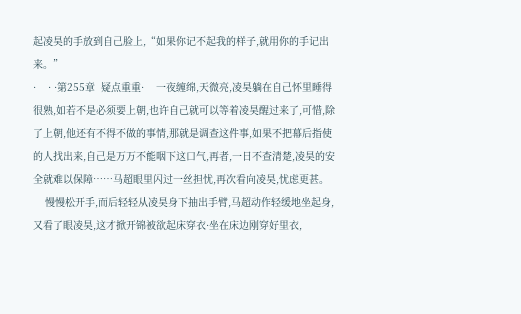起凌昊的手放到自己脸上,“如果你记不起我的样子,就用你的手记出来。”
·    · ·第255章  疑点重重·    一夜缠绵,天微亮,凌昊躺在自己怀里睡得很熟,如若不是必须要上朝,也许自己就可以等着凌昊醒过来了,可惜,除了上朝,他还有不得不做的事情,那就是调查这件事,如果不把幕后指使的人找出来,自己是万万不能咽下这口气,再者,一日不查清楚,凌昊的安全就难以保障……马超眼里闪过一丝担忧,再次看向凌昊,忧虑更甚。
    慢慢松开手,而后轻轻从凌昊身下抽出手臂,马超动作轻缓地坐起身,又看了眼凌昊,这才掀开锦被欲起床穿衣·坐在床边刚穿好里衣,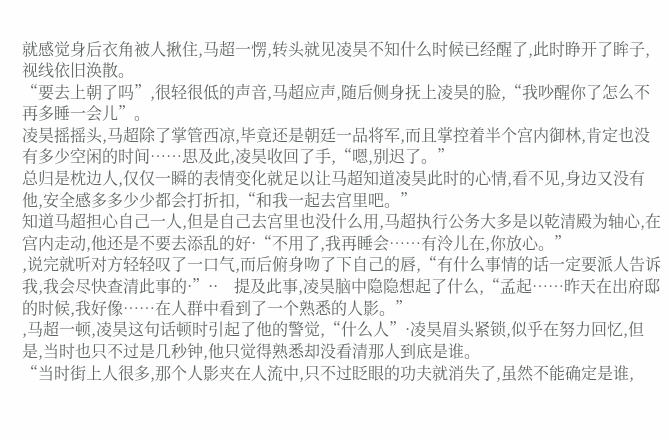就感觉身后衣角被人揪住,马超一愣,转头就见凌昊不知什么时候已经醒了,此时睁开了眸子,视线依旧涣散。
“要去上朝了吗”,很轻很低的声音,马超应声,随后侧身抚上凌昊的脸,“我吵醒你了怎么不再多睡一会儿”。
凌昊摇摇头,马超除了掌管西凉,毕竟还是朝廷一品将军,而且掌控着半个宫内御林,肯定也没有多少空闲的时间……思及此,凌昊收回了手,“嗯,别迟了。”
总归是枕边人,仅仅一瞬的表情变化就足以让马超知道凌昊此时的心情,看不见,身边又没有他,安全感多多少少都会打折扣,“和我一起去宫里吧。”
知道马超担心自己一人,但是自己去宫里也没什么用,马超执行公务大多是以乾清殿为轴心,在宫内走动,他还是不要去添乱的好·“不用了,我再睡会……有泠儿在,你放心。”
,说完就听对方轻轻叹了一口气,而后俯身吻了下自己的唇,“有什么事情的话一定要派人告诉我,我会尽快查清此事的·”··    提及此事,凌昊脑中隐隐想起了什么,“孟起……昨天在出府邸的时候,我好像……在人群中看到了一个熟悉的人影。”
,马超一顿,凌昊这句话顿时引起了他的警觉,“什么人”·凌昊眉头紧锁,似乎在努力回忆,但是,当时也只不过是几秒钟,他只觉得熟悉却没看清那人到底是谁。
“当时街上人很多,那个人影夹在人流中,只不过眨眼的功夫就消失了,虽然不能确定是谁,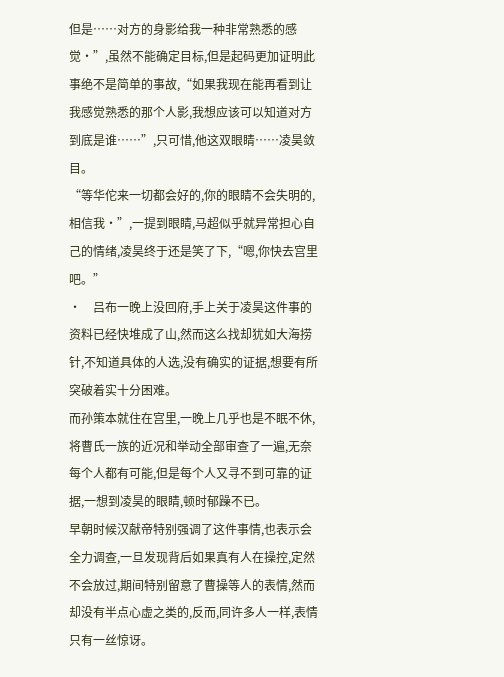但是……对方的身影给我一种非常熟悉的感觉·”,虽然不能确定目标,但是起码更加证明此事绝不是简单的事故,“如果我现在能再看到让我感觉熟悉的那个人影,我想应该可以知道对方到底是谁……”,只可惜,他这双眼睛……凌昊敛目。
“等华佗来一切都会好的,你的眼睛不会失明的,相信我·”,一提到眼睛,马超似乎就异常担心自己的情绪,凌昊终于还是笑了下,“嗯,你快去宫里吧。”
·    吕布一晚上没回府,手上关于凌昊这件事的资料已经快堆成了山,然而这么找却犹如大海捞针,不知道具体的人选,没有确实的证据,想要有所突破着实十分困难。
而孙策本就住在宫里,一晚上几乎也是不眠不休,将曹氏一族的近况和举动全部审查了一遍,无奈每个人都有可能,但是每个人又寻不到可靠的证据,一想到凌昊的眼睛,顿时郁躁不已。
早朝时候汉献帝特别强调了这件事情,也表示会全力调查,一旦发现背后如果真有人在操控,定然不会放过,期间特别留意了曹操等人的表情,然而却没有半点心虚之类的,反而,同许多人一样,表情只有一丝惊讶。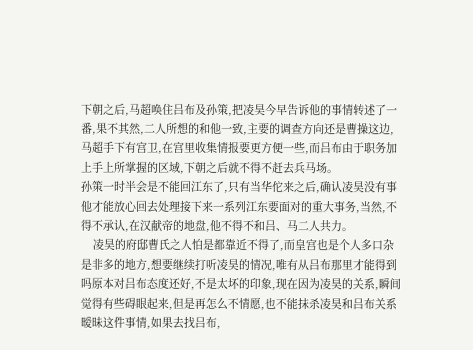下朝之后,马超唤住吕布及孙策,把凌昊今早告诉他的事情转述了一番,果不其然,二人所想的和他一致,主要的调查方向还是曹操这边,马超手下有宫卫,在宫里收集情报要更方便一些,而吕布由于职务加上手上所掌握的区域,下朝之后就不得不赶去兵马场。
孙策一时半会是不能回江东了,只有当华佗来之后,确认凌昊没有事他才能放心回去处理接下来一系列江东要面对的重大事务,当然,不得不承认,在汉献帝的地盘,他不得不和吕、马二人共力。
    凌昊的府邸曹氏之人怕是都靠近不得了,而皇宫也是个人多口杂是非多的地方,想要继续打听凌昊的情况,唯有从吕布那里才能得到吗原本对吕布态度还好,不是太坏的印象,现在因为凌昊的关系,瞬间觉得有些碍眼起来,但是再怎么不情愿,也不能抹杀凌昊和吕布关系暧昧这件事情,如果去找吕布,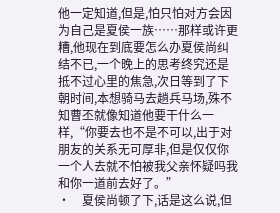他一定知道,但是,怕只怕对方会因为自己是夏侯一族……那样或许更糟,他现在到底要怎么办夏侯尚纠结不已,一个晚上的思考终究还是抵不过心里的焦急,次日等到了下朝时间,本想骑马去趟兵马场,殊不知曹丕就像知道他要干什么一样,“你要去也不是不可以,出于对朋友的关系无可厚非,但是仅仅你一个人去就不怕被我父亲怀疑吗我和你一道前去好了。”
·    夏侯尚顿了下,话是这么说,但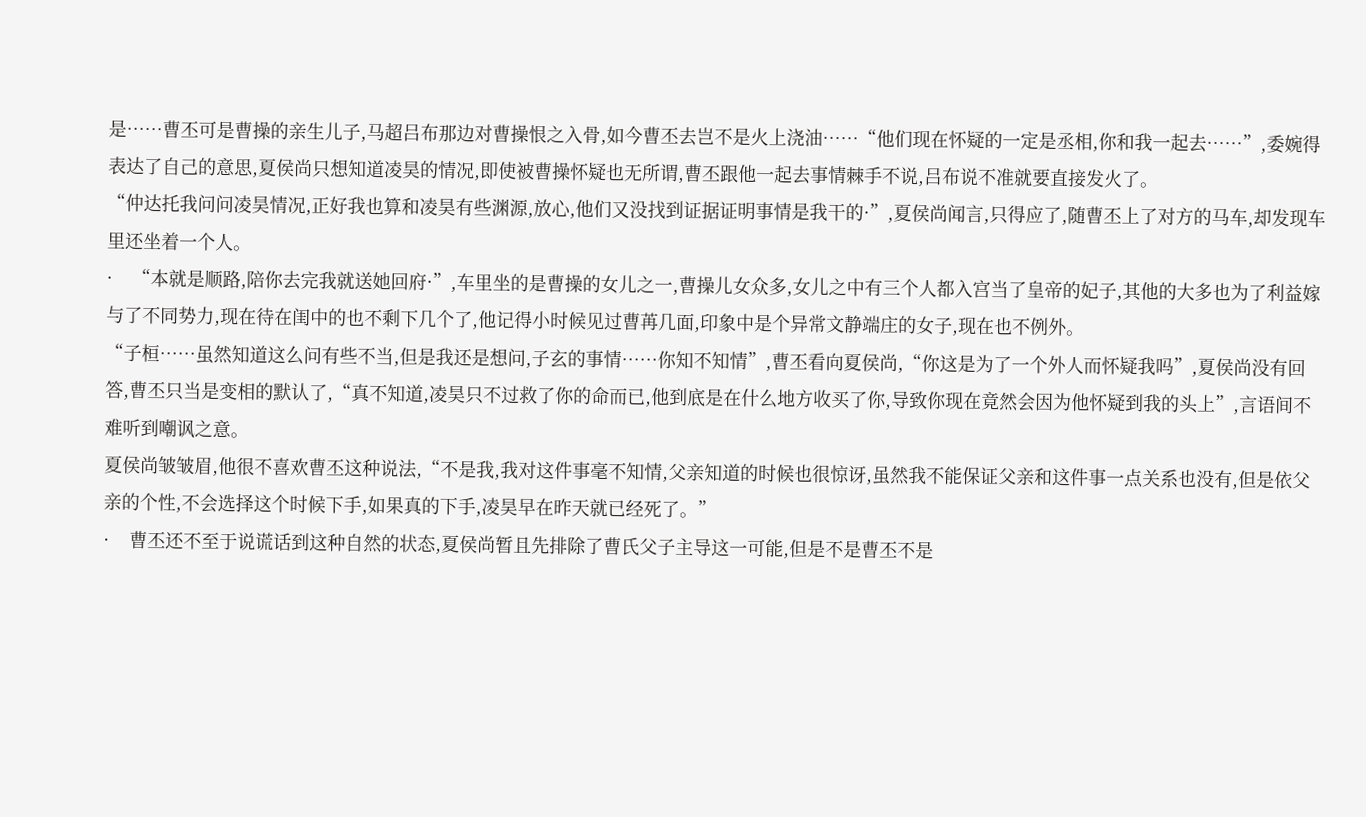是……曹丕可是曹操的亲生儿子,马超吕布那边对曹操恨之入骨,如今曹丕去岂不是火上浇油……“他们现在怀疑的一定是丞相,你和我一起去……”,委婉得表达了自己的意思,夏侯尚只想知道凌昊的情况,即使被曹操怀疑也无所谓,曹丕跟他一起去事情棘手不说,吕布说不准就要直接发火了。
“仲达托我问问凌昊情况,正好我也算和凌昊有些渊源,放心,他们又没找到证据证明事情是我干的·”,夏侯尚闻言,只得应了,随曹丕上了对方的马车,却发现车里还坐着一个人。
·    “本就是顺路,陪你去完我就送她回府·”,车里坐的是曹操的女儿之一,曹操儿女众多,女儿之中有三个人都入宫当了皇帝的妃子,其他的大多也为了利益嫁与了不同势力,现在待在闺中的也不剩下几个了,他记得小时候见过曹苒几面,印象中是个异常文静端庄的女子,现在也不例外。
“子桓……虽然知道这么问有些不当,但是我还是想问,子玄的事情……你知不知情”,曹丕看向夏侯尚,“你这是为了一个外人而怀疑我吗”,夏侯尚没有回答,曹丕只当是变相的默认了,“真不知道,凌昊只不过救了你的命而已,他到底是在什么地方收买了你,导致你现在竟然会因为他怀疑到我的头上”,言语间不难听到嘲讽之意。
夏侯尚皱皱眉,他很不喜欢曹丕这种说法,“不是我,我对这件事毫不知情,父亲知道的时候也很惊讶,虽然我不能保证父亲和这件事一点关系也没有,但是依父亲的个性,不会选择这个时候下手,如果真的下手,凌昊早在昨天就已经死了。”
·    曹丕还不至于说谎话到这种自然的状态,夏侯尚暂且先排除了曹氏父子主导这一可能,但是不是曹丕不是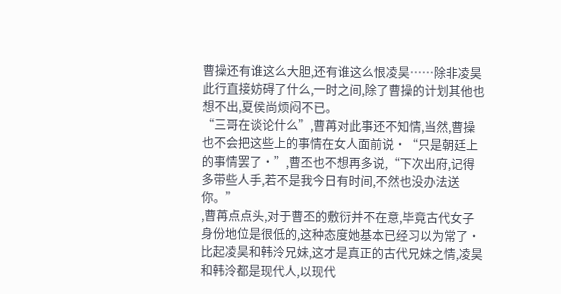曹操还有谁这么大胆,还有谁这么恨凌昊……除非凌昊此行直接妨碍了什么,一时之间,除了曹操的计划其他也想不出,夏侯尚烦闷不已。
“三哥在谈论什么”,曹苒对此事还不知情,当然,曹操也不会把这些上的事情在女人面前说·“只是朝廷上的事情罢了·”,曹丕也不想再多说,“下次出府,记得多带些人手,若不是我今日有时间,不然也没办法送你。”
,曹苒点点头,对于曹丕的敷衍并不在意,毕竟古代女子身份地位是很低的,这种态度她基本已经习以为常了·比起凌昊和韩泠兄妹,这才是真正的古代兄妹之情,凌昊和韩泠都是现代人,以现代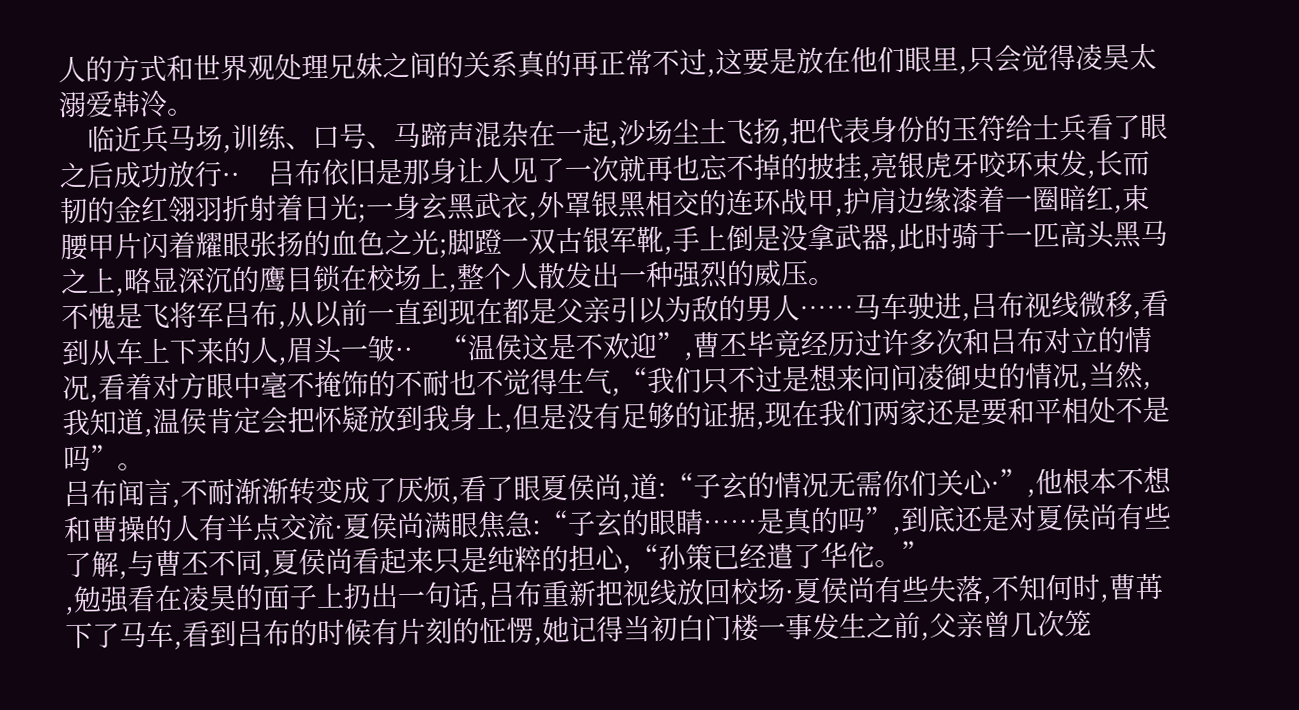人的方式和世界观处理兄妹之间的关系真的再正常不过,这要是放在他们眼里,只会觉得凌昊太溺爱韩泠。
    临近兵马场,训练、口号、马蹄声混杂在一起,沙场尘土飞扬,把代表身份的玉符给士兵看了眼之后成功放行··    吕布依旧是那身让人见了一次就再也忘不掉的披挂,亮银虎牙咬环束发,长而韧的金红翎羽折射着日光;一身玄黑武衣,外罩银黑相交的连环战甲,护肩边缘漆着一圈暗红,束腰甲片闪着耀眼张扬的血色之光;脚蹬一双古银军靴,手上倒是没拿武器,此时骑于一匹高头黑马之上,略显深沉的鹰目锁在校场上,整个人散发出一种强烈的威压。
不愧是飞将军吕布,从以前一直到现在都是父亲引以为敌的男人……马车驶进,吕布视线微移,看到从车上下来的人,眉头一皱··    “温侯这是不欢迎”,曹丕毕竟经历过许多次和吕布对立的情况,看着对方眼中毫不掩饰的不耐也不觉得生气,“我们只不过是想来问问凌御史的情况,当然,我知道,温侯肯定会把怀疑放到我身上,但是没有足够的证据,现在我们两家还是要和平相处不是吗”。
吕布闻言,不耐渐渐转变成了厌烦,看了眼夏侯尚,道:“子玄的情况无需你们关心·”,他根本不想和曹操的人有半点交流·夏侯尚满眼焦急:“子玄的眼睛……是真的吗”,到底还是对夏侯尚有些了解,与曹丕不同,夏侯尚看起来只是纯粹的担心,“孙策已经遣了华佗。”
,勉强看在凌昊的面子上扔出一句话,吕布重新把视线放回校场·夏侯尚有些失落,不知何时,曹苒下了马车,看到吕布的时候有片刻的怔愣,她记得当初白门楼一事发生之前,父亲曾几次笼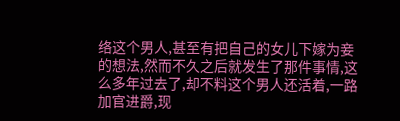络这个男人,甚至有把自己的女儿下嫁为妾的想法,然而不久之后就发生了那件事情,这么多年过去了,却不料这个男人还活着,一路加官进爵,现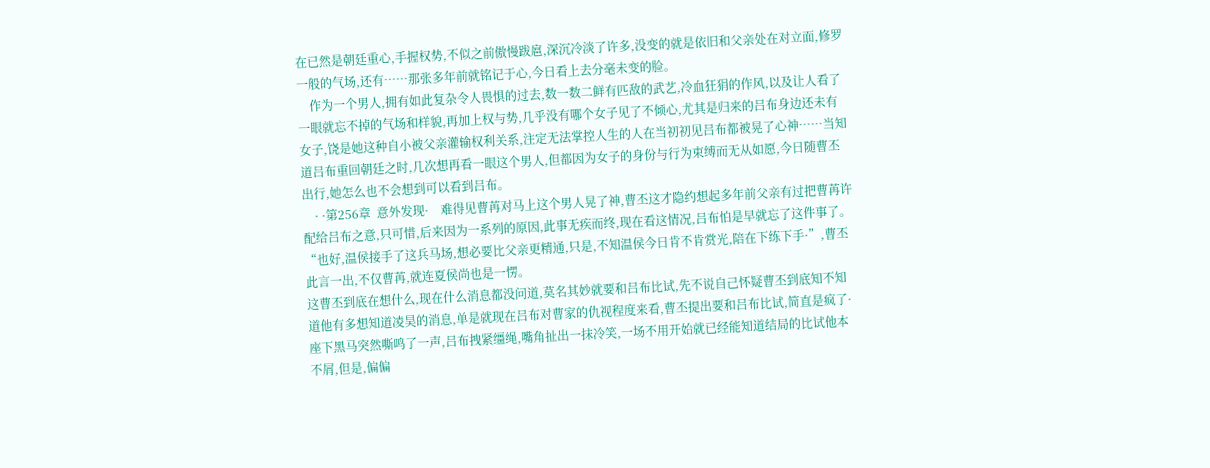在已然是朝廷重心,手握权势,不似之前傲慢跋扈,深沉冷淡了许多,没变的就是依旧和父亲处在对立面,修罗一般的气场,还有……那张多年前就铭记于心,今日看上去分毫未变的脸。
    作为一个男人,拥有如此复杂令人畏惧的过去,数一数二鲜有匹敌的武艺,冷血狂狷的作风,以及让人看了一眼就忘不掉的气场和样貌,再加上权与势,几乎没有哪个女子见了不倾心,尤其是归来的吕布身边还未有女子,饶是她这种自小被父亲灌输权利关系,注定无法掌控人生的人在当初初见吕布都被晃了心神……当知道吕布重回朝廷之时,几次想再看一眼这个男人,但都因为女子的身份与行为束缚而无从如愿,今日随曹丕出行,她怎么也不会想到可以看到吕布。
    · ·第256章  意外发现·    难得见曹苒对马上这个男人晃了神,曹丕这才隐约想起多年前父亲有过把曹苒许配给吕布之意,只可惜,后来因为一系列的原因,此事无疾而终,现在看这情况,吕布怕是早就忘了这件事了。
“也好,温侯接手了这兵马场,想必要比父亲更精通,只是,不知温侯今日肯不肯赏光,陪在下练下手·”,曹丕此言一出,不仅曹苒,就连夏侯尚也是一愣。
这曹丕到底在想什么,现在什么消息都没问道,莫名其妙就要和吕布比试,先不说自己怀疑曹丕到底知不知道他有多想知道凌昊的消息,单是就现在吕布对曹家的仇视程度来看,曹丕提出要和吕布比试,简直是疯了·    座下黑马突然嘶鸣了一声,吕布拽紧缰绳,嘴角扯出一抹冷笑,一场不用开始就已经能知道结局的比试他本不屑,但是,偏偏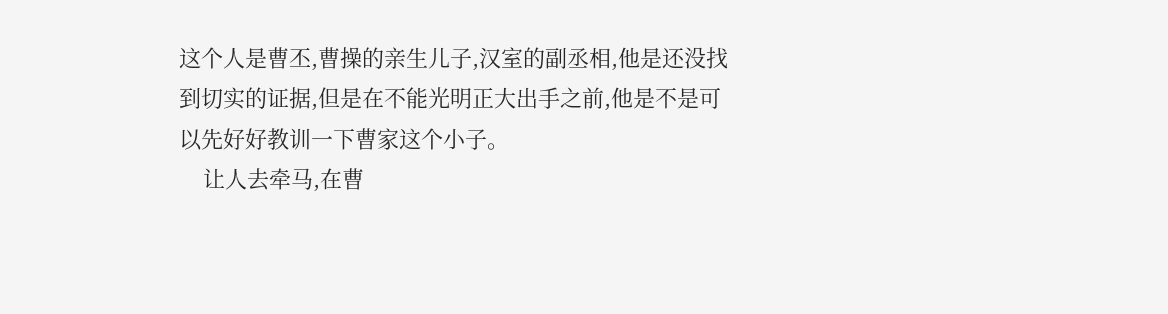这个人是曹丕,曹操的亲生儿子,汉室的副丞相,他是还没找到切实的证据,但是在不能光明正大出手之前,他是不是可以先好好教训一下曹家这个小子。
    让人去牵马,在曹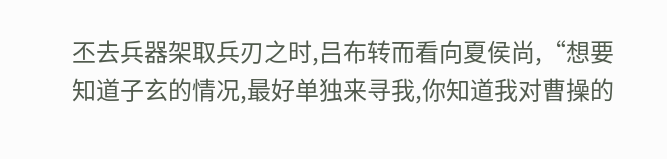丕去兵器架取兵刃之时,吕布转而看向夏侯尚,“想要知道子玄的情况,最好单独来寻我,你知道我对曹操的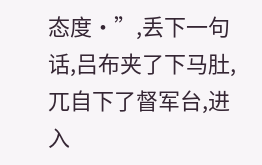态度·”,丢下一句话,吕布夹了下马肚,兀自下了督军台,进入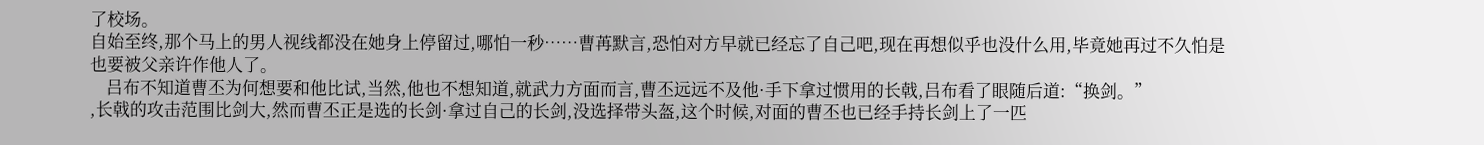了校场。
自始至终,那个马上的男人视线都没在她身上停留过,哪怕一秒……曹苒默言,恐怕对方早就已经忘了自己吧,现在再想似乎也没什么用,毕竟她再过不久怕是也要被父亲许作他人了。
    吕布不知道曹丕为何想要和他比试,当然,他也不想知道,就武力方面而言,曹丕远远不及他·手下拿过惯用的长戟,吕布看了眼随后道:“换剑。”
,长戟的攻击范围比剑大,然而曹丕正是选的长剑·拿过自己的长剑,没选择带头盔,这个时候,对面的曹丕也已经手持长剑上了一匹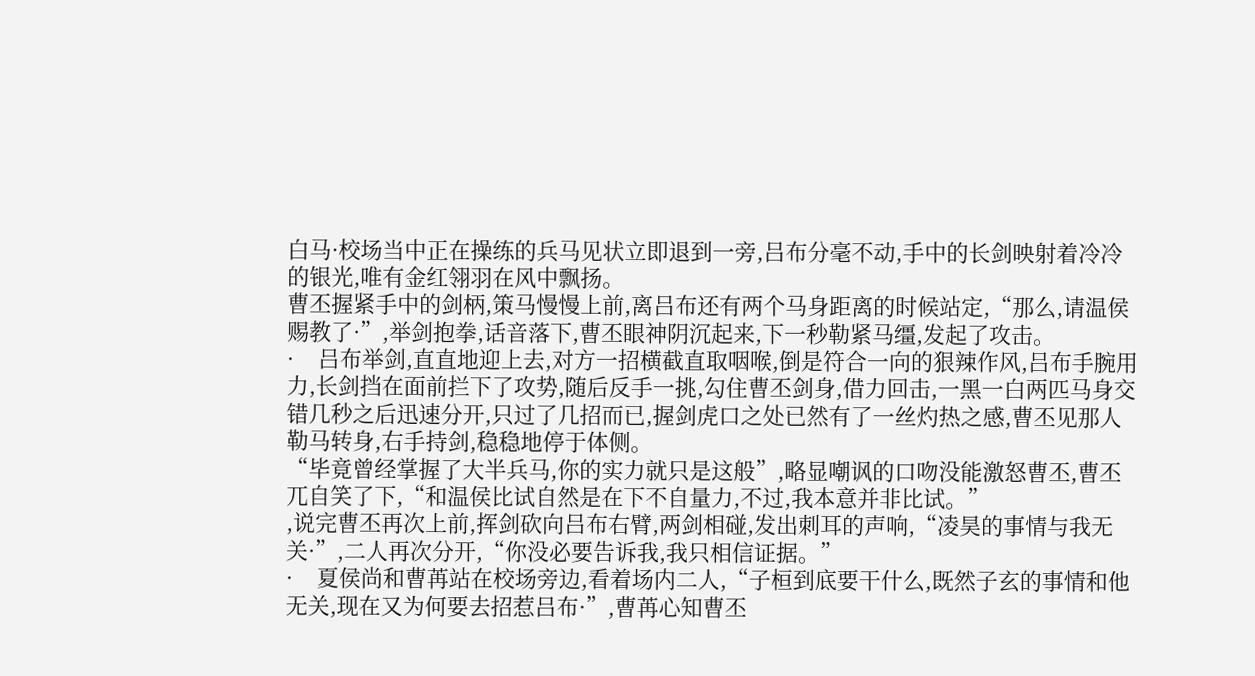白马·校场当中正在操练的兵马见状立即退到一旁,吕布分毫不动,手中的长剑映射着冷冷的银光,唯有金红翎羽在风中飘扬。
曹丕握紧手中的剑柄,策马慢慢上前,离吕布还有两个马身距离的时候站定,“那么,请温侯赐教了·”,举剑抱拳,话音落下,曹丕眼神阴沉起来,下一秒勒紧马缰,发起了攻击。
·    吕布举剑,直直地迎上去,对方一招横截直取咽喉,倒是符合一向的狠辣作风,吕布手腕用力,长剑挡在面前拦下了攻势,随后反手一挑,勾住曹丕剑身,借力回击,一黑一白两匹马身交错几秒之后迅速分开,只过了几招而已,握剑虎口之处已然有了一丝灼热之感,曹丕见那人勒马转身,右手持剑,稳稳地停于体侧。
“毕竟曾经掌握了大半兵马,你的实力就只是这般”,略显嘲讽的口吻没能激怒曹丕,曹丕兀自笑了下,“和温侯比试自然是在下不自量力,不过,我本意并非比试。”
,说完曹丕再次上前,挥剑砍向吕布右臂,两剑相碰,发出刺耳的声响,“凌昊的事情与我无关·”,二人再次分开,“你没必要告诉我,我只相信证据。”
·    夏侯尚和曹苒站在校场旁边,看着场内二人,“子桓到底要干什么,既然子玄的事情和他无关,现在又为何要去招惹吕布·”,曹苒心知曹丕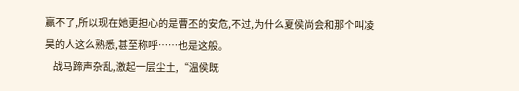赢不了,所以现在她更担心的是曹丕的安危,不过,为什么夏侯尚会和那个叫凌昊的人这么熟悉,甚至称呼……也是这般。
    战马蹄声杂乱,激起一层尘土,“温侯既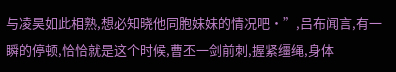与凌昊如此相熟,想必知晓他同胞妹妹的情况吧·”,吕布闻言,有一瞬的停顿,恰恰就是这个时候,曹丕一剑前刺,握紧缰绳,身体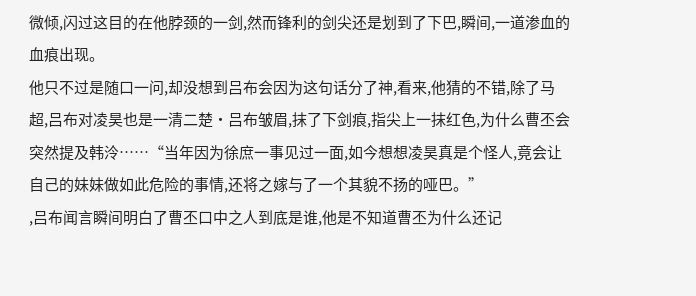微倾,闪过这目的在他脖颈的一剑,然而锋利的剑尖还是划到了下巴,瞬间,一道渗血的血痕出现。
他只不过是随口一问,却没想到吕布会因为这句话分了神,看来,他猜的不错,除了马超,吕布对凌昊也是一清二楚·吕布皱眉,抹了下剑痕,指尖上一抹红色,为什么曹丕会突然提及韩泠……“当年因为徐庶一事见过一面,如今想想凌昊真是个怪人,竟会让自己的妹妹做如此危险的事情,还将之嫁与了一个其貌不扬的哑巴。”
,吕布闻言瞬间明白了曹丕口中之人到底是谁,他是不知道曹丕为什么还记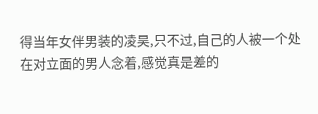得当年女伴男装的凌昊,只不过,自己的人被一个处在对立面的男人念着,感觉真是差的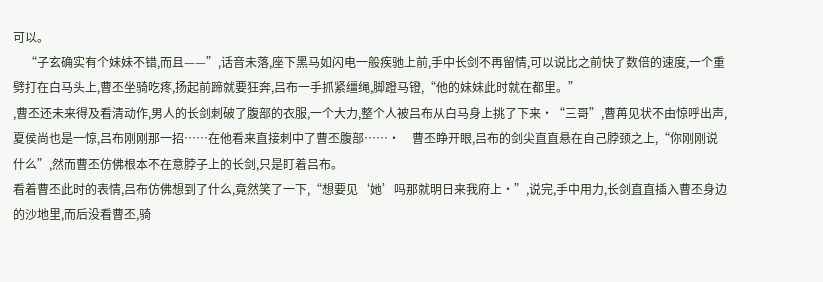可以。
    “子玄确实有个妹妹不错,而且——”,话音未落,座下黑马如闪电一般疾驰上前,手中长剑不再留情,可以说比之前快了数倍的速度,一个重劈打在白马头上,曹丕坐骑吃疼,扬起前蹄就要狂奔,吕布一手抓紧缰绳,脚蹬马镫,“他的妹妹此时就在都里。”
,曹丕还未来得及看清动作,男人的长剑刺破了腹部的衣服,一个大力,整个人被吕布从白马身上挑了下来·“三哥”,曹苒见状不由惊呼出声,夏侯尚也是一惊,吕布刚刚那一招……在他看来直接刺中了曹丕腹部……·    曹丕睁开眼,吕布的剑尖直直悬在自己脖颈之上,“你刚刚说什么”,然而曹丕仿佛根本不在意脖子上的长剑,只是盯着吕布。
看着曹丕此时的表情,吕布仿佛想到了什么,竟然笑了一下,“想要见‘她’吗那就明日来我府上·”,说完,手中用力,长剑直直插入曹丕身边的沙地里,而后没看曹丕,骑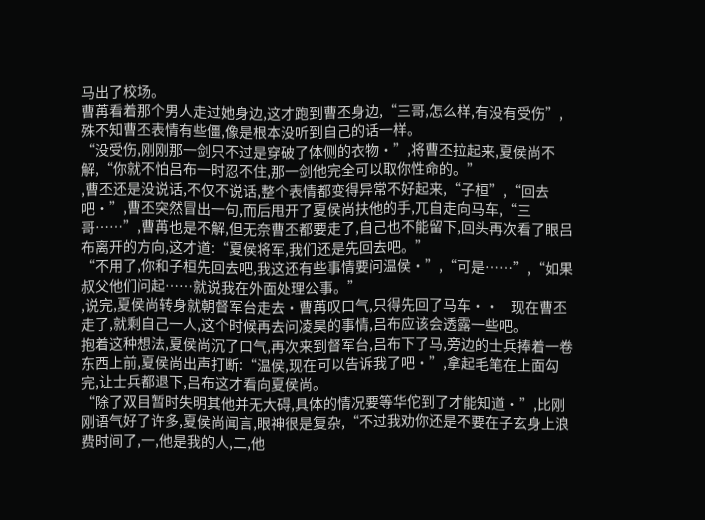马出了校场。
曹苒看着那个男人走过她身边,这才跑到曹丕身边,“三哥,怎么样,有没有受伤”,殊不知曹丕表情有些僵,像是根本没听到自己的话一样。
“没受伤,刚刚那一剑只不过是穿破了体侧的衣物·”,将曹丕拉起来,夏侯尚不解,“你就不怕吕布一时忍不住,那一剑他完全可以取你性命的。”
,曹丕还是没说话,不仅不说话,整个表情都变得异常不好起来,“子桓”,“回去吧·”,曹丕突然冒出一句,而后甩开了夏侯尚扶他的手,兀自走向马车,“三哥……”,曹苒也是不解,但无奈曹丕都要走了,自己也不能留下,回头再次看了眼吕布离开的方向,这才道:“夏侯将军,我们还是先回去吧。”
“不用了,你和子桓先回去吧,我这还有些事情要问温侯·”,“可是……”,“如果叔父他们问起……就说我在外面处理公事。”
,说完,夏侯尚转身就朝督军台走去·曹苒叹口气,只得先回了马车··    现在曹丕走了,就剩自己一人,这个时候再去问凌昊的事情,吕布应该会透露一些吧。
抱着这种想法,夏侯尚沉了口气,再次来到督军台,吕布下了马,旁边的士兵捧着一卷东西上前,夏侯尚出声打断:“温侯,现在可以告诉我了吧·”,拿起毛笔在上面勾完,让士兵都退下,吕布这才看向夏侯尚。
“除了双目暂时失明其他并无大碍,具体的情况要等华佗到了才能知道·”,比刚刚语气好了许多,夏侯尚闻言,眼神很是复杂,“不过我劝你还是不要在子玄身上浪费时间了,一,他是我的人,二,他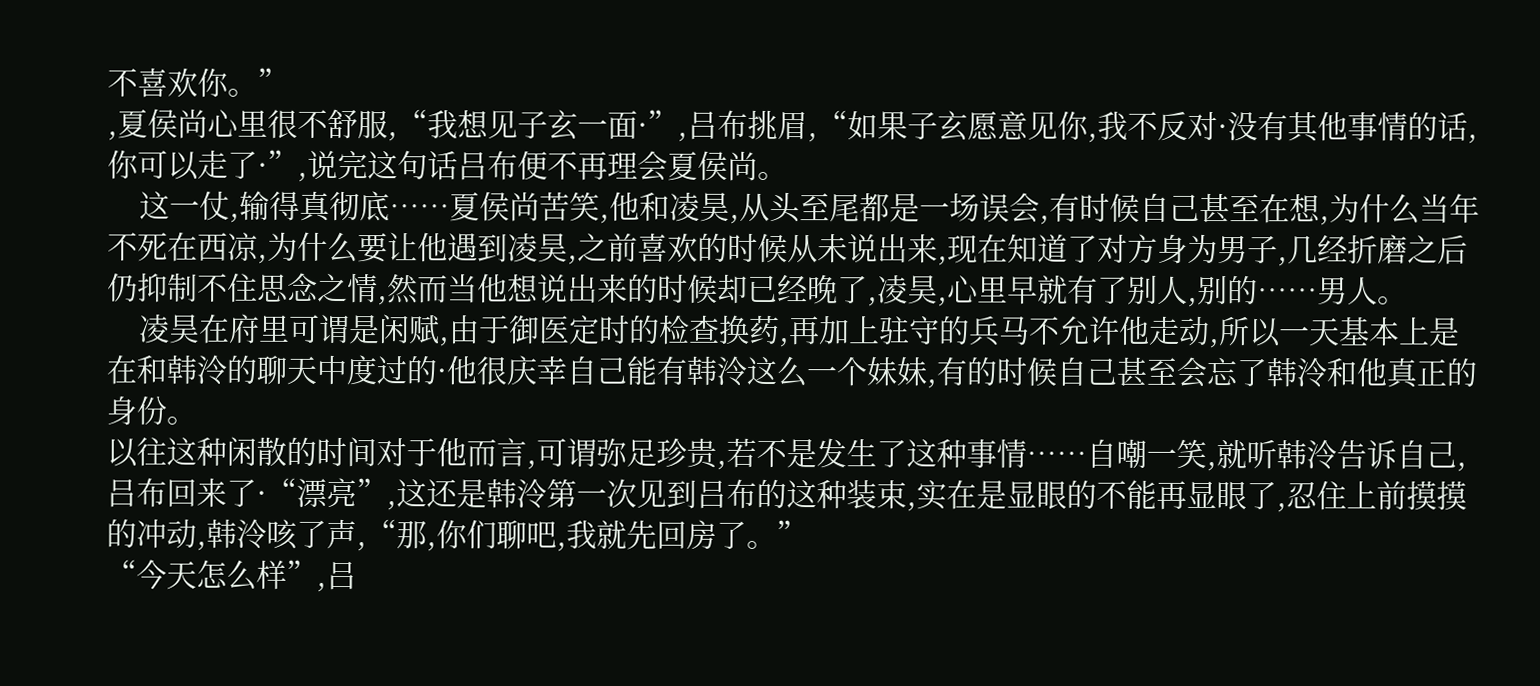不喜欢你。”
,夏侯尚心里很不舒服,“我想见子玄一面·”,吕布挑眉,“如果子玄愿意见你,我不反对·没有其他事情的话,你可以走了·”,说完这句话吕布便不再理会夏侯尚。
    这一仗,输得真彻底……夏侯尚苦笑,他和凌昊,从头至尾都是一场误会,有时候自己甚至在想,为什么当年不死在西凉,为什么要让他遇到凌昊,之前喜欢的时候从未说出来,现在知道了对方身为男子,几经折磨之后仍抑制不住思念之情,然而当他想说出来的时候却已经晚了,凌昊,心里早就有了别人,别的……男人。
    凌昊在府里可谓是闲赋,由于御医定时的检查换药,再加上驻守的兵马不允许他走动,所以一天基本上是在和韩泠的聊天中度过的·他很庆幸自己能有韩泠这么一个妹妹,有的时候自己甚至会忘了韩泠和他真正的身份。
以往这种闲散的时间对于他而言,可谓弥足珍贵,若不是发生了这种事情……自嘲一笑,就听韩泠告诉自己,吕布回来了·“漂亮”,这还是韩泠第一次见到吕布的这种装束,实在是显眼的不能再显眼了,忍住上前摸摸的冲动,韩泠咳了声,“那,你们聊吧,我就先回房了。”
“今天怎么样”,吕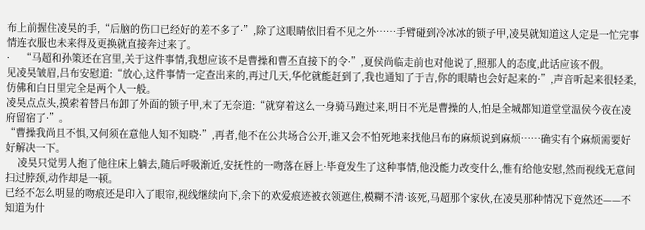布上前握住凌昊的手,“后脑的伤口已经好的差不多了·”,除了这眼睛依旧看不见之外……手臂碰到冷冰冰的锁子甲,凌昊就知道这人定是一忙完事情连衣服也未来得及更换就直接奔过来了。
·    “马超和孙策还在宫里,关于这件事情,我想应该不是曹操和曹丕直接下的令·”,夏侯尚临走前也对他说了,照那人的态度,此话应该不假。
见凌昊皱眉,吕布安慰道:“放心,这件事情一定查出来的,再过几天,华佗就能赶到了,我也通知了于吉,你的眼睛也会好起来的·”,声音听起来很轻柔,仿佛和白日里完全是两个人一般。
凌昊点点头,摸索着替吕布卸了外面的锁子甲,末了无奈道:“就穿着这么一身骑马跑过来,明日不光是曹操的人,怕是全城都知道堂堂温侯今夜在凌府留宿了·”。
“曹操我尚且不惧,又何须在意他人知不知晓·”,再者,他不在公共场合公开,谁又会不怕死地来找他吕布的麻烦说到麻烦……确实有个麻烦需要好好解决一下。
    凌昊只觉男人抱了他往床上躺去,随后呼吸渐近,安抚性的一吻落在唇上·毕竟发生了这种事情,他没能力改变什么,惟有给他安慰,然而视线无意间扫过脖颈,动作却是一顿。
已经不怎么明显的吻痕还是印入了眼帘,视线继续向下,余下的欢爱痕迹被衣领遮住,模糊不清·该死,马超那个家伙,在凌昊那种情况下竟然还——不知道为什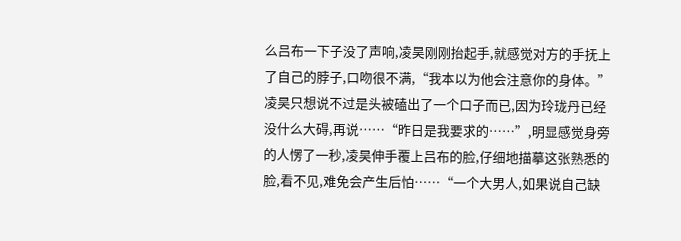么吕布一下子没了声响,凌昊刚刚抬起手,就感觉对方的手抚上了自己的脖子,口吻很不满,“我本以为他会注意你的身体。”
凌昊只想说不过是头被磕出了一个口子而已,因为玲珑丹已经没什么大碍,再说……“昨日是我要求的……”,明显感觉身旁的人愣了一秒,凌昊伸手覆上吕布的脸,仔细地描摹这张熟悉的脸,看不见,难免会产生后怕……“一个大男人,如果说自己缺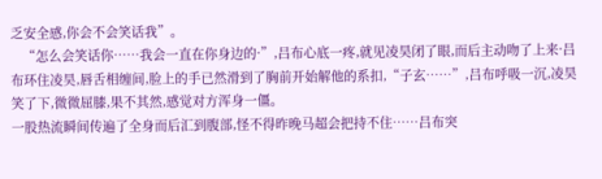乏安全感,你会不会笑话我”。
    “怎么会笑话你……我会一直在你身边的·”,吕布心底一疼,就见凌昊闭了眼,而后主动吻了上来·吕布环住凌昊,唇舌相缠间,脸上的手已然滑到了胸前开始解他的系扣,“子玄……”,吕布呼吸一沉,凌昊笑了下,微微屈膝,果不其然,感觉对方浑身一僵。
一股热流瞬间传遍了全身而后汇到腹部,怪不得昨晚马超会把持不住……吕布突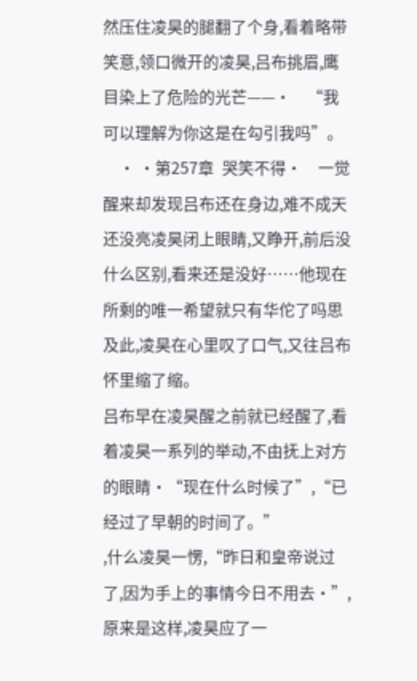然压住凌昊的腿翻了个身,看着略带笑意,领口微开的凌昊,吕布挑眉,鹰目染上了危险的光芒——·    “我可以理解为你这是在勾引我吗”。
    · ·第257章  哭笑不得·    一觉醒来却发现吕布还在身边,难不成天还没亮凌昊闭上眼睛,又睁开,前后没什么区别,看来还是没好……他现在所剩的唯一希望就只有华佗了吗思及此,凌昊在心里叹了口气,又往吕布怀里缩了缩。
吕布早在凌昊醒之前就已经醒了,看着凌昊一系列的举动,不由抚上对方的眼睛·“现在什么时候了”,“已经过了早朝的时间了。”
,什么凌昊一愣,“昨日和皇帝说过了,因为手上的事情今日不用去·”,原来是这样,凌昊应了一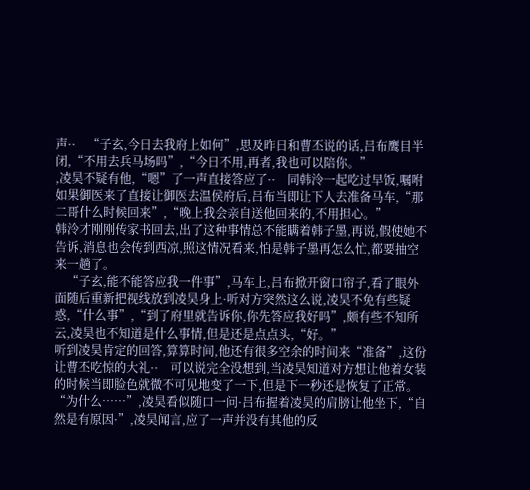声··    “子玄,今日去我府上如何”,思及昨日和曹丕说的话,吕布鹰目半闭,“不用去兵马场吗”,“今日不用,再者,我也可以陪你。”
,凌昊不疑有他,“嗯”了一声直接答应了··    同韩泠一起吃过早饭,嘱咐如果御医来了直接让御医去温侯府后,吕布当即让下人去准备马车,“那二哥什么时候回来”,“晚上我会亲自送他回来的,不用担心。”
韩泠才刚刚传家书回去,出了这种事情总不能瞒着韩子墨,再说,假使她不告诉,消息也会传到西凉,照这情况看来,怕是韩子墨再怎么忙,都要抽空来一趟了。
    “子玄,能不能答应我一件事”,马车上,吕布掀开窗口帘子,看了眼外面随后重新把视线放到凌昊身上·听对方突然这么说,凌昊不免有些疑惑,“什么事”,“到了府里就告诉你,你先答应我好吗”,颇有些不知所云,凌昊也不知道是什么事情,但是还是点点头,“好。”
听到凌昊肯定的回答,算算时间,他还有很多空余的时间来“准备”,这份让曹丕吃惊的大礼··    可以说完全没想到,当凌昊知道对方想让他着女装的时候当即脸色就微不可见地变了一下,但是下一秒还是恢复了正常。
“为什么……”,凌昊看似随口一问·吕布握着凌昊的肩膀让他坐下,“自然是有原因·”,凌昊闻言,应了一声并没有其他的反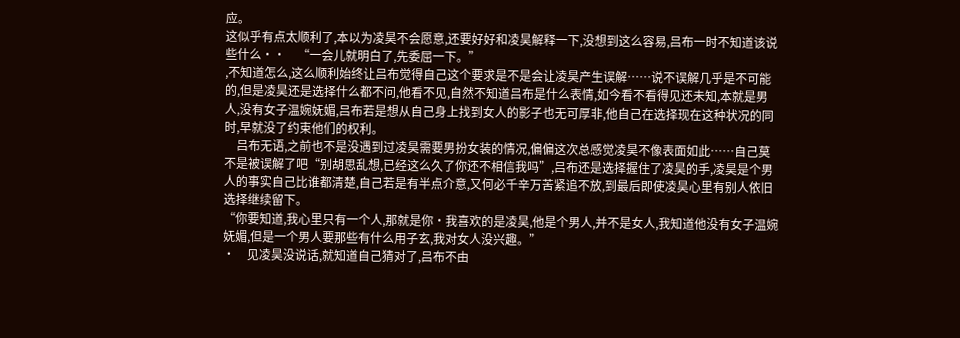应。
这似乎有点太顺利了,本以为凌昊不会愿意,还要好好和凌昊解释一下,没想到这么容易,吕布一时不知道该说些什么··    “一会儿就明白了,先委屈一下。”
,不知道怎么,这么顺利始终让吕布觉得自己这个要求是不是会让凌昊产生误解……说不误解几乎是不可能的,但是凌昊还是选择什么都不问,他看不见,自然不知道吕布是什么表情,如今看不看得见还未知,本就是男人,没有女子温婉妩媚,吕布若是想从自己身上找到女人的影子也无可厚非,他自己在选择现在这种状况的同时,早就没了约束他们的权利。
    吕布无语,之前也不是没遇到过凌昊需要男扮女装的情况,偏偏这次总感觉凌昊不像表面如此……自己莫不是被误解了吧“别胡思乱想,已经这么久了你还不相信我吗”,吕布还是选择握住了凌昊的手,凌昊是个男人的事实自己比谁都清楚,自己若是有半点介意,又何必千辛万苦紧追不放,到最后即使凌昊心里有别人依旧选择继续留下。
“你要知道,我心里只有一个人,那就是你·我喜欢的是凌昊,他是个男人,并不是女人,我知道他没有女子温婉妩媚,但是一个男人要那些有什么用子玄,我对女人没兴趣。”
·    见凌昊没说话,就知道自己猜对了,吕布不由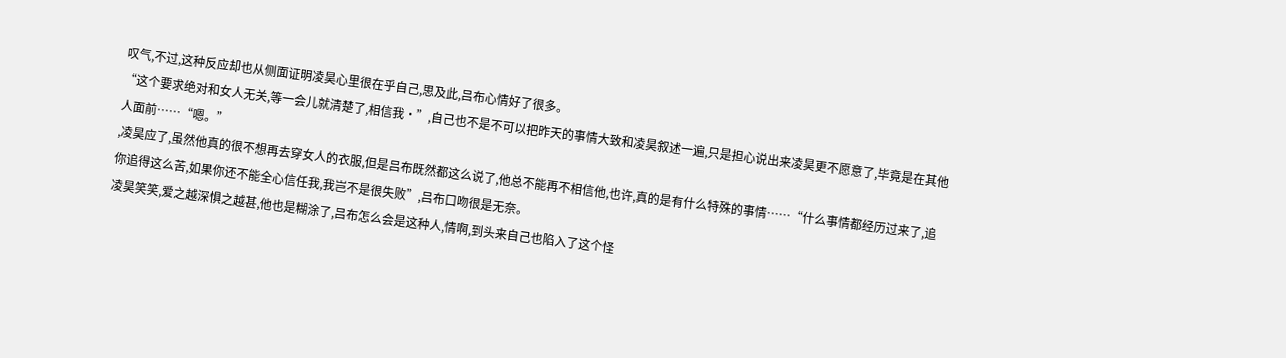叹气,不过,这种反应却也从侧面证明凌昊心里很在乎自己,思及此,吕布心情好了很多。
“这个要求绝对和女人无关,等一会儿就清楚了,相信我·”,自己也不是不可以把昨天的事情大致和凌昊叙述一遍,只是担心说出来凌昊更不愿意了,毕竟是在其他人面前……“嗯。”
,凌昊应了,虽然他真的很不想再去穿女人的衣服,但是吕布既然都这么说了,他总不能再不相信他,也许,真的是有什么特殊的事情……“什么事情都经历过来了,追你追得这么苦,如果你还不能全心信任我,我岂不是很失败”,吕布口吻很是无奈。
凌昊笑笑,爱之越深惧之越甚,他也是糊涂了,吕布怎么会是这种人,情啊,到头来自己也陷入了这个怪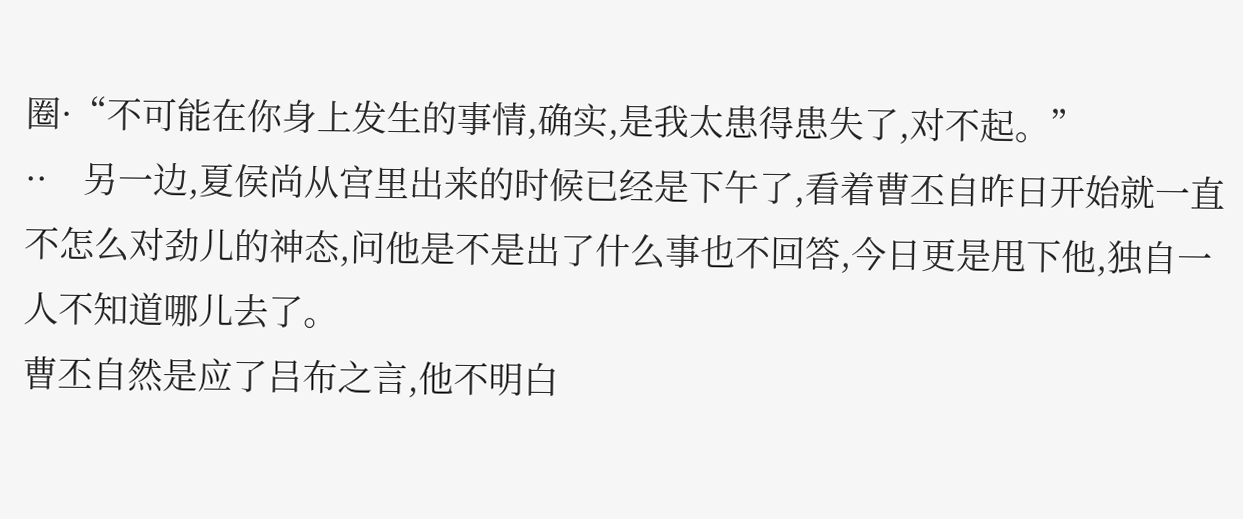圈·“不可能在你身上发生的事情,确实,是我太患得患失了,对不起。”
··    另一边,夏侯尚从宫里出来的时候已经是下午了,看着曹丕自昨日开始就一直不怎么对劲儿的神态,问他是不是出了什么事也不回答,今日更是甩下他,独自一人不知道哪儿去了。
曹丕自然是应了吕布之言,他不明白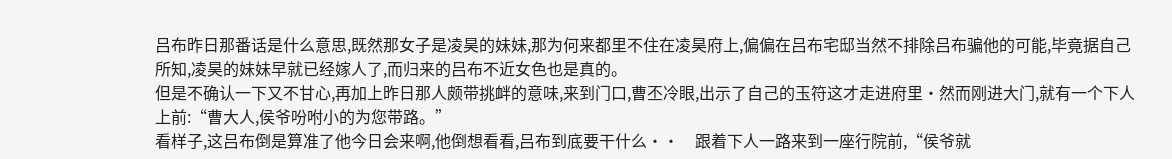吕布昨日那番话是什么意思,既然那女子是凌昊的妹妹,那为何来都里不住在凌昊府上,偏偏在吕布宅邸当然不排除吕布骗他的可能,毕竟据自己所知,凌昊的妹妹早就已经嫁人了,而归来的吕布不近女色也是真的。
但是不确认一下又不甘心,再加上昨日那人颇带挑衅的意味,来到门口,曹丕冷眼,出示了自己的玉符这才走进府里·然而刚进大门,就有一个下人上前:“曹大人,侯爷吩咐小的为您带路。”
看样子,这吕布倒是算准了他今日会来啊,他倒想看看,吕布到底要干什么··    跟着下人一路来到一座行院前,“侯爷就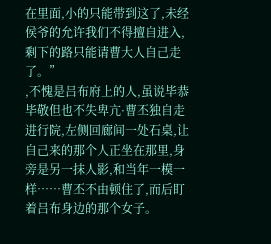在里面,小的只能带到这了,未经侯爷的允许我们不得擅自进入,剩下的路只能请曹大人自己走了。”
,不愧是吕布府上的人,虽说毕恭毕敬但也不失卑亢·曹丕独自走进行院,左侧回廊间一处石桌,让自己来的那个人正坐在那里,身旁是另一抹人影,和当年一模一样……曹丕不由顿住了,而后盯着吕布身边的那个女子。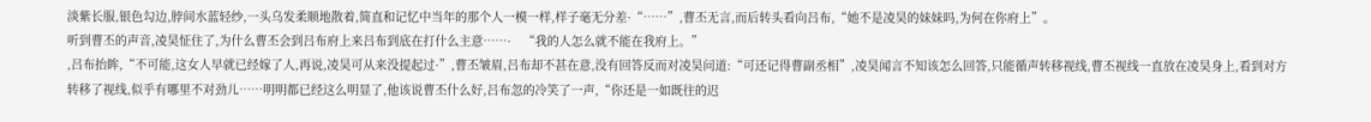淡紫长服,银色勾边,脖间水蓝轻纱,一头乌发柔顺地散着,简直和记忆中当年的那个人一模一样,样子毫无分差·“……”,曹丕无言,而后转头看向吕布,“她不是凌昊的妹妹吗,为何在你府上”。
听到曹丕的声音,凌昊怔住了,为什么曹丕会到吕布府上来吕布到底在打什么主意……·    “我的人怎么就不能在我府上。”
,吕布抬眸,“不可能,这女人早就已经嫁了人,再说,凌昊可从来没提起过·”,曹丕皱眉,吕布却不甚在意,没有回答反而对凌昊问道:“可还记得曹副丞相”,凌昊闻言不知该怎么回答,只能循声转移视线,曹丕视线一直放在凌昊身上,看到对方转移了视线,似乎有哪里不对劲儿……明明都已经这么明显了,他该说曹丕什么好,吕布忽的冷笑了一声,“你还是一如既往的迟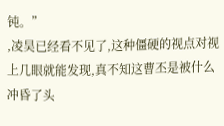钝。”
,凌昊已经看不见了,这种僵硬的视点对视上几眼就能发现,真不知这曹丕是被什么冲昏了头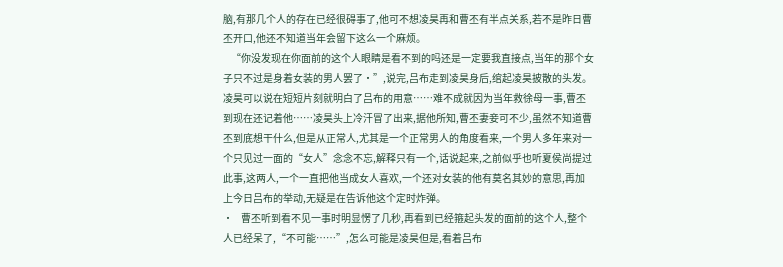脑,有那几个人的存在已经很碍事了,他可不想凌昊再和曹丕有半点关系,若不是昨日曹丕开口,他还不知道当年会留下这么一个麻烦。
    “你没发现在你面前的这个人眼睛是看不到的吗还是一定要我直接点,当年的那个女子只不过是身着女装的男人罢了·”,说完,吕布走到凌昊身后,绾起凌昊披散的头发。
凌昊可以说在短短片刻就明白了吕布的用意……难不成就因为当年救徐母一事,曹丕到现在还记着他……凌昊头上冷汗冒了出来,据他所知,曹丕妻妾可不少,虽然不知道曹丕到底想干什么,但是从正常人,尤其是一个正常男人的角度看来,一个男人多年来对一个只见过一面的“女人”念念不忘,解释只有一个,话说起来,之前似乎也听夏侯尚提过此事,这两人,一个一直把他当成女人喜欢,一个还对女装的他有莫名其妙的意思,再加上今日吕布的举动,无疑是在告诉他这个定时炸弹。
·    曹丕听到看不见一事时明显愣了几秒,再看到已经箍起头发的面前的这个人,整个人已经呆了,“不可能……”,怎么可能是凌昊但是,看着吕布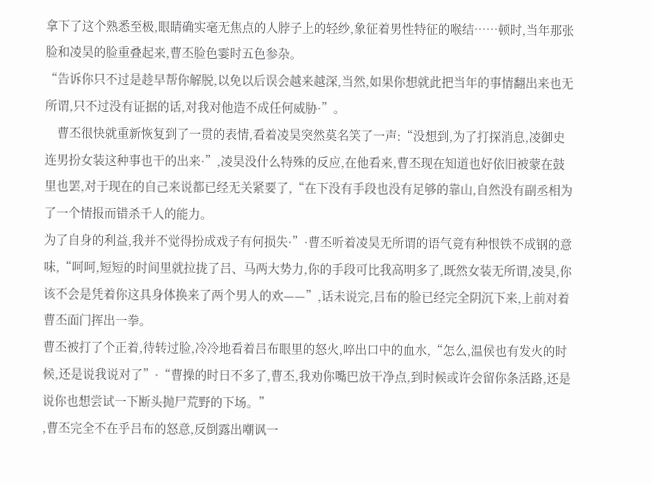拿下了这个熟悉至极,眼睛确实毫无焦点的人脖子上的轻纱,象征着男性特征的喉结……顿时,当年那张脸和凌昊的脸重叠起来,曹丕脸色霎时五色参杂。
“告诉你只不过是趁早帮你解脱,以免以后误会越来越深,当然,如果你想就此把当年的事情翻出来也无所谓,只不过没有证据的话,对我对他造不成任何威胁·”。
    曹丕很快就重新恢复到了一贯的表情,看着凌昊突然莫名笑了一声:“没想到,为了打探消息,凌御史连男扮女装这种事也干的出来·”,凌昊没什么特殊的反应,在他看来,曹丕现在知道也好依旧被蒙在鼓里也罢,对于现在的自己来说都已经无关紧要了,“在下没有手段也没有足够的靠山,自然没有副丞相为了一个情报而错杀千人的能力。
为了自身的利益,我并不觉得扮成戏子有何损失·”·曹丕听着凌昊无所谓的语气竟有种恨铁不成钢的意味,“呵呵,短短的时间里就拉拢了吕、马两大势力,你的手段可比我高明多了,既然女装无所谓,凌昊,你该不会是凭着你这具身体换来了两个男人的欢——”,话未说完,吕布的脸已经完全阴沉下来,上前对着曹丕面门挥出一拳。
曹丕被打了个正着,待转过脸,冷冷地看着吕布眼里的怒火,啐出口中的血水,“怎么,温侯也有发火的时候,还是说我说对了”·“曹操的时日不多了,曹丕,我劝你嘴巴放干净点,到时候或许会留你条活路,还是说你也想尝试一下断头抛尸荒野的下场。”
,曹丕完全不在乎吕布的怒意,反倒露出嘲讽一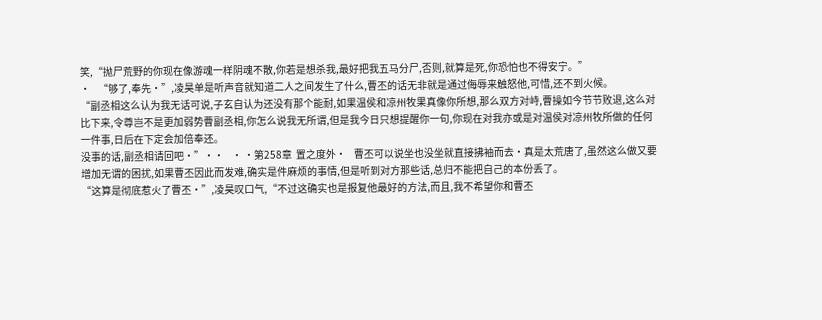笑,“抛尸荒野的你现在像游魂一样阴魂不散,你若是想杀我,最好把我五马分尸,否则,就算是死,你恐怕也不得安宁。”
·    “够了,奉先·”,凌昊单是听声音就知道二人之间发生了什么,曹丕的话无非就是通过侮辱来触怒他,可惜,还不到火候。
“副丞相这么认为我无话可说,子玄自认为还没有那个能耐,如果温侯和凉州牧果真像你所想,那么双方对峙,曹操如今节节败退,这么对比下来,令尊岂不是更加弱势曹副丞相,你怎么说我无所谓,但是我今日只想提醒你一句,你现在对我亦或是对温侯对凉州牧所做的任何一件事,日后在下定会加倍奉还。
没事的话,副丞相请回吧·”··    · ·第258章  置之度外·    曹丕可以说坐也没坐就直接拂袖而去·真是太荒唐了,虽然这么做又要增加无谓的困扰,如果曹丕因此而发难,确实是件麻烦的事情,但是听到对方那些话,总归不能把自己的本份丢了。
“这算是彻底惹火了曹丕·”,凌昊叹口气,“不过这确实也是报复他最好的方法,而且,我不希望你和曹丕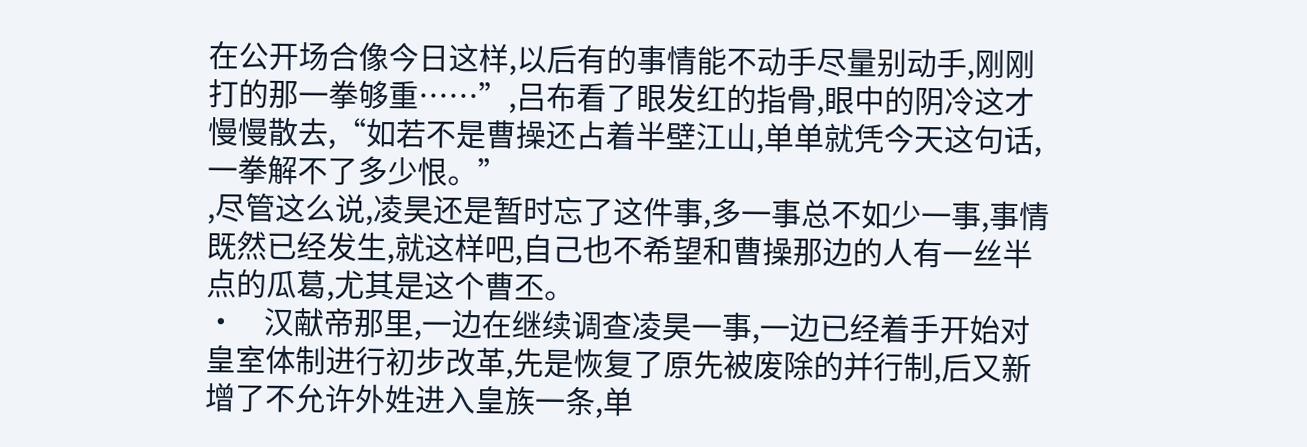在公开场合像今日这样,以后有的事情能不动手尽量别动手,刚刚打的那一拳够重……”,吕布看了眼发红的指骨,眼中的阴冷这才慢慢散去,“如若不是曹操还占着半壁江山,单单就凭今天这句话,一拳解不了多少恨。”
,尽管这么说,凌昊还是暂时忘了这件事,多一事总不如少一事,事情既然已经发生,就这样吧,自己也不希望和曹操那边的人有一丝半点的瓜葛,尤其是这个曹丕。
·    汉献帝那里,一边在继续调查凌昊一事,一边已经着手开始对皇室体制进行初步改革,先是恢复了原先被废除的并行制,后又新增了不允许外姓进入皇族一条,单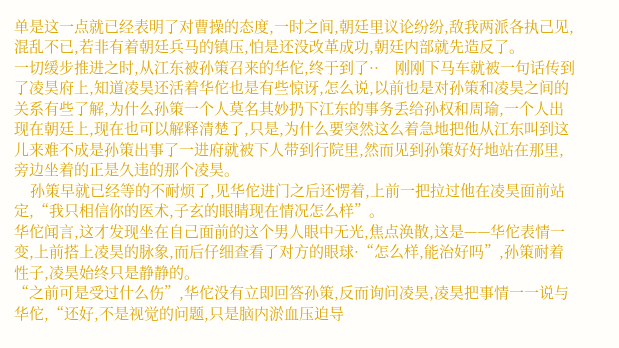单是这一点就已经表明了对曹操的态度,一时之间,朝廷里议论纷纷,敌我两派各执己见,混乱不已,若非有着朝廷兵马的镇压,怕是还没改革成功,朝廷内部就先造反了。
一切缓步推进之时,从江东被孙策召来的华佗,终于到了··    刚刚下马车就被一句话传到了凌昊府上,知道凌昊还活着华佗也是有些惊讶,怎么说,以前也是对孙策和凌昊之间的关系有些了解,为什么孙策一个人莫名其妙扔下江东的事务丢给孙权和周瑜,一个人出现在朝廷上,现在也可以解释清楚了,只是,为什么要突然这么着急地把他从江东叫到这儿来难不成是孙策出事了一进府就被下人带到行院里,然而见到孙策好好地站在那里,旁边坐着的正是久违的那个凌昊。
    孙策早就已经等的不耐烦了,见华佗进门之后还愣着,上前一把拉过他在凌昊面前站定,“我只相信你的医术,子玄的眼睛现在情况怎么样”。
华佗闻言,这才发现坐在自己面前的这个男人眼中无光,焦点涣散,这是——华佗表情一变,上前搭上凌昊的脉象,而后仔细查看了对方的眼球·“怎么样,能治好吗”,孙策耐着性子,凌昊始终只是静静的。
“之前可是受过什么伤”,华佗没有立即回答孙策,反而询问凌昊,凌昊把事情一一说与华佗,“还好,不是视觉的问题,只是脑内淤血压迫导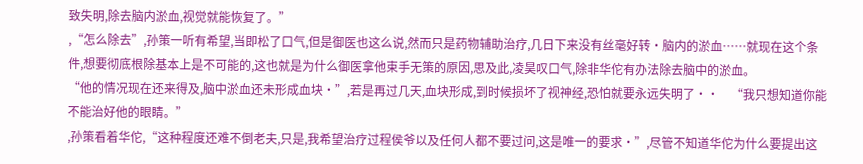致失明,除去脑内淤血,视觉就能恢复了。”
,“怎么除去”,孙策一听有希望,当即松了口气,但是御医也这么说,然而只是药物辅助治疗,几日下来没有丝毫好转·脑内的淤血……就现在这个条件,想要彻底根除基本上是不可能的,这也就是为什么御医拿他束手无策的原因,思及此,凌昊叹口气,除非华佗有办法除去脑中的淤血。
“他的情况现在还来得及,脑中淤血还未形成血块·”,若是再过几天,血块形成,到时候损坏了视神经,恐怕就要永远失明了··    “我只想知道你能不能治好他的眼睛。”
,孙策看着华佗,“这种程度还难不倒老夫,只是,我希望治疗过程侯爷以及任何人都不要过问,这是唯一的要求·”,尽管不知道华佗为什么要提出这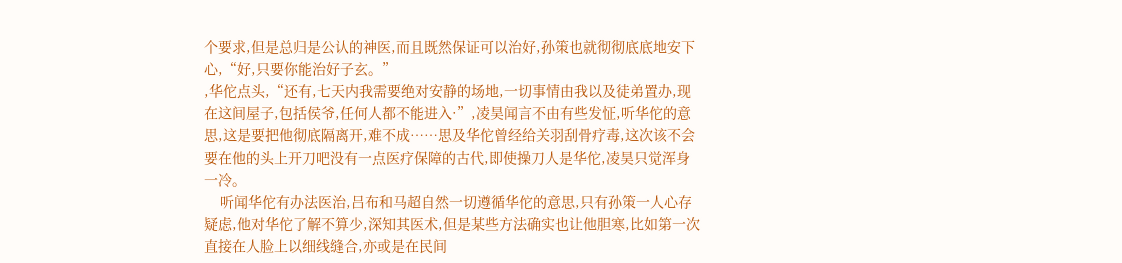个要求,但是总归是公认的神医,而且既然保证可以治好,孙策也就彻彻底底地安下心,“好,只要你能治好子玄。”
,华佗点头,“还有,七天内我需要绝对安静的场地,一切事情由我以及徒弟置办,现在这间屋子,包括侯爷,任何人都不能进入·”,凌昊闻言不由有些发怔,听华佗的意思,这是要把他彻底隔离开,难不成……思及华佗曾经给关羽刮骨疗毒,这次该不会要在他的头上开刀吧没有一点医疗保障的古代,即使操刀人是华佗,凌昊只觉浑身一冷。
    听闻华佗有办法医治,吕布和马超自然一切遵循华佗的意思,只有孙策一人心存疑虑,他对华佗了解不算少,深知其医术,但是某些方法确实也让他胆寒,比如第一次直接在人脸上以细线缝合,亦或是在民间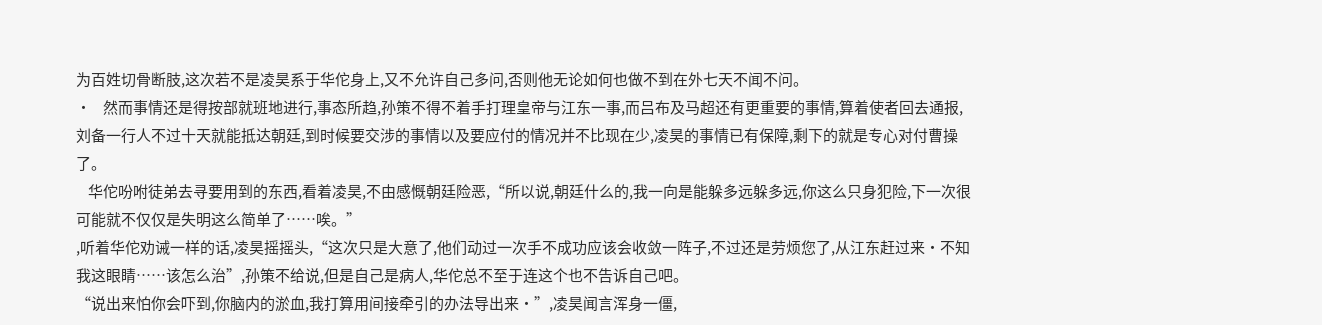为百姓切骨断肢,这次若不是凌昊系于华佗身上,又不允许自己多问,否则他无论如何也做不到在外七天不闻不问。
·    然而事情还是得按部就班地进行,事态所趋,孙策不得不着手打理皇帝与江东一事,而吕布及马超还有更重要的事情,算着使者回去通报,刘备一行人不过十天就能抵达朝廷,到时候要交涉的事情以及要应付的情况并不比现在少,凌昊的事情已有保障,剩下的就是专心对付曹操了。
    华佗吩咐徒弟去寻要用到的东西,看着凌昊,不由感慨朝廷险恶,“所以说,朝廷什么的,我一向是能躲多远躲多远,你这么只身犯险,下一次很可能就不仅仅是失明这么简单了……唉。”
,听着华佗劝诫一样的话,凌昊摇摇头,“这次只是大意了,他们动过一次手不成功应该会收敛一阵子,不过还是劳烦您了,从江东赶过来·不知我这眼睛……该怎么治”,孙策不给说,但是自己是病人,华佗总不至于连这个也不告诉自己吧。
“说出来怕你会吓到,你脑内的淤血,我打算用间接牵引的办法导出来·”,凌昊闻言浑身一僵,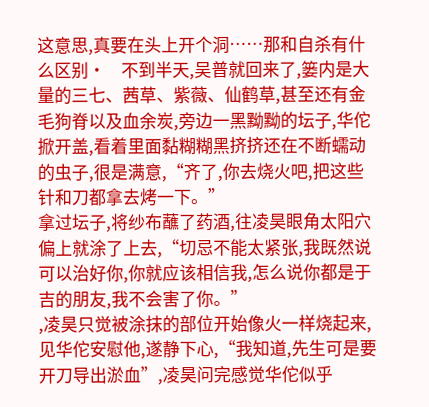这意思,真要在头上开个洞……那和自杀有什么区别·    不到半天,吴普就回来了,篓内是大量的三七、茜草、紫薇、仙鹤草,甚至还有金毛狗脊以及血余炭,旁边一黑黝黝的坛子,华佗掀开盖,看着里面黏糊糊黑挤挤还在不断蠕动的虫子,很是满意,“齐了,你去烧火吧,把这些针和刀都拿去烤一下。”
拿过坛子,将纱布蘸了药酒,往凌昊眼角太阳穴偏上就涂了上去,“切忌不能太紧张,我既然说可以治好你,你就应该相信我,怎么说你都是于吉的朋友,我不会害了你。”
,凌昊只觉被涂抹的部位开始像火一样烧起来,见华佗安慰他,遂静下心,“我知道,先生可是要开刀导出淤血”,凌昊问完感觉华佗似乎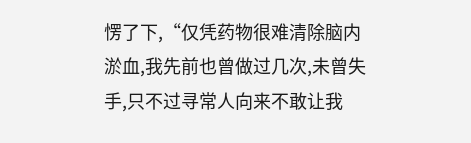愣了下,“仅凭药物很难清除脑内淤血,我先前也曾做过几次,未曾失手,只不过寻常人向来不敢让我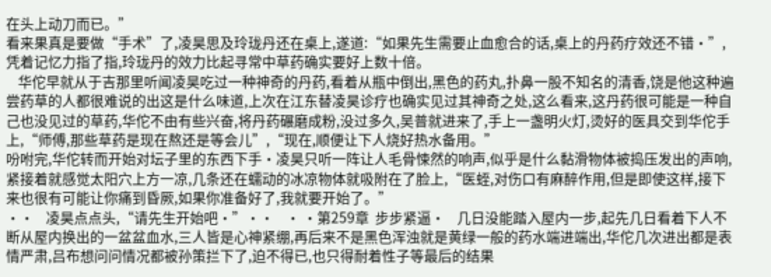在头上动刀而已。”
看来果真是要做“手术”了,凌昊思及玲珑丹还在桌上,遂道:“如果先生需要止血愈合的话,桌上的丹药疗效还不错·”,凭着记忆力指了指,玲珑丹的效力比起寻常中草药确实要好上数十倍。
    华佗早就从于吉那里听闻凌昊吃过一种神奇的丹药,看着从瓶中倒出,黑色的药丸,扑鼻一股不知名的清香,饶是他这种遍尝药草的人都很难说的出这是什么味道,上次在江东替凌昊诊疗也确实见过其神奇之处,这么看来,这丹药很可能是一种自己也没见过的草药,华佗不由有些兴奋,将丹药碾磨成粉,没过多久,吴普就进来了,手上一盏明火灯,烫好的医具交到华佗手上,“师傅,那些草药是现在熬还是等会儿”,“现在,顺便让下人烧好热水备用。”
吩咐完,华佗转而开始对坛子里的东西下手·凌昊只听一阵让人毛骨悚然的响声,似乎是什么黏滑物体被捣压发出的声响,紧接着就感觉太阳穴上方一凉,几条还在蠕动的冰凉物体就吸附在了脸上,“医蛭,对伤口有麻醉作用,但是即使这样,接下来也很有可能让你痛到昏厥,如果你准备好了,我就要开始了。”
··    凌昊点点头,“请先生开始吧·”··    · ·第259章  步步紧逼·    几日没能踏入屋内一步,起先几日看着下人不断从屋内换出的一盆盆血水,三人皆是心神紧绷,再后来不是黑色浑浊就是黄绿一般的药水端进端出,华佗几次进出都是表情严肃,吕布想问问情况都被孙策拦下了,迫不得已,也只得耐着性子等最后的结果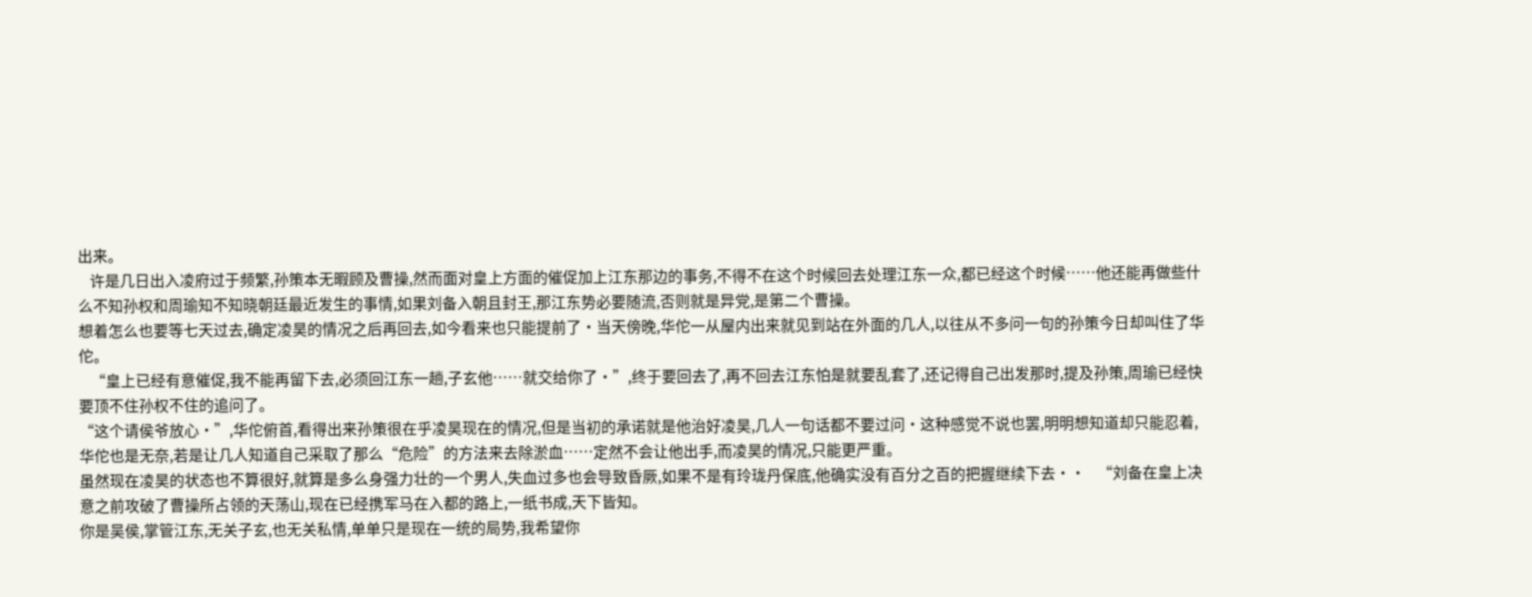出来。
    许是几日出入凌府过于频繁,孙策本无暇顾及曹操,然而面对皇上方面的催促加上江东那边的事务,不得不在这个时候回去处理江东一众,都已经这个时候……他还能再做些什么不知孙权和周瑜知不知晓朝廷最近发生的事情,如果刘备入朝且封王,那江东势必要随流,否则就是异党,是第二个曹操。
想着怎么也要等七天过去,确定凌昊的情况之后再回去,如今看来也只能提前了·当天傍晚,华佗一从屋内出来就见到站在外面的几人,以往从不多问一句的孙策今日却叫住了华佗。
    “皇上已经有意催促,我不能再留下去,必须回江东一趟,子玄他……就交给你了·”,终于要回去了,再不回去江东怕是就要乱套了,还记得自己出发那时,提及孙策,周瑜已经快要顶不住孙权不住的追问了。
“这个请侯爷放心·”,华佗俯首,看得出来孙策很在乎凌昊现在的情况,但是当初的承诺就是他治好凌昊,几人一句话都不要过问·这种感觉不说也罢,明明想知道却只能忍着,华佗也是无奈,若是让几人知道自己采取了那么“危险”的方法来去除淤血……定然不会让他出手,而凌昊的情况,只能更严重。
虽然现在凌昊的状态也不算很好,就算是多么身强力壮的一个男人,失血过多也会导致昏厥,如果不是有玲珑丹保底,他确实没有百分之百的把握继续下去··    “刘备在皇上决意之前攻破了曹操所占领的天荡山,现在已经携军马在入都的路上,一纸书成,天下皆知。
你是吴侯,掌管江东,无关子玄,也无关私情,单单只是现在一统的局势,我希望你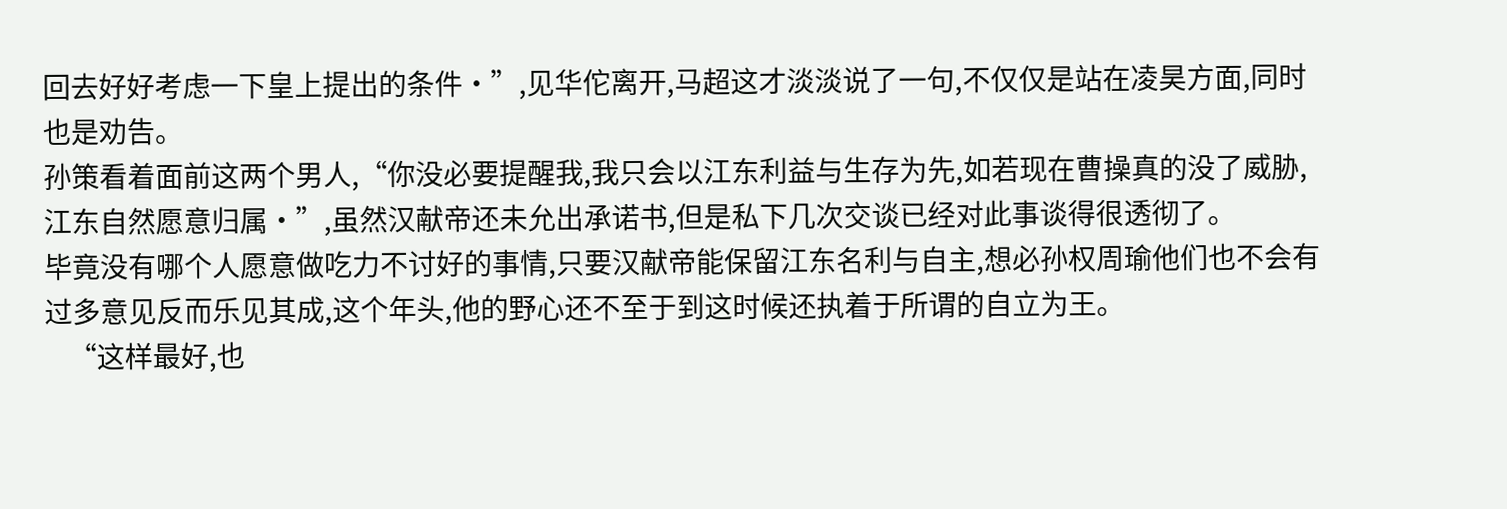回去好好考虑一下皇上提出的条件·”,见华佗离开,马超这才淡淡说了一句,不仅仅是站在凌昊方面,同时也是劝告。
孙策看着面前这两个男人,“你没必要提醒我,我只会以江东利益与生存为先,如若现在曹操真的没了威胁,江东自然愿意归属·”,虽然汉献帝还未允出承诺书,但是私下几次交谈已经对此事谈得很透彻了。
毕竟没有哪个人愿意做吃力不讨好的事情,只要汉献帝能保留江东名利与自主,想必孙权周瑜他们也不会有过多意见反而乐见其成,这个年头,他的野心还不至于到这时候还执着于所谓的自立为王。
    “这样最好,也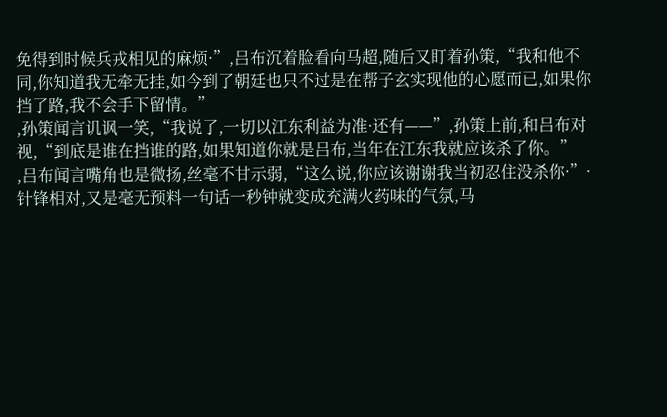免得到时候兵戎相见的麻烦·”,吕布沉着脸看向马超,随后又盯着孙策,“我和他不同,你知道我无牵无挂,如今到了朝廷也只不过是在帮子玄实现他的心愿而已,如果你挡了路,我不会手下留情。”
,孙策闻言讥讽一笑,“我说了,一切以江东利益为准·还有——”,孙策上前,和吕布对视,“到底是谁在挡谁的路,如果知道你就是吕布,当年在江东我就应该杀了你。”
,吕布闻言嘴角也是微扬,丝毫不甘示弱,“这么说,你应该谢谢我当初忍住没杀你·”·针锋相对,又是毫无预料一句话一秒钟就变成充满火药味的气氛,马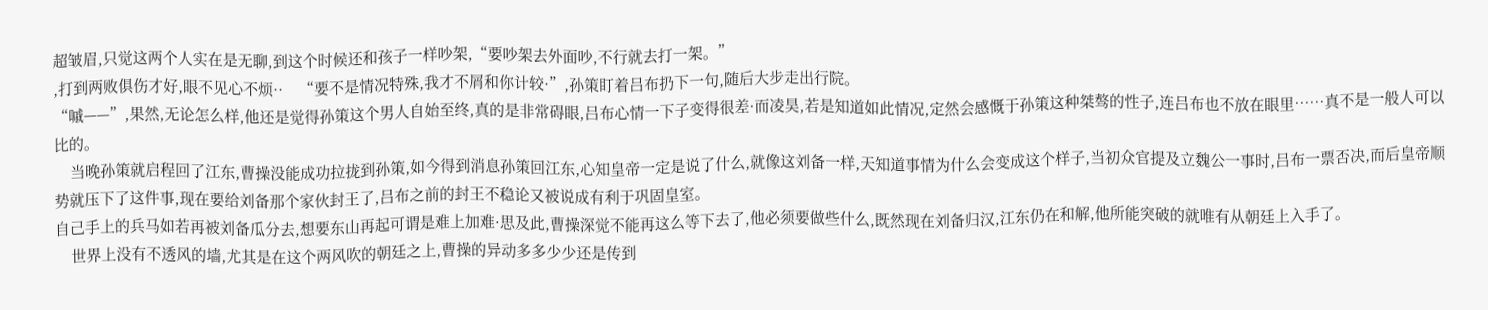超皱眉,只觉这两个人实在是无聊,到这个时候还和孩子一样吵架,“要吵架去外面吵,不行就去打一架。”
,打到两败俱伤才好,眼不见心不烦··    “要不是情况特殊,我才不屑和你计较·”,孙策盯着吕布扔下一句,随后大步走出行院。
“嘁——”,果然,无论怎么样,他还是觉得孙策这个男人自始至终,真的是非常碍眼,吕布心情一下子变得很差·而凌昊,若是知道如此情况,定然会感慨于孙策这种桀骜的性子,连吕布也不放在眼里……真不是一般人可以比的。
    当晚孙策就启程回了江东,曹操没能成功拉拢到孙策,如今得到消息孙策回江东,心知皇帝一定是说了什么,就像这刘备一样,天知道事情为什么会变成这个样子,当初众官提及立魏公一事时,吕布一票否决,而后皇帝顺势就压下了这件事,现在要给刘备那个家伙封王了,吕布之前的封王不稳论又被说成有利于巩固皇室。
自己手上的兵马如若再被刘备瓜分去,想要东山再起可谓是难上加难·思及此,曹操深觉不能再这么等下去了,他必须要做些什么,既然现在刘备归汉,江东仍在和解,他所能突破的就唯有从朝廷上入手了。
    世界上没有不透风的墙,尤其是在这个两风吹的朝廷之上,曹操的异动多多少少还是传到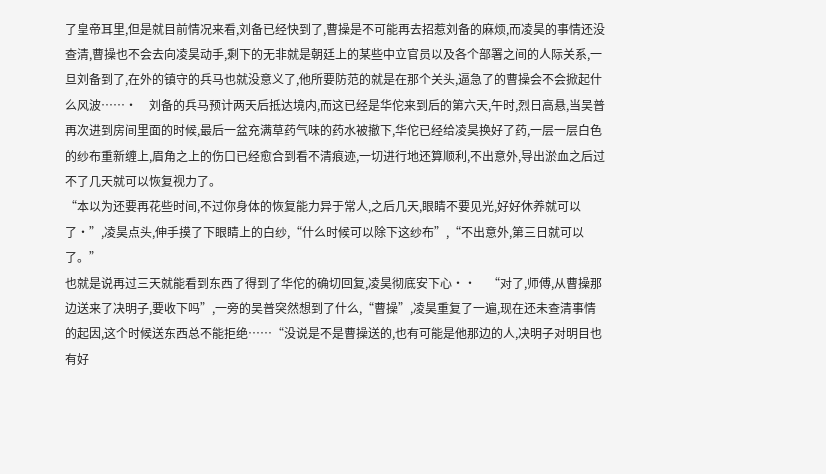了皇帝耳里,但是就目前情况来看,刘备已经快到了,曹操是不可能再去招惹刘备的麻烦,而凌昊的事情还没查清,曹操也不会去向凌昊动手,剩下的无非就是朝廷上的某些中立官员以及各个部署之间的人际关系,一旦刘备到了,在外的镇守的兵马也就没意义了,他所要防范的就是在那个关头,逼急了的曹操会不会掀起什么风波……·    刘备的兵马预计两天后抵达境内,而这已经是华佗来到后的第六天,午时,烈日高悬,当吴普再次进到房间里面的时候,最后一盆充满草药气味的药水被撤下,华佗已经给凌昊换好了药,一层一层白色的纱布重新缠上,眉角之上的伤口已经愈合到看不清痕迹,一切进行地还算顺利,不出意外,导出淤血之后过不了几天就可以恢复视力了。
“本以为还要再花些时间,不过你身体的恢复能力异于常人,之后几天,眼睛不要见光,好好休养就可以了·”,凌昊点头,伸手摸了下眼睛上的白纱,“什么时候可以除下这纱布”,“不出意外,第三日就可以了。”
也就是说再过三天就能看到东西了得到了华佗的确切回复,凌昊彻底安下心··    “对了,师傅,从曹操那边送来了决明子,要收下吗”,一旁的吴普突然想到了什么,“曹操”,凌昊重复了一遍,现在还未查清事情的起因,这个时候送东西总不能拒绝……“没说是不是曹操送的,也有可能是他那边的人,决明子对明目也有好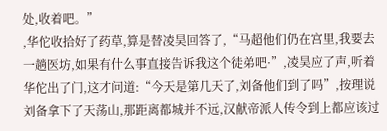处,收着吧。”
,华佗收拾好了药草,算是替凌昊回答了,“马超他们仍在宫里,我要去一趟医坊,如果有什么事直接告诉我这个徒弟吧·”,凌昊应了声,听着华佗出了门,这才问道:“今天是第几天了,刘备他们到了吗”,按理说刘备拿下了天荡山,那距离都城并不远,汉献帝派人传令到上都应该过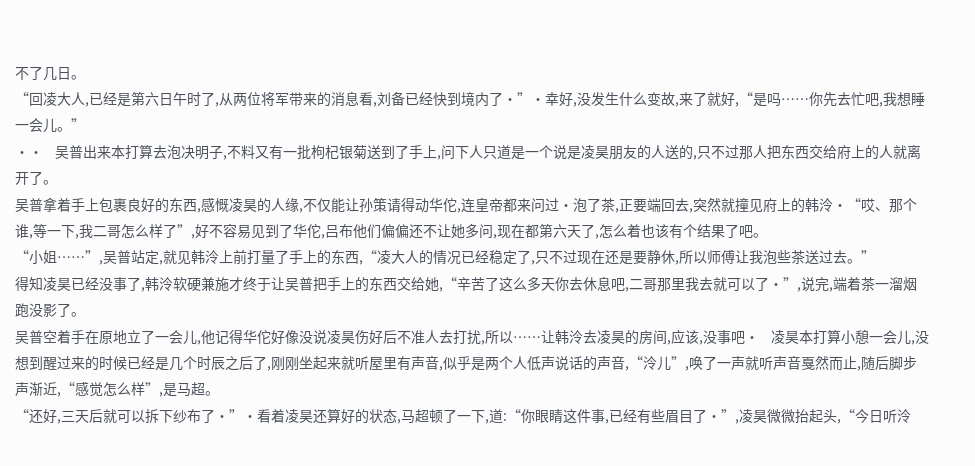不了几日。
“回凌大人,已经是第六日午时了,从两位将军带来的消息看,刘备已经快到境内了·”·幸好,没发生什么变故,来了就好,“是吗……你先去忙吧,我想睡一会儿。”
··    吴普出来本打算去泡决明子,不料又有一批枸杞银菊送到了手上,问下人只道是一个说是凌昊朋友的人送的,只不过那人把东西交给府上的人就离开了。
吴普拿着手上包裹良好的东西,感慨凌昊的人缘,不仅能让孙策请得动华佗,连皇帝都来问过·泡了茶,正要端回去,突然就撞见府上的韩泠·“哎、那个谁,等一下,我二哥怎么样了”,好不容易见到了华佗,吕布他们偏偏还不让她多问,现在都第六天了,怎么着也该有个结果了吧。
“小姐……”,吴普站定,就见韩泠上前打量了手上的东西,“凌大人的情况已经稳定了,只不过现在还是要静休,所以师傅让我泡些茶送过去。”
得知凌昊已经没事了,韩泠软硬兼施才终于让吴普把手上的东西交给她,“辛苦了这么多天你去休息吧,二哥那里我去就可以了·”,说完,端着茶一溜烟跑没影了。
吴普空着手在原地立了一会儿,他记得华佗好像没说凌昊伤好后不准人去打扰,所以……让韩泠去凌昊的房间,应该,没事吧·    凌昊本打算小憩一会儿,没想到醒过来的时候已经是几个时辰之后了,刚刚坐起来就听屋里有声音,似乎是两个人低声说话的声音,“泠儿”,唤了一声就听声音戛然而止,随后脚步声渐近,“感觉怎么样”,是马超。
“还好,三天后就可以拆下纱布了·”·看着凌昊还算好的状态,马超顿了一下,道:“你眼睛这件事,已经有些眉目了·”,凌昊微微抬起头,“今日听泠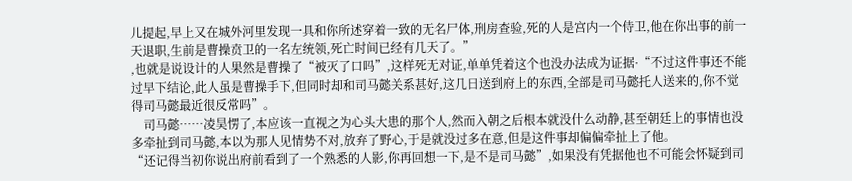儿提起,早上又在城外河里发现一具和你所述穿着一致的无名尸体,刑房查验,死的人是宫内一个侍卫,他在你出事的前一天退职,生前是曹操贲卫的一名左统领,死亡时间已经有几天了。”
,也就是说设计的人果然是曹操了“被灭了口吗”,这样死无对证,单单凭着这个也没办法成为证据·“不过这件事还不能过早下结论,此人虽是曹操手下,但同时却和司马懿关系甚好,这几日送到府上的东西,全部是司马懿托人送来的,你不觉得司马懿最近很反常吗”。
    司马懿……凌昊愣了,本应该一直视之为心头大患的那个人,然而入朝之后根本就没什么动静,甚至朝廷上的事情也没多牵扯到司马懿,本以为那人见情势不对,放弃了野心,于是就没过多在意,但是这件事却偏偏牵扯上了他。
“还记得当初你说出府前看到了一个熟悉的人影,你再回想一下,是不是司马懿”,如果没有凭据他也不可能会怀疑到司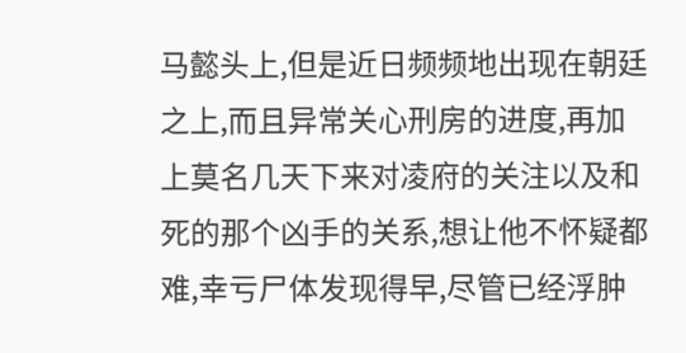马懿头上,但是近日频频地出现在朝廷之上,而且异常关心刑房的进度,再加上莫名几天下来对凌府的关注以及和死的那个凶手的关系,想让他不怀疑都难,幸亏尸体发现得早,尽管已经浮肿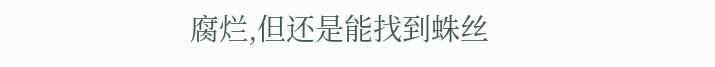腐烂,但还是能找到蛛丝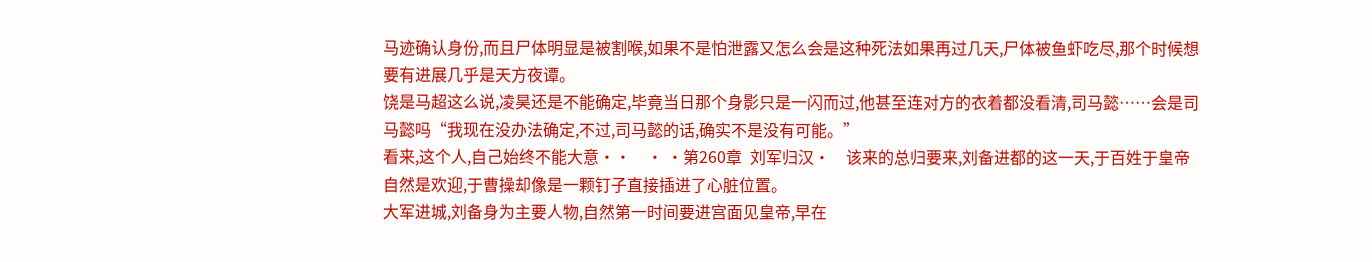马迹确认身份,而且尸体明显是被割喉,如果不是怕泄露又怎么会是这种死法如果再过几天,尸体被鱼虾吃尽,那个时候想要有进展几乎是天方夜谭。
饶是马超这么说,凌昊还是不能确定,毕竟当日那个身影只是一闪而过,他甚至连对方的衣着都没看清,司马懿……会是司马懿吗“我现在没办法确定,不过,司马懿的话,确实不是没有可能。”
看来,这个人,自己始终不能大意··    · ·第260章  刘军归汉·    该来的总归要来,刘备进都的这一天,于百姓于皇帝自然是欢迎,于曹操却像是一颗钉子直接插进了心脏位置。
大军进城,刘备身为主要人物,自然第一时间要进宫面见皇帝,早在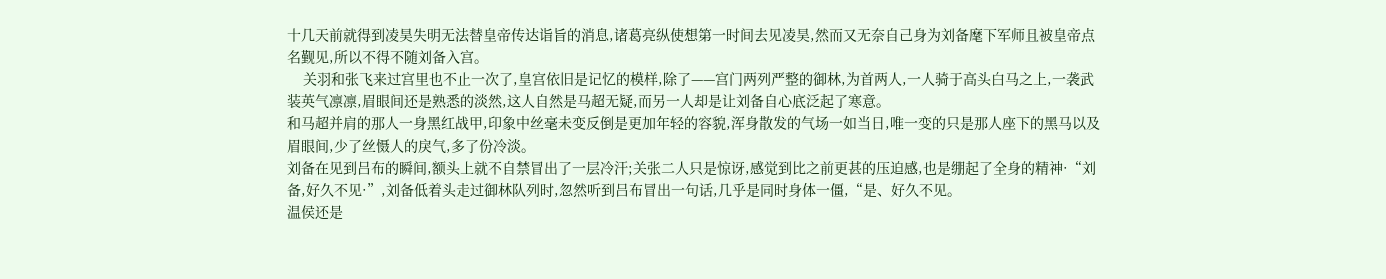十几天前就得到凌昊失明无法替皇帝传达诣旨的消息,诸葛亮纵使想第一时间去见凌昊,然而又无奈自己身为刘备麾下军师且被皇帝点名觐见,所以不得不随刘备入宫。
    关羽和张飞来过宫里也不止一次了,皇宫依旧是记忆的模样,除了——宫门两列严整的御林,为首两人,一人骑于高头白马之上,一袭武装英气凛凛,眉眼间还是熟悉的淡然,这人自然是马超无疑,而另一人却是让刘备自心底泛起了寒意。
和马超并肩的那人一身黑红战甲,印象中丝毫未变反倒是更加年轻的容貌,浑身散发的气场一如当日,唯一变的只是那人座下的黑马以及眉眼间,少了丝慑人的戾气,多了份冷淡。
刘备在见到吕布的瞬间,额头上就不自禁冒出了一层冷汗;关张二人只是惊讶,感觉到比之前更甚的压迫感,也是绷起了全身的精神·“刘备,好久不见·”,刘备低着头走过御林队列时,忽然听到吕布冒出一句话,几乎是同时身体一僵,“是、好久不见。
温侯还是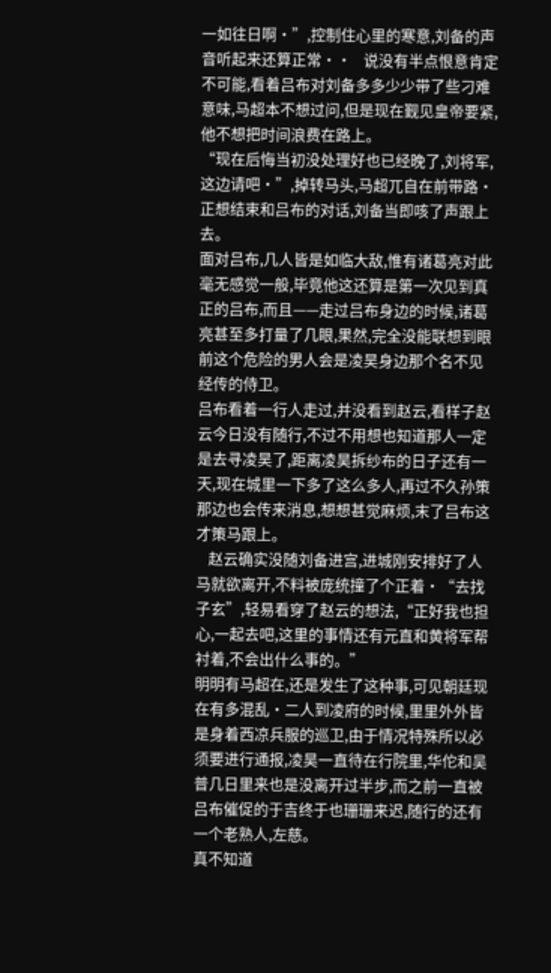一如往日啊·”,控制住心里的寒意,刘备的声音听起来还算正常··    说没有半点恨意肯定不可能,看着吕布对刘备多多少少带了些刁难意味,马超本不想过问,但是现在觐见皇帝要紧,他不想把时间浪费在路上。
“现在后悔当初没处理好也已经晚了,刘将军,这边请吧·”,掉转马头,马超兀自在前带路·正想结束和吕布的对话,刘备当即咳了声跟上去。
面对吕布,几人皆是如临大敌,惟有诸葛亮对此毫无感觉一般,毕竟他这还算是第一次见到真正的吕布,而且——走过吕布身边的时候,诸葛亮甚至多打量了几眼,果然,完全没能联想到眼前这个危险的男人会是凌昊身边那个名不见经传的侍卫。
吕布看着一行人走过,并没看到赵云,看样子赵云今日没有随行,不过不用想也知道那人一定是去寻凌昊了,距离凌昊拆纱布的日子还有一天,现在城里一下多了这么多人,再过不久孙策那边也会传来消息,想想甚觉麻烦,末了吕布这才策马跟上。
    赵云确实没随刘备进宫,进城刚安排好了人马就欲离开,不料被庞统撞了个正着·“去找子玄”,轻易看穿了赵云的想法,“正好我也担心,一起去吧,这里的事情还有元直和黄将军帮衬着,不会出什么事的。”
明明有马超在,还是发生了这种事,可见朝廷现在有多混乱·二人到凌府的时候,里里外外皆是身着西凉兵服的巡卫,由于情况特殊所以必须要进行通报,凌昊一直待在行院里,华佗和吴普几日里来也是没离开过半步,而之前一直被吕布催促的于吉终于也珊珊来迟,随行的还有一个老熟人,左慈。
真不知道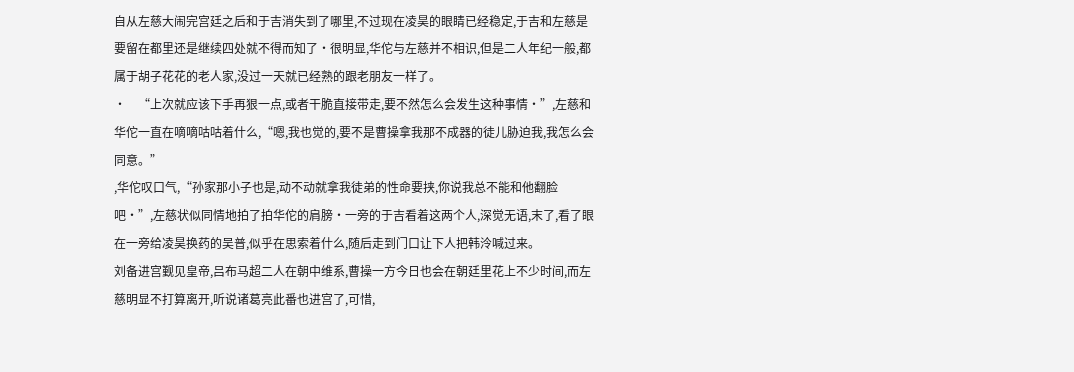自从左慈大闹完宫廷之后和于吉消失到了哪里,不过现在凌昊的眼睛已经稳定,于吉和左慈是要留在都里还是继续四处就不得而知了·很明显,华佗与左慈并不相识,但是二人年纪一般,都属于胡子花花的老人家,没过一天就已经熟的跟老朋友一样了。
·    “上次就应该下手再狠一点,或者干脆直接带走,要不然怎么会发生这种事情·”,左慈和华佗一直在嘀嘀咕咕着什么,“嗯,我也觉的,要不是曹操拿我那不成器的徒儿胁迫我,我怎么会同意。”
,华佗叹口气,“孙家那小子也是,动不动就拿我徒弟的性命要挟,你说我总不能和他翻脸吧·”,左慈状似同情地拍了拍华佗的肩膀·一旁的于吉看着这两个人,深觉无语,末了,看了眼在一旁给凌昊换药的吴普,似乎在思索着什么,随后走到门口让下人把韩泠喊过来。
刘备进宫觐见皇帝,吕布马超二人在朝中维系,曹操一方今日也会在朝廷里花上不少时间,而左慈明显不打算离开,听说诸葛亮此番也进宫了,可惜,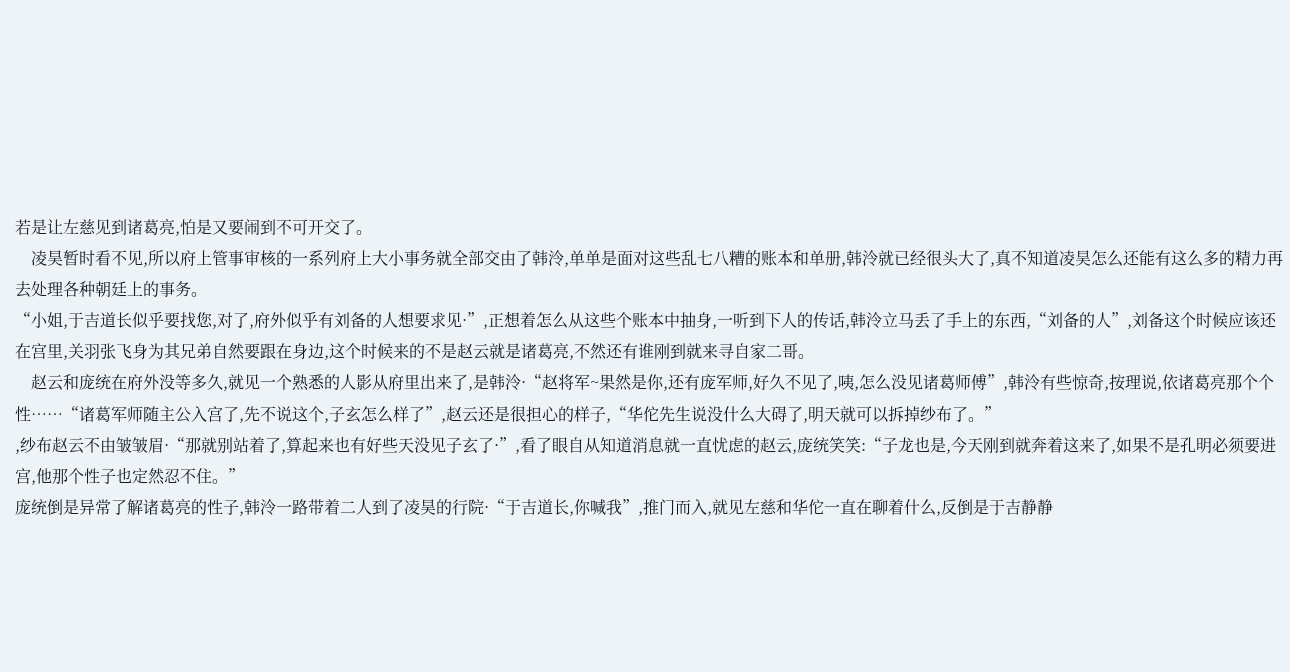若是让左慈见到诸葛亮,怕是又要闹到不可开交了。
    凌昊暂时看不见,所以府上管事审核的一系列府上大小事务就全部交由了韩泠,单单是面对这些乱七八糟的账本和单册,韩泠就已经很头大了,真不知道凌昊怎么还能有这么多的精力再去处理各种朝廷上的事务。
“小姐,于吉道长似乎要找您,对了,府外似乎有刘备的人想要求见·”,正想着怎么从这些个账本中抽身,一听到下人的传话,韩泠立马丢了手上的东西,“刘备的人”,刘备这个时候应该还在宫里,关羽张飞身为其兄弟自然要跟在身边,这个时候来的不是赵云就是诸葛亮,不然还有谁刚到就来寻自家二哥。
    赵云和庞统在府外没等多久,就见一个熟悉的人影从府里出来了,是韩泠·“赵将军~果然是你,还有庞军师,好久不见了,咦,怎么没见诸葛师傅”,韩泠有些惊奇,按理说,依诸葛亮那个个性……“诸葛军师随主公入宫了,先不说这个,子玄怎么样了”,赵云还是很担心的样子,“华佗先生说没什么大碍了,明天就可以拆掉纱布了。”
,纱布赵云不由皱皱眉·“那就别站着了,算起来也有好些天没见子玄了·”,看了眼自从知道消息就一直忧虑的赵云,庞统笑笑:“子龙也是,今天刚到就奔着这来了,如果不是孔明必须要进宫,他那个性子也定然忍不住。”
庞统倒是异常了解诸葛亮的性子,韩泠一路带着二人到了凌昊的行院·“于吉道长,你喊我”,推门而入,就见左慈和华佗一直在聊着什么,反倒是于吉静静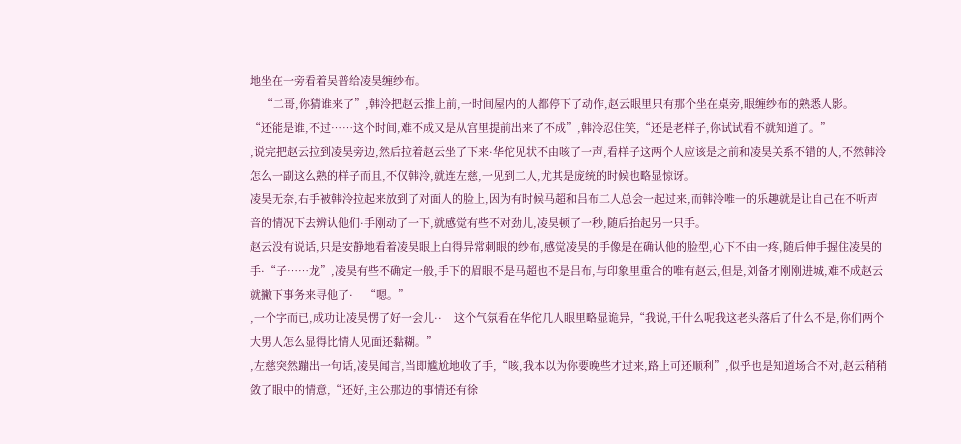地坐在一旁看着吴普给凌昊缠纱布。
    “二哥,你猜谁来了”,韩泠把赵云推上前,一时间屋内的人都停下了动作,赵云眼里只有那个坐在桌旁,眼缠纱布的熟悉人影。
“还能是谁,不过……这个时间,难不成又是从宫里提前出来了不成”,韩泠忍住笑,“还是老样子,你试试看不就知道了。”
,说完把赵云拉到凌昊旁边,然后拉着赵云坐了下来·华佗见状不由咳了一声,看样子这两个人应该是之前和凌昊关系不错的人,不然韩泠怎么一副这么熟的样子而且,不仅韩泠,就连左慈,一见到二人,尤其是庞统的时候也略显惊讶。
凌昊无奈,右手被韩泠拉起来放到了对面人的脸上,因为有时候马超和吕布二人总会一起过来,而韩泠唯一的乐趣就是让自己在不听声音的情况下去辨认他们·手刚动了一下,就感觉有些不对劲儿,凌昊顿了一秒,随后抬起另一只手。
赵云没有说话,只是安静地看着凌昊眼上白得异常刺眼的纱布,感觉凌昊的手像是在确认他的脸型,心下不由一疼,随后伸手握住凌昊的手·“子……龙”,凌昊有些不确定一般,手下的眉眼不是马超也不是吕布,与印象里重合的唯有赵云,但是,刘备才刚刚进城,难不成赵云就撇下事务来寻他了·    “嗯。”
,一个字而已,成功让凌昊愣了好一会儿··    这个气氛看在华佗几人眼里略显诡异,“我说,干什么呢我这老头落后了什么不是,你们两个大男人怎么显得比情人见面还黏糊。”
,左慈突然蹦出一句话,凌昊闻言,当即尴尬地收了手,“咳,我本以为你要晚些才过来,路上可还顺利”,似乎也是知道场合不对,赵云稍稍敛了眼中的情意,“还好,主公那边的事情还有徐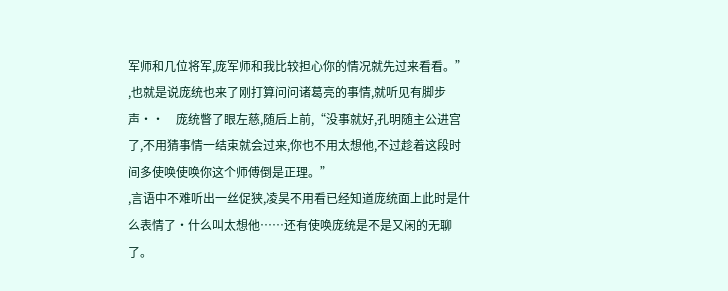军师和几位将军,庞军师和我比较担心你的情况就先过来看看。”
,也就是说庞统也来了刚打算问问诸葛亮的事情,就听见有脚步声··    庞统瞥了眼左慈,随后上前,“没事就好,孔明随主公进宫了,不用猜事情一结束就会过来,你也不用太想他,不过趁着这段时间多使唤使唤你这个师傅倒是正理。”
,言语中不难听出一丝促狭,凌昊不用看已经知道庞统面上此时是什么表情了·什么叫太想他……还有使唤庞统是不是又闲的无聊了。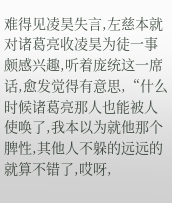难得见凌昊失言,左慈本就对诸葛亮收凌昊为徒一事颇感兴趣,听着庞统这一席话,愈发觉得有意思,“什么时候诸葛亮那人也能被人使唤了,我本以为就他那个脾性,其他人不躲的远远的就算不错了,哎呀,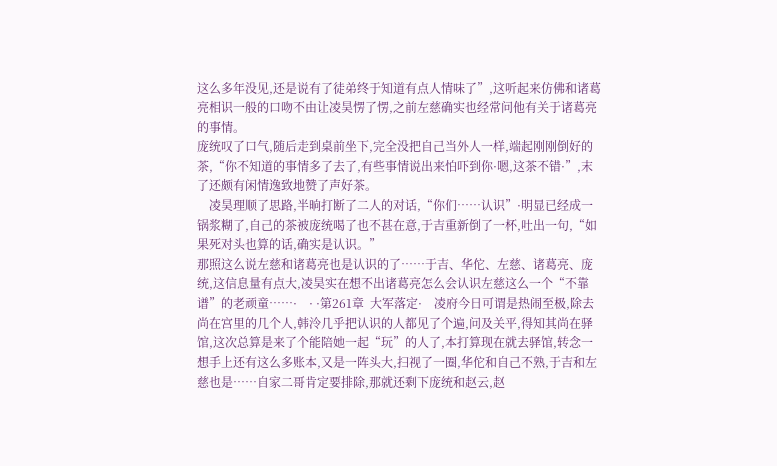这么多年没见,还是说有了徒弟终于知道有点人情味了”,这听起来仿佛和诸葛亮相识一般的口吻不由让凌昊愣了愣,之前左慈确实也经常问他有关于诸葛亮的事情。
庞统叹了口气,随后走到桌前坐下,完全没把自己当外人一样,端起刚刚倒好的茶,“你不知道的事情多了去了,有些事情说出来怕吓到你·嗯,这茶不错·”,末了还颇有闲情逸致地赞了声好茶。
    凌昊理顺了思路,半晌打断了二人的对话,“你们……认识”·明显已经成一锅浆糊了,自己的茶被庞统喝了也不甚在意,于吉重新倒了一杯,吐出一句,“如果死对头也算的话,确实是认识。”
那照这么说左慈和诸葛亮也是认识的了……于吉、华佗、左慈、诸葛亮、庞统,这信息量有点大,凌昊实在想不出诸葛亮怎么会认识左慈这么一个“不靠谱”的老顽童……·    · ·第261章  大军落定·    凌府今日可谓是热闹至极,除去尚在宫里的几个人,韩泠几乎把认识的人都见了个遍,问及关平,得知其尚在驿馆,这次总算是来了个能陪她一起“玩”的人了,本打算现在就去驿馆,转念一想手上还有这么多账本,又是一阵头大,扫视了一圈,华佗和自己不熟,于吉和左慈也是……自家二哥肯定要排除,那就还剩下庞统和赵云,赵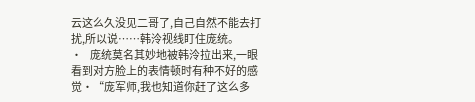云这么久没见二哥了,自己自然不能去打扰,所以说……韩泠视线盯住庞统。
·    庞统莫名其妙地被韩泠拉出来,一眼看到对方脸上的表情顿时有种不好的感觉·“庞军师,我也知道你赶了这么多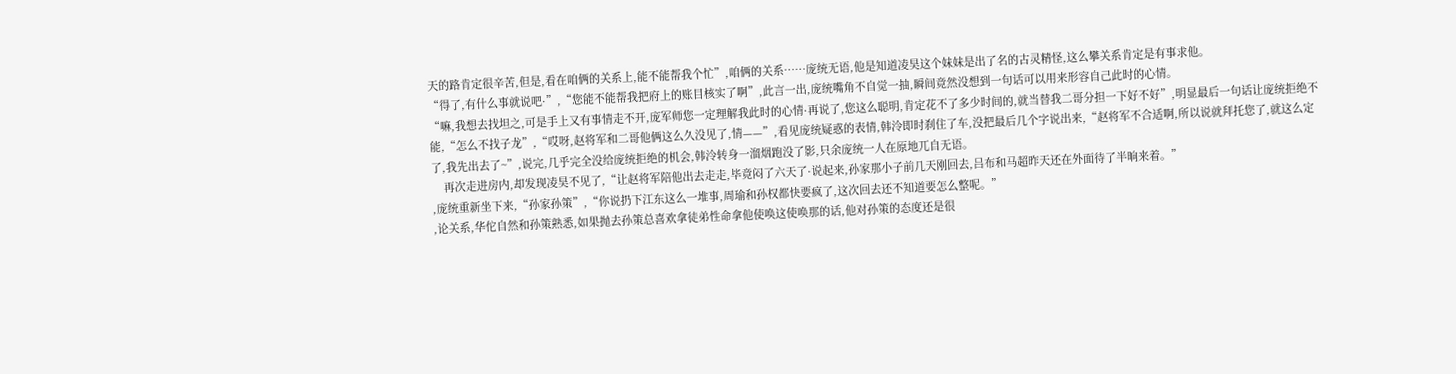天的路肯定很辛苦,但是,看在咱俩的关系上,能不能帮我个忙”,咱俩的关系……庞统无语,他是知道凌昊这个妹妹是出了名的古灵精怪,这么攀关系肯定是有事求他。
“得了,有什么事就说吧·”,“您能不能帮我把府上的账目核实了啊”,此言一出,庞统嘴角不自觉一抽,瞬间竟然没想到一句话可以用来形容自己此时的心情。
“嘛,我想去找坦之,可是手上又有事情走不开,庞军师您一定理解我此时的心情·再说了,您这么聪明,肯定花不了多少时间的,就当替我二哥分担一下好不好”,明显最后一句话让庞统拒绝不能,“怎么不找子龙”,“哎呀,赵将军和二哥他俩这么久没见了,情——”,看见庞统疑惑的表情,韩泠即时刹住了车,没把最后几个字说出来,“赵将军不合适啊,所以说就拜托您了,就这么定了,我先出去了~”,说完,几乎完全没给庞统拒绝的机会,韩泠转身一溜烟跑没了影,只余庞统一人在原地兀自无语。
    再次走进房内,却发现凌昊不见了,“让赵将军陪他出去走走,毕竟闷了六天了·说起来,孙家那小子前几天刚回去,吕布和马超昨天还在外面待了半晌来着。”
,庞统重新坐下来,“孙家孙策”,“你说扔下江东这么一堆事,周瑜和孙权都快要疯了,这次回去还不知道要怎么整呢。”
,论关系,华佗自然和孙策熟悉,如果抛去孙策总喜欢拿徒弟性命拿他使唤这使唤那的话,他对孙策的态度还是很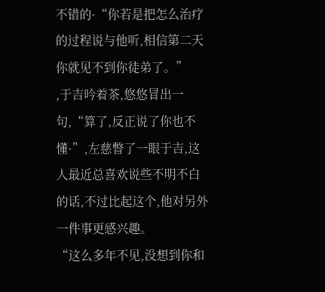不错的·“你若是把怎么治疗的过程说与他听,相信第二天你就见不到你徒弟了。”
,于吉吟着茶,悠悠冒出一句,“算了,反正说了你也不懂·”,左慈瞥了一眼于吉,这人最近总喜欢说些不明不白的话,不过比起这个,他对另外一件事更感兴趣。
“这么多年不见,没想到你和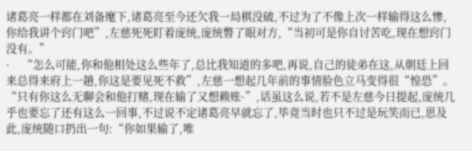诸葛亮一样都在刘备麾下,诸葛亮至今还欠我一局棋没破,不过为了不像上次一样输得这么惨,你给我讲个窍门吧”,左慈死死盯着庞统,庞统瞥了眼对方,“当初可是你自讨苦吃,现在想窍门没有。”
·    “怎么可能,你和他相处这么些年了,总比我知道的多吧,再说,自己的徒弟在这,从朝廷上回来总得来府上一趟,你这是要见死不救”,左慈一想起几年前的事情脸色立马变得很“惶恐”。
“只有你这么无聊会和他打赌,现在输了又想赖账·”,话虽这么说,若不是左慈今日提起,庞统几乎也要忘了还有这么一回事,不过说不定诸葛亮早就忘了,毕竟当时也只不过是玩笑而已,思及此,庞统随口扔出一句:“你如果输了,唯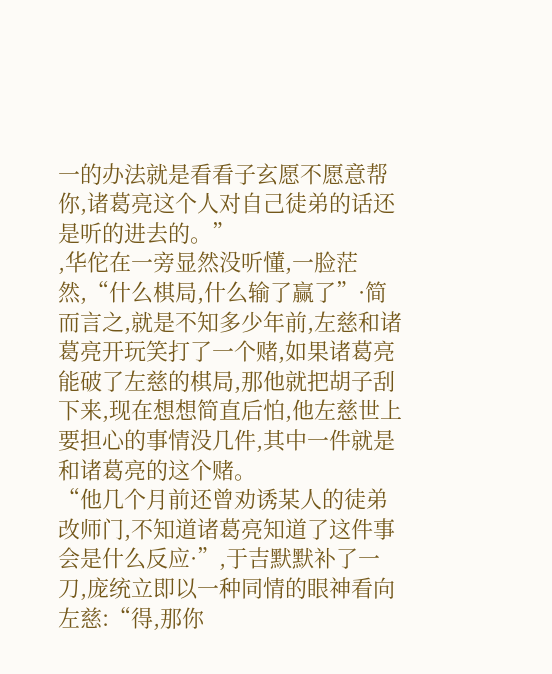一的办法就是看看子玄愿不愿意帮你,诸葛亮这个人对自己徒弟的话还是听的进去的。”
,华佗在一旁显然没听懂,一脸茫然,“什么棋局,什么输了赢了”·简而言之,就是不知多少年前,左慈和诸葛亮开玩笑打了一个赌,如果诸葛亮能破了左慈的棋局,那他就把胡子刮下来,现在想想简直后怕,他左慈世上要担心的事情没几件,其中一件就是和诸葛亮的这个赌。
“他几个月前还曾劝诱某人的徒弟改师门,不知道诸葛亮知道了这件事会是什么反应·”,于吉默默补了一刀,庞统立即以一种同情的眼神看向左慈:“得,那你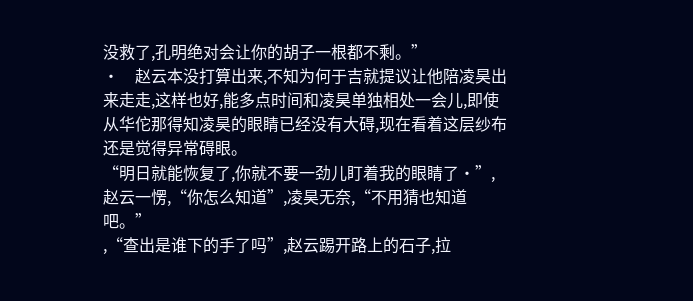没救了,孔明绝对会让你的胡子一根都不剩。”
·    赵云本没打算出来,不知为何于吉就提议让他陪凌昊出来走走,这样也好,能多点时间和凌昊单独相处一会儿,即使从华佗那得知凌昊的眼睛已经没有大碍,现在看着这层纱布还是觉得异常碍眼。
“明日就能恢复了,你就不要一劲儿盯着我的眼睛了·”,赵云一愣,“你怎么知道”,凌昊无奈,“不用猜也知道吧。”
,“查出是谁下的手了吗”,赵云踢开路上的石子,拉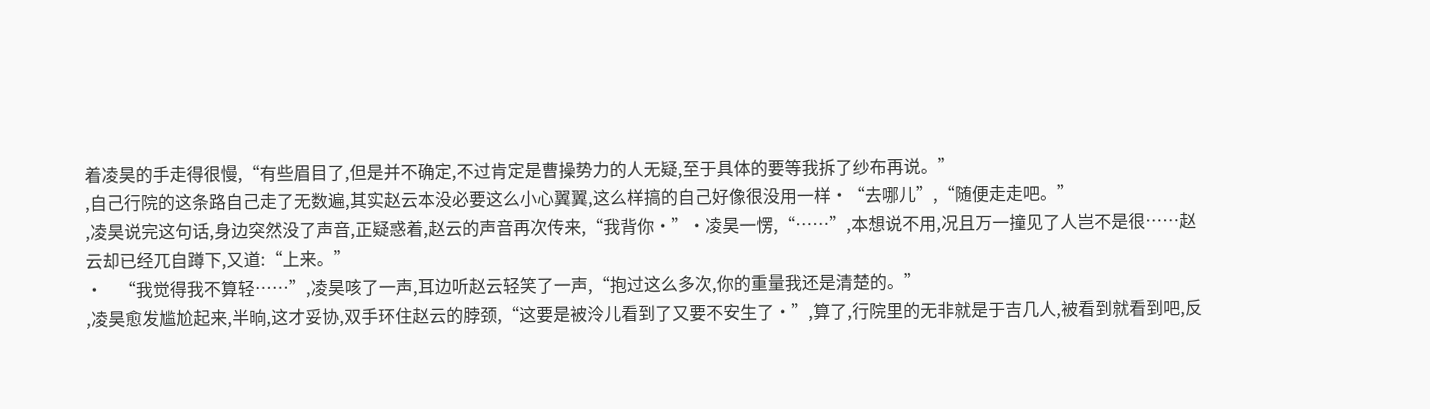着凌昊的手走得很慢,“有些眉目了,但是并不确定,不过肯定是曹操势力的人无疑,至于具体的要等我拆了纱布再说。”
,自己行院的这条路自己走了无数遍,其实赵云本没必要这么小心翼翼,这么样搞的自己好像很没用一样·“去哪儿”,“随便走走吧。”
,凌昊说完这句话,身边突然没了声音,正疑惑着,赵云的声音再次传来,“我背你·”·凌昊一愣,“……”,本想说不用,况且万一撞见了人岂不是很……赵云却已经兀自蹲下,又道:“上来。”
·    “我觉得我不算轻……”,凌昊咳了一声,耳边听赵云轻笑了一声,“抱过这么多次,你的重量我还是清楚的。”
,凌昊愈发尴尬起来,半晌,这才妥协,双手环住赵云的脖颈,“这要是被泠儿看到了又要不安生了·”,算了,行院里的无非就是于吉几人,被看到就看到吧,反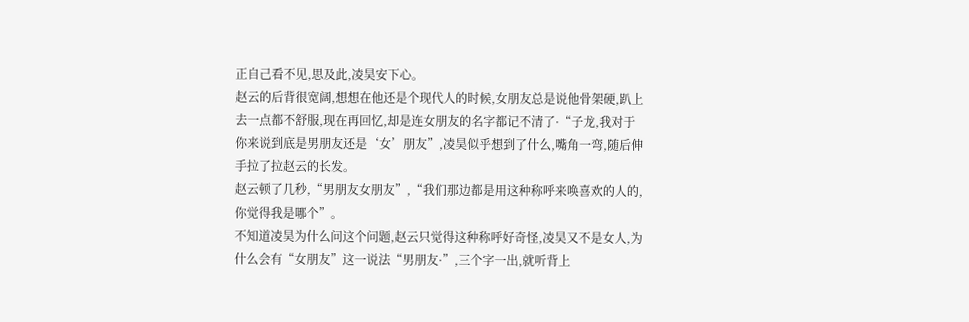正自己看不见,思及此,凌昊安下心。
赵云的后背很宽阔,想想在他还是个现代人的时候,女朋友总是说他骨架硬,趴上去一点都不舒服,现在再回忆,却是连女朋友的名字都记不清了·“子龙,我对于你来说到底是男朋友还是‘女’朋友”,凌昊似乎想到了什么,嘴角一弯,随后伸手拉了拉赵云的长发。
赵云顿了几秒,“男朋友女朋友”,“我们那边都是用这种称呼来唤喜欢的人的,你觉得我是哪个”。
不知道凌昊为什么问这个问题,赵云只觉得这种称呼好奇怪,凌昊又不是女人,为什么会有“女朋友”这一说法“男朋友·”,三个字一出,就听背上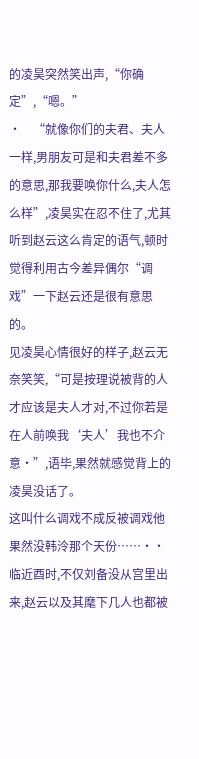的凌昊突然笑出声,“你确定”,“嗯。”
·    “就像你们的夫君、夫人一样,男朋友可是和夫君差不多的意思,那我要唤你什么,夫人怎么样”,凌昊实在忍不住了,尤其听到赵云这么肯定的语气,顿时觉得利用古今差异偶尔“调戏”一下赵云还是很有意思的。
见凌昊心情很好的样子,赵云无奈笑笑,“可是按理说被背的人才应该是夫人才对,不过你若是在人前唤我‘夫人’我也不介意·”,语毕,果然就感觉背上的凌昊没话了。
这叫什么调戏不成反被调戏他果然没韩泠那个天份……··    临近酉时,不仅刘备没从宫里出来,赵云以及其麾下几人也都被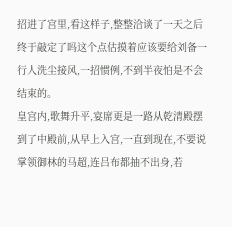招进了宫里,看这样子,整整洽谈了一天之后终于敲定了吗这个点估摸着应该要给刘备一行人洗尘接风,一招惯例,不到半夜怕是不会结束的。
皇宫内,歌舞升平,宴席更是一路从乾清殿摆到了中殿前,从早上入宫,一直到现在,不要说掌领御林的马超,连吕布都抽不出身,若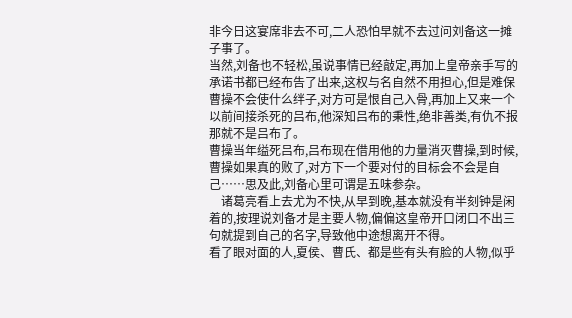非今日这宴席非去不可,二人恐怕早就不去过问刘备这一摊子事了。
当然,刘备也不轻松,虽说事情已经敲定,再加上皇帝亲手写的承诺书都已经布告了出来,这权与名自然不用担心,但是难保曹操不会使什么绊子,对方可是恨自己入骨,再加上又来一个以前间接杀死的吕布,他深知吕布的秉性,绝非善类,有仇不报那就不是吕布了。
曹操当年缢死吕布,吕布现在借用他的力量消灭曹操,到时候,曹操如果真的败了,对方下一个要对付的目标会不会是自己……思及此,刘备心里可谓是五味参杂。
    诸葛亮看上去尤为不快,从早到晚,基本就没有半刻钟是闲着的,按理说刘备才是主要人物,偏偏这皇帝开口闭口不出三句就提到自己的名字,导致他中途想离开不得。
看了眼对面的人,夏侯、曹氏、都是些有头有脸的人物,似乎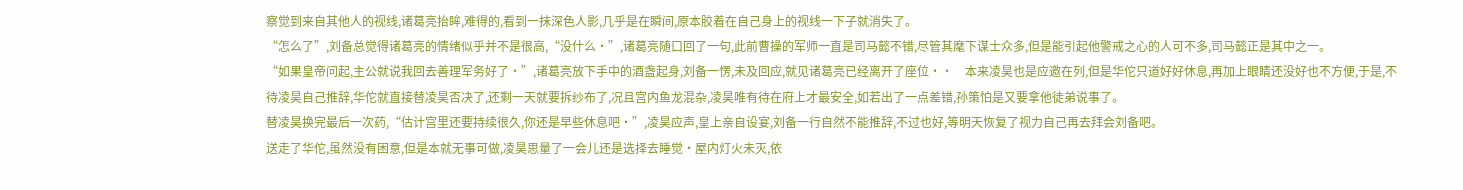察觉到来自其他人的视线,诸葛亮抬眸,难得的,看到一抹深色人影,几乎是在瞬间,原本胶着在自己身上的视线一下子就消失了。
“怎么了”,刘备总觉得诸葛亮的情绪似乎并不是很高,“没什么·”,诸葛亮随口回了一句,此前曹操的军师一直是司马懿不错,尽管其麾下谋士众多,但是能引起他警戒之心的人可不多,司马懿正是其中之一。
“如果皇帝问起,主公就说我回去善理军务好了·”,诸葛亮放下手中的酒盏起身,刘备一愣,未及回应,就见诸葛亮已经离开了座位··    本来凌昊也是应邀在列,但是华佗只道好好休息,再加上眼睛还没好也不方便,于是,不待凌昊自己推辞,华佗就直接替凌昊否决了,还剩一天就要拆纱布了,况且宫内鱼龙混杂,凌昊唯有待在府上才最安全,如若出了一点差错,孙策怕是又要拿他徒弟说事了。
替凌昊换完最后一次药,“估计宫里还要持续很久,你还是早些休息吧·”,凌昊应声,皇上亲自设宴,刘备一行自然不能推辞,不过也好,等明天恢复了视力自己再去拜会刘备吧。
送走了华佗,虽然没有困意,但是本就无事可做,凌昊思量了一会儿还是选择去睡觉·屋内灯火未灭,依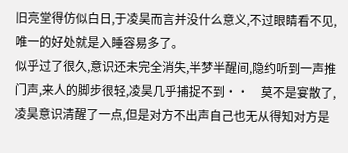旧亮堂得仿似白日,于凌昊而言并没什么意义,不过眼睛看不见,唯一的好处就是入睡容易多了。
似乎过了很久,意识还未完全消失,半梦半醒间,隐约听到一声推门声,来人的脚步很轻,凌昊几乎捕捉不到··    莫不是宴散了,凌昊意识清醒了一点,但是对方不出声自己也无从得知对方是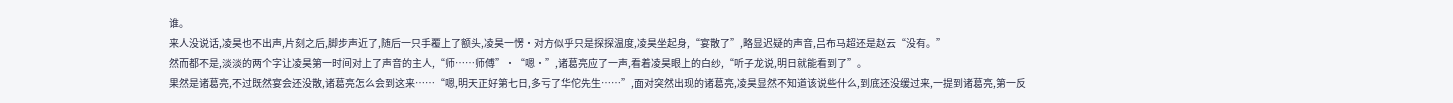谁。
来人没说话,凌昊也不出声,片刻之后,脚步声近了,随后一只手覆上了额头,凌昊一愣·对方似乎只是探探温度,凌昊坐起身,“宴散了”,略显迟疑的声音,吕布马超还是赵云“没有。”
然而都不是,淡淡的两个字让凌昊第一时间对上了声音的主人,“师……师傅”·“嗯·”,诸葛亮应了一声,看着凌昊眼上的白纱,“听子龙说,明日就能看到了”。
果然是诸葛亮,不过既然宴会还没散,诸葛亮怎么会到这来……“嗯,明天正好第七日,多亏了华佗先生……”,面对突然出现的诸葛亮,凌昊显然不知道该说些什么,到底还没缓过来,一提到诸葛亮,第一反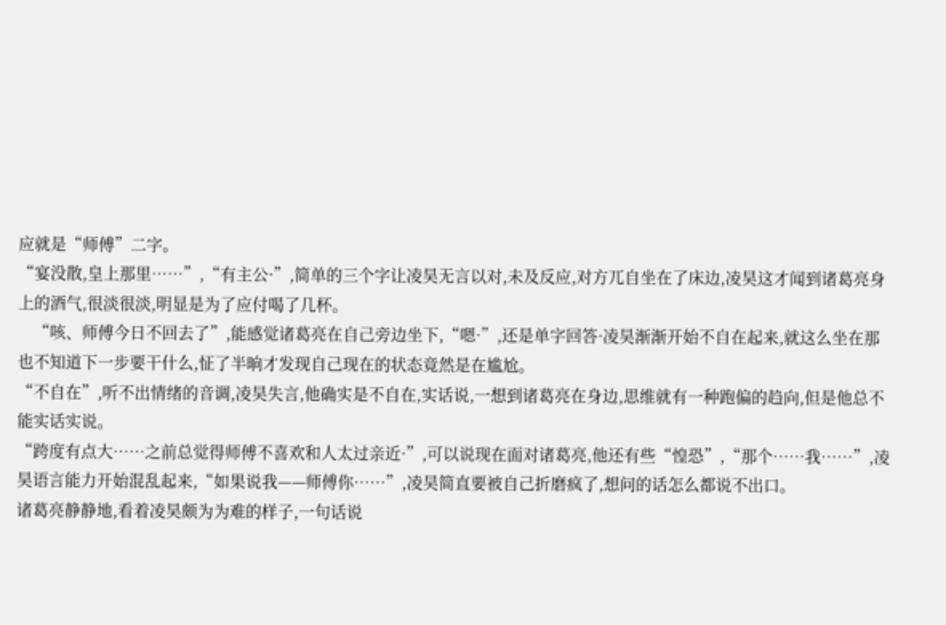应就是“师傅”二字。
“宴没散,皇上那里……”,“有主公·”,简单的三个字让凌昊无言以对,未及反应,对方兀自坐在了床边,凌昊这才闻到诸葛亮身上的酒气,很淡很淡,明显是为了应付喝了几杯。
    “咳、师傅今日不回去了”,能感觉诸葛亮在自己旁边坐下,“嗯·”,还是单字回答·凌昊渐渐开始不自在起来,就这么坐在那也不知道下一步要干什么,怔了半晌才发现自己现在的状态竟然是在尴尬。
“不自在”,听不出情绪的音调,凌昊失言,他确实是不自在,实话说,一想到诸葛亮在身边,思维就有一种跑偏的趋向,但是他总不能实话实说。
“跨度有点大……之前总觉得师傅不喜欢和人太过亲近·”,可以说现在面对诸葛亮,他还有些“惶恐”,“那个……我……”,凌昊语言能力开始混乱起来,“如果说我——师傅你……”,凌昊简直要被自己折磨疯了,想问的话怎么都说不出口。
诸葛亮静静地,看着凌昊颇为为难的样子,一句话说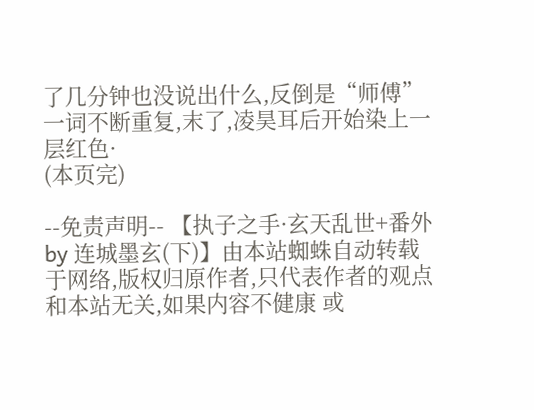了几分钟也没说出什么,反倒是“师傅”一词不断重复,末了,凌昊耳后开始染上一层红色·
(本页完)

--免责声明-- 【执子之手·玄天乱世+番外 by 连城墨玄(下)】由本站蜘蛛自动转载于网络,版权归原作者,只代表作者的观点和本站无关,如果内容不健康 或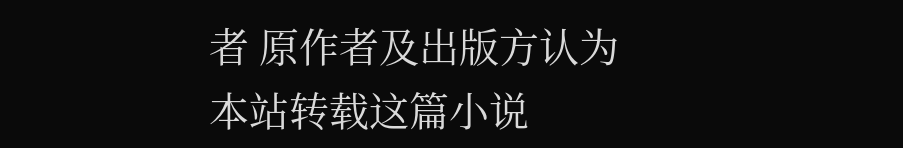者 原作者及出版方认为本站转载这篇小说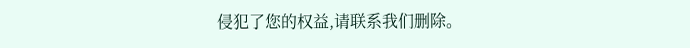侵犯了您的权益,请联系我们删除。